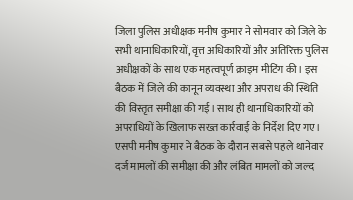जिला पुलिस अधीक्षक मनीष कुमार ने सोमवार को जिले के सभी थानाधिकारियों, वृत्त अधिकारियों और अतिरिक्त पुलिस अधीक्षकों के साथ एक महत्वपूर्ण क्राइम मीटिंग की। इस बैठक में जिले की कानून व्यवस्था और अपराध की स्थिति की विस्तृत समीक्षा की गई। साथ ही थानाधिकारियों को अपराधियों के खिलाफ सख्त कार्रवाई के निर्देश दिए गए। एसपी मनीष कुमार ने बैठक के दौरान सबसे पहले थानेवार दर्ज मामलों की समीक्षा की और लंबित मामलों को जल्द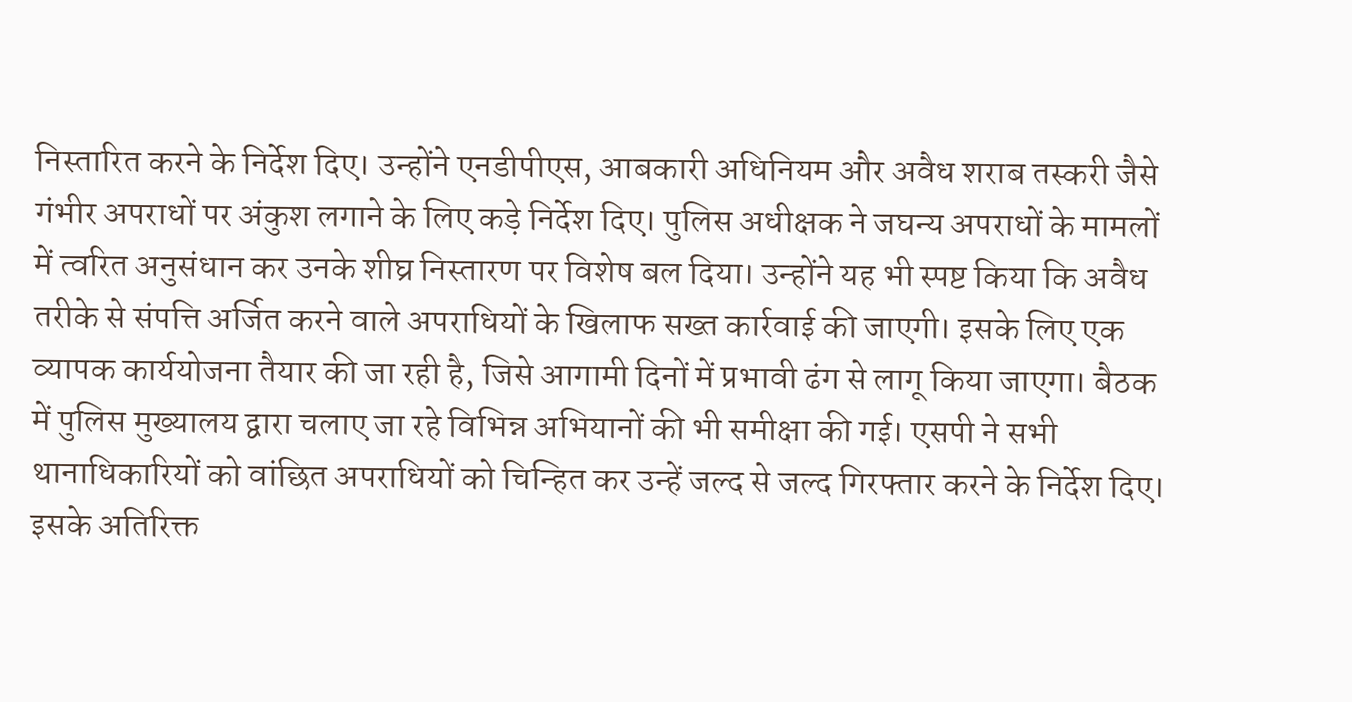निस्तारित करने के निर्देश दिए। उन्होंने एनडीपीएस, आबकारी अधिनियम और अवैध शराब तस्करी जैसे गंभीर अपराधों पर अंकुश लगाने के लिए कड़े निर्देश दिए। पुलिस अधीक्षक ने जघन्य अपराधों के मामलों में त्वरित अनुसंधान कर उनके शीघ्र निस्तारण पर विशेष बल दिया। उन्होंने यह भी स्पष्ट किया कि अवैध तरीके से संपत्ति अर्जित करने वाले अपराधियों के खिलाफ सख्त कार्रवाई की जाएगी। इसके लिए एक व्यापक कार्ययोजना तैयार की जा रही है, जिसे आगामी दिनों में प्रभावी ढंग से लागू किया जाएगा। बैठक में पुलिस मुख्यालय द्वारा चलाए जा रहे विभिन्न अभियानों की भी समीक्षा की गई। एसपी ने सभी थानाधिकारियों को वांछित अपराधियों को चिन्हित कर उन्हें जल्द से जल्द गिरफ्तार करने के निर्देश दिए। इसके अतिरिक्त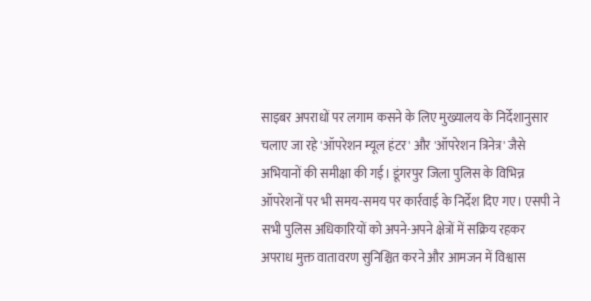साइबर अपराधों पर लगाम कसने के लिए मुख्यालय के निर्देशानुसार चलाए जा रहे 'ऑपरेशन म्यूल हंटर' और 'ऑपरेशन त्रिनेत्र' जैसे अभियानों की समीक्षा की गई। डूंगरपुर जिला पुलिस के विभिन्न ऑपरेशनों पर भी समय-समय पर कार्रवाई के निर्देश दिए गए। एसपी ने सभी पुलिस अधिकारियों को अपने-अपने क्षेत्रों में सक्रिय रहकर अपराध मुक्त वातावरण सुनिश्चित करने और आमजन में विश्वास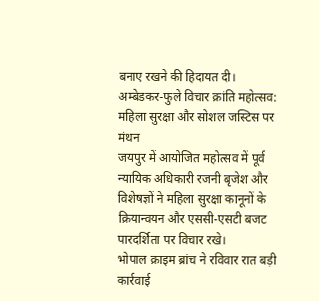बनाए रखने की हिदायत दी।
अम्बेडकर-फुले विचार क्रांति महोत्सव: महिला सुरक्षा और सोशल जस्टिस पर मंथन
जयपुर में आयोजित महोत्सव में पूर्व न्यायिक अधिकारी रजनी बृजेश और विशेषज्ञों ने महिला सुरक्षा कानूनों के क्रियान्वयन और एससी-एसटी बजट पारदर्शिता पर विचार रखे।
भोपाल क्राइम ब्रांच ने रविवार रात बड़ी कार्रवाई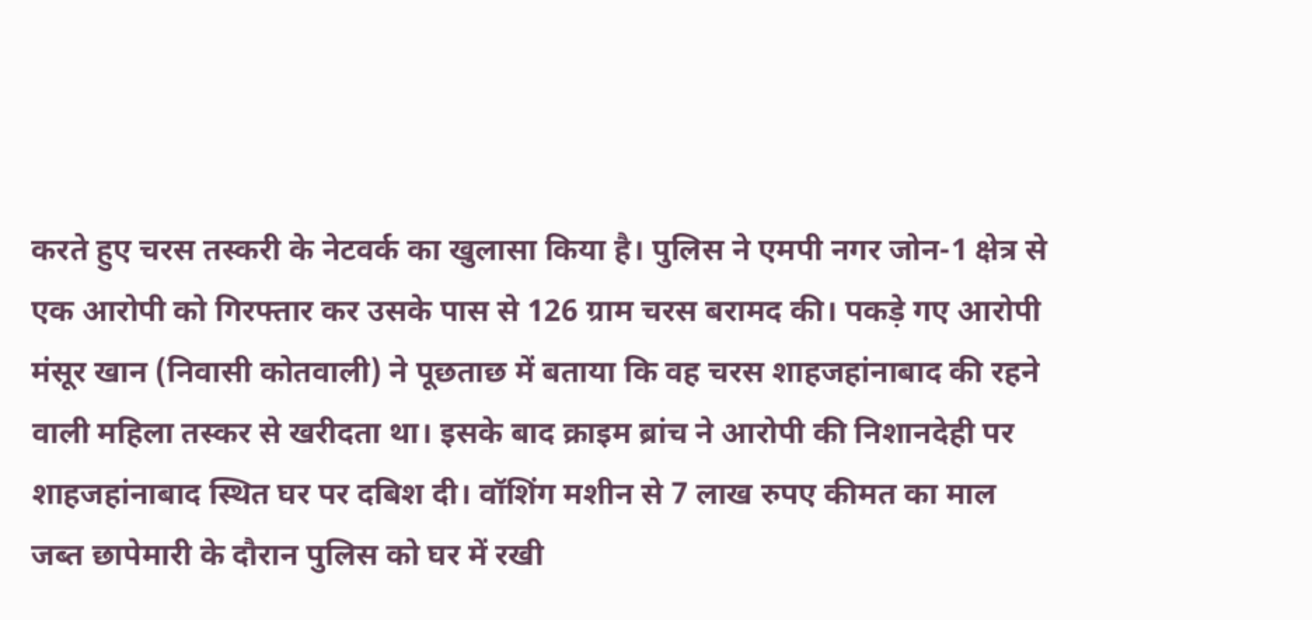करते हुए चरस तस्करी के नेटवर्क का खुलासा किया है। पुलिस ने एमपी नगर जोन-1 क्षेत्र से एक आरोपी को गिरफ्तार कर उसके पास से 126 ग्राम चरस बरामद की। पकड़े गए आरोपी मंसूर खान (निवासी कोतवाली) ने पूछताछ में बताया कि वह चरस शाहजहांनाबाद की रहने वाली महिला तस्कर से खरीदता था। इसके बाद क्राइम ब्रांच ने आरोपी की निशानदेही पर शाहजहांनाबाद स्थित घर पर दबिश दी। वॉशिंग मशीन से 7 लाख रुपए कीमत का माल जब्त छापेमारी के दौरान पुलिस को घर में रखी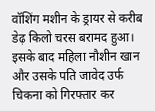वॉशिंग मशीन के ड्रायर से करीब डेढ़ किलो चरस बरामद हुआ। इसके बाद महिला नौशीन खान और उसके पति जावेद उर्फ चिकना को गिरफ्तार कर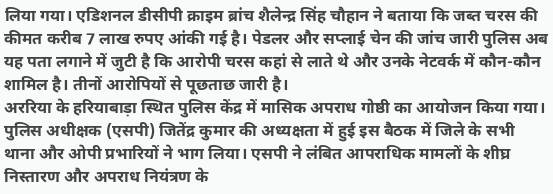लिया गया। एडिशनल डीसीपी क्राइम ब्रांच शैलेन्द्र सिंह चौहान ने बताया कि जब्त चरस की कीमत करीब 7 लाख रुपए आंकी गई है। पेडलर और सप्लाई चेन की जांच जारी पुलिस अब यह पता लगाने में जुटी है कि आरोपी चरस कहां से लाते थे और उनके नेटवर्क में कौन-कौन शामिल है। तीनों आरोपियों से पूछताछ जारी है।
अररिया के हरियाबाड़ा स्थित पुलिस केंद्र में मासिक अपराध गोष्ठी का आयोजन किया गया। पुलिस अधीक्षक (एसपी) जितेंद्र कुमार की अध्यक्षता में हुई इस बैठक में जिले के सभी थाना और ओपी प्रभारियों ने भाग लिया। एसपी ने लंबित आपराधिक मामलों के शीघ्र निस्तारण और अपराध नियंत्रण के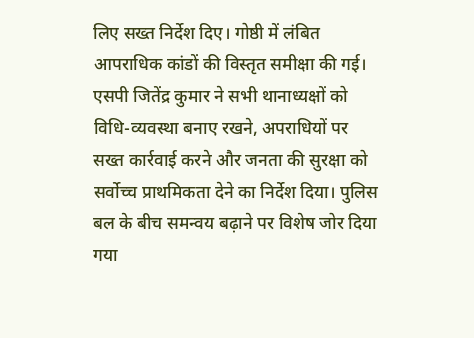लिए सख्त निर्देश दिए। गोष्ठी में लंबित आपराधिक कांडों की विस्तृत समीक्षा की गई। एसपी जितेंद्र कुमार ने सभी थानाध्यक्षों को विधि-व्यवस्था बनाए रखने, अपराधियों पर सख्त कार्रवाई करने और जनता की सुरक्षा को सर्वोच्च प्राथमिकता देने का निर्देश दिया। पुलिस बल के बीच समन्वय बढ़ाने पर विशेष जोर दिया गया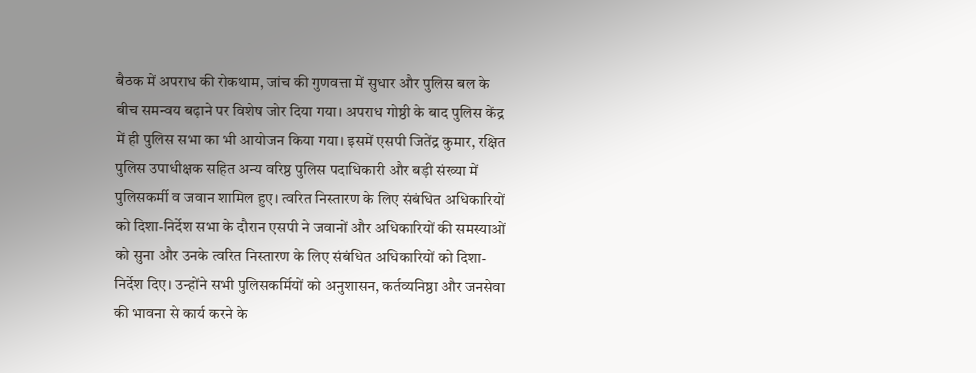बैठक में अपराध की रोकथाम, जांच की गुणवत्ता में सुधार और पुलिस बल के बीच समन्वय बढ़ाने पर विशेष जोर दिया गया। अपराध गोष्ठी के बाद पुलिस केंद्र में ही पुलिस सभा का भी आयोजन किया गया। इसमें एसपी जितेंद्र कुमार, रक्षित पुलिस उपाधीक्षक सहित अन्य वरिष्ठ पुलिस पदाधिकारी और बड़ी संख्या में पुलिसकर्मी व जवान शामिल हुए। त्वरित निस्तारण के लिए संबंधित अधिकारियों को दिशा-निर्देश सभा के दौरान एसपी ने जवानों और अधिकारियों की समस्याओं को सुना और उनके त्वरित निस्तारण के लिए संबंधित अधिकारियों को दिशा-निर्देश दिए। उन्होंने सभी पुलिसकर्मियों को अनुशासन, कर्तव्यनिष्ठा और जनसेवा की भावना से कार्य करने के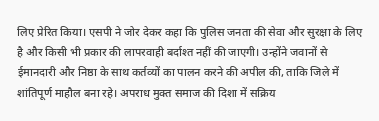लिए प्रेरित किया। एसपी ने जोर देकर कहा कि पुलिस जनता की सेवा और सुरक्षा के लिए है और किसी भी प्रकार की लापरवाही बर्दाश्त नहीं की जाएगी। उन्होंने जवानों से ईमानदारी और निष्ठा के साथ कर्तव्यों का पालन करने की अपील की, ताकि जिले में शांतिपूर्ण माहौल बना रहे। अपराध मुक्त समाज की दिशा में सक्रिय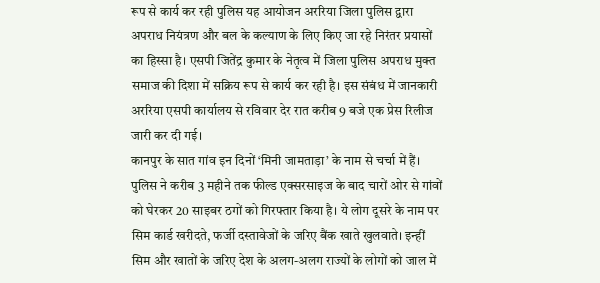रूप से कार्य कर रही पुलिस यह आयोजन अररिया जिला पुलिस द्वारा अपराध नियंत्रण और बल के कल्याण के लिए किए जा रहे निरंतर प्रयासों का हिस्सा है। एसपी जितेंद्र कुमार के नेतृत्व में जिला पुलिस अपराध मुक्त समाज की दिशा में सक्रिय रूप से कार्य कर रही है। इस संबंध में जानकारी अररिया एसपी कार्यालय से रविवार देर रात करीब 9 बजे एक प्रेस रिलीज जारी कर दी गई।
कानपुर के सात गांव इन दिनों ‘मिनी जामताड़ा’ के नाम से चर्चा में हैं। पुलिस ने करीब 3 महीने तक फील्ड एक्सरसाइज के बाद चारों ओर से गांवों को घेरकर 20 साइबर ठगों को गिरफ्तार किया है। ये लोग दूसरे के नाम पर सिम कार्ड खरीदते, फर्जी दस्तावेजों के जरिए बैंक खाते खुलवाते। इन्हीं सिम और खातों के जरिए देश के अलग-अलग राज्यों के लोगों को जाल में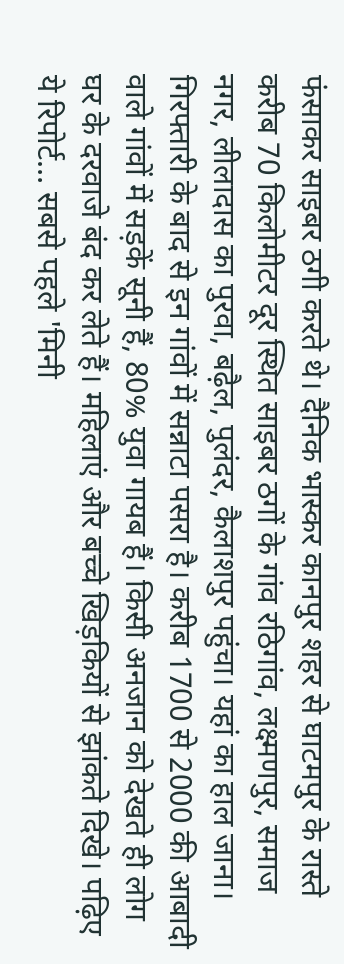फंसाकर साइबर ठगी करते थे। दैनिक भास्कर कानपुर शहर से घाटमपुर के रास्ते करीब 70 किलोमीटर दूर स्थित साइबर ठगों के गांव रठिगांव, लक्ष्मणपुर, समाज नगर, लीलादास का पुरवा, बढ़ैल, पुलंदर, कैलाशपुर पहुंचा। यहां का हाल जाना। गिरफ्तारी के बाद से इन गांवों में सन्नाटा पसरा है। करीब 1700 से 2000 की आबादी वाले गांवों में सड़कें सूनी हैं, 80% युवा गायब हैं। किसी अनजान को देखते ही लोग घर के दरवाजे बंद कर लेते हैं। महिलाएं और बच्चे खिड़कियों से झांकते दिखे। पढ़िए ये रिपोर्ट… सबसे पहले 'मिनी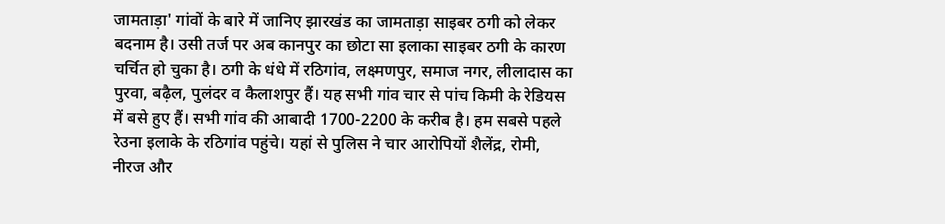जामताड़ा' गांवों के बारे में जानिए झारखंड का जामताड़ा साइबर ठगी को लेकर बदनाम है। उसी तर्ज पर अब कानपुर का छोटा सा इलाका साइबर ठगी के कारण चर्चित हो चुका है। ठगी के धंधे में रठिगांव, लक्ष्मणपुर, समाज नगर, लीलादास का पुरवा, बढ़ैल, पुलंदर व कैलाशपुर हैं। यह सभी गांव चार से पांच किमी के रेडियस में बसे हुए हैं। सभी गांव की आबादी 1700-2200 के करीब है। हम सबसे पहले रेउना इलाके के रठिगांव पहुंचे। यहां से पुलिस ने चार आरोपियों शैलेंद्र, रोमी, नीरज और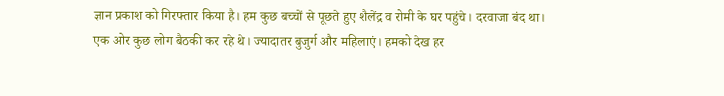ज्ञान प्रकाश को गिरफ्तार किया है। हम कुछ बच्चों से पूछते हुए शैलेंद्र व रोमी के घर पहुंचे। दरवाजा बंद था। एक ओर कुछ लोग बैठकी कर रहे थे। ज्यादातर बुजुर्ग और महिलाएं। हमको देख हर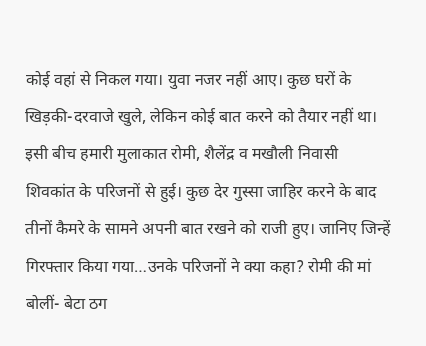कोई वहां से निकल गया। युवा नजर नहीं आए। कुछ घरों के खिड़की-दरवाजे खुले, लेकिन कोई बात करने को तैयार नहीं था। इसी बीच हमारी मुलाकात रोमी, शैलेंद्र व मखौली निवासी शिवकांत के परिजनों से हुई। कुछ देर गुस्सा जाहिर करने के बाद तीनों कैमरे के सामने अपनी बात रखने को राजी हुए। जानिए जिन्हें गिरफ्तार किया गया…उनके परिजनों ने क्या कहा? रोमी की मां बोलीं- बेटा ठग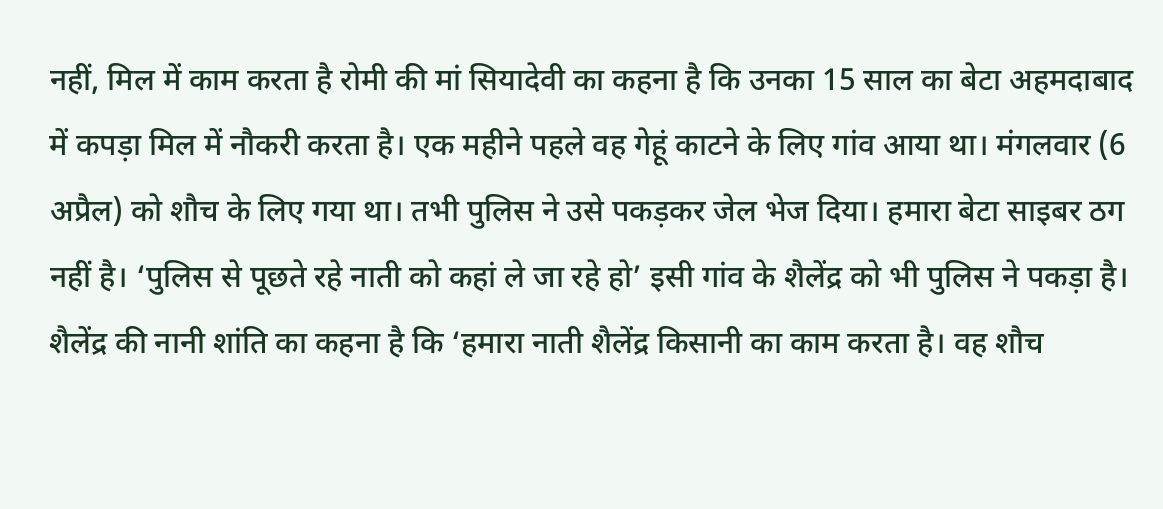नहीं, मिल में काम करता है रोमी की मां सियादेवी का कहना है कि उनका 15 साल का बेटा अहमदाबाद में कपड़ा मिल में नौकरी करता है। एक महीने पहले वह गेहूं काटने के लिए गांव आया था। मंगलवार (6 अप्रैल) को शौच के लिए गया था। तभी पुलिस ने उसे पकड़कर जेल भेज दिया। हमारा बेटा साइबर ठग नहीं है। ‘पुलिस से पूछते रहे नाती को कहां ले जा रहे हो’ इसी गांव के शैलेंद्र को भी पुलिस ने पकड़ा है। शैलेंद्र की नानी शांति का कहना है कि ‘हमारा नाती शैलेंद्र किसानी का काम करता है। वह शौच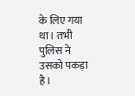के लिए गया था। तभी पुलिस ने उसको पकड़ा है।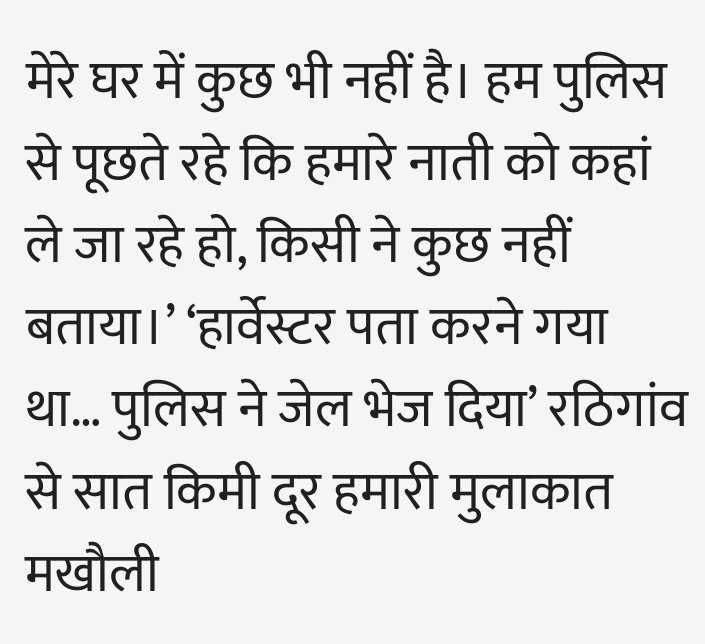मेरे घर में कुछ भी नहीं है। हम पुलिस से पूछते रहे कि हमारे नाती को कहां ले जा रहे हो, किसी ने कुछ नहीं बताया।’ ‘हार्वेस्टर पता करने गया था… पुलिस ने जेल भेज दिया’ रठिगांव से सात किमी दूर हमारी मुलाकात मखौली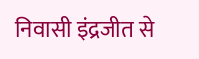निवासी इंद्रजीत से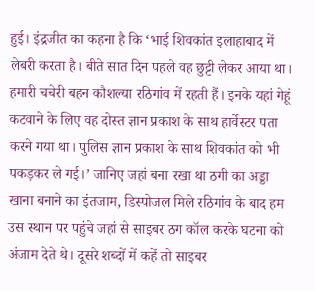हुई। इंद्रजीत का कहना है कि ‘भाई शिवकांत इलाहाबाद में लेबरी करता है। बीते सात दिन पहले वह छुट्टी लेकर आया था। हमारी चचेरी बहन कौशल्या रठिगांव में रहती हैं। इनके यहां गेहूं कटवाने के लिए वह दोस्त ज्ञान प्रकाश के साथ हार्वेस्टर पता करने गया था। पुलिस ज्ञान प्रकाश के साथ शिवकांत को भी पकड़कर ले गई।’ जानिए जहां बना रखा था ठगी का अड्डा खाना बनाने का इंतजाम, डिस्पोजल मिले रठिगांव के बाद हम उस स्थान पर पहुंचे जहां से साइबर ठग कॉल करके घटना को अंजाम देते थे। दूसरे शब्दों में कहें तो साइबर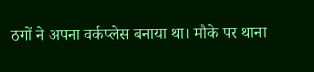ठगों ने अपना वर्कप्लेस बनाया था। मौके पर थाना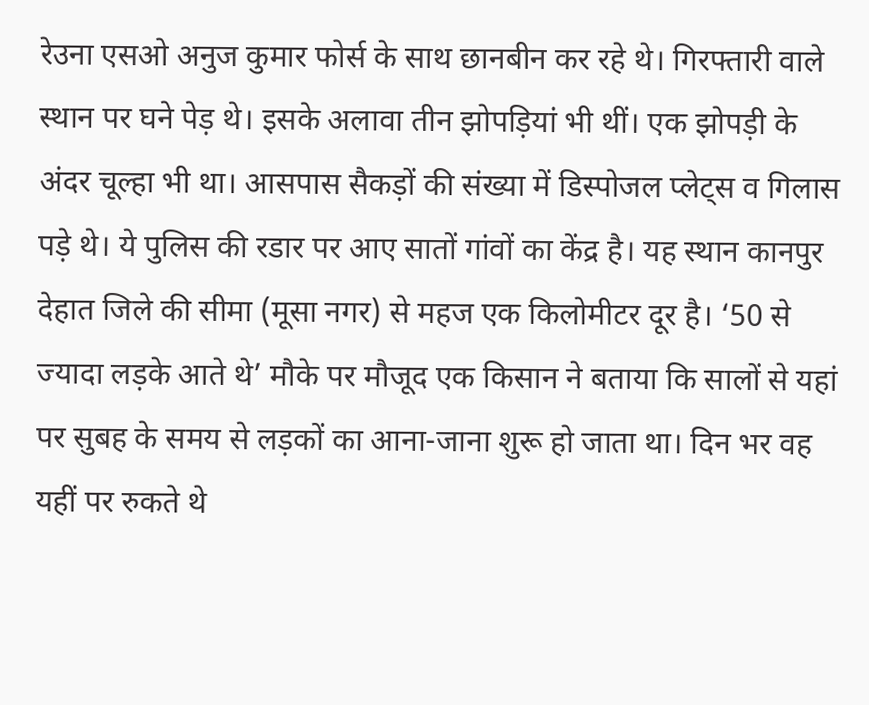रेउना एसओ अनुज कुमार फोर्स के साथ छानबीन कर रहे थे। गिरफ्तारी वाले स्थान पर घने पेड़ थे। इसके अलावा तीन झोपड़ियां भी थीं। एक झोपड़ी के अंदर चूल्हा भी था। आसपास सैकड़ों की संख्या में डिस्पोजल प्लेट्स व गिलास पड़े थे। ये पुलिस की रडार पर आए सातों गांवों का केंद्र है। यह स्थान कानपुर देहात जिले की सीमा (मूसा नगर) से महज एक किलोमीटर दूर है। ‘50 से ज्यादा लड़के आते थे’ मौके पर मौजूद एक किसान ने बताया कि सालों से यहां पर सुबह के समय से लड़कों का आना-जाना शुरू हो जाता था। दिन भर वह यहीं पर रुकते थे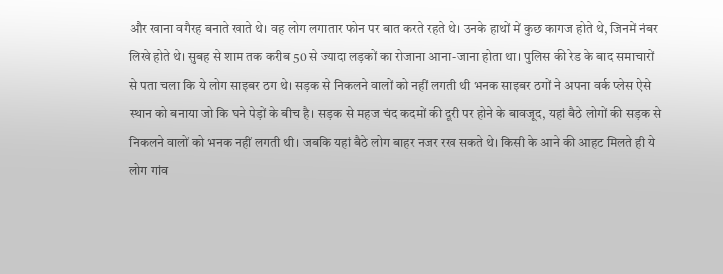और खाना वगैरह बनाते खाते थे। वह लोग लगातार फोन पर बात करते रहते थे। उनके हाथों में कुछ कागज होते थे, जिनमें नंबर लिखे होते थे। सुबह से शाम तक करीब 50 से ज्यादा लड़कों का रोजाना आना-जाना होता था। पुलिस की रेड के बाद समाचारों से पता चला कि ये लोग साइबर ठग थे। सड़क से निकलने वालों को नहीं लगती थी भनक साइबर ठगों ने अपना वर्क प्लेस ऐसे स्थान को बनाया जो कि घने पेड़ों के बीच है। सड़क से महज चंद कदमों की दूरी पर होने के बावजूद, यहां बैठे लोगों की सड़क से निकलने वालों को भनक नहीं लगती थी। जबकि यहां बैठे लोग बाहर नजर रख सकते थे। किसी के आने की आहट मिलते ही ये लोग गांव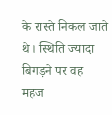के रास्ते निकल जाते थे। स्थिति ज्यादा बिगड़ने पर वह महज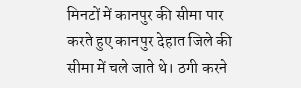मिनटों में कानपुर की सीमा पार करते हुए कानपुर देहात जिले की सीमा में चले जाते थे। ठगी करने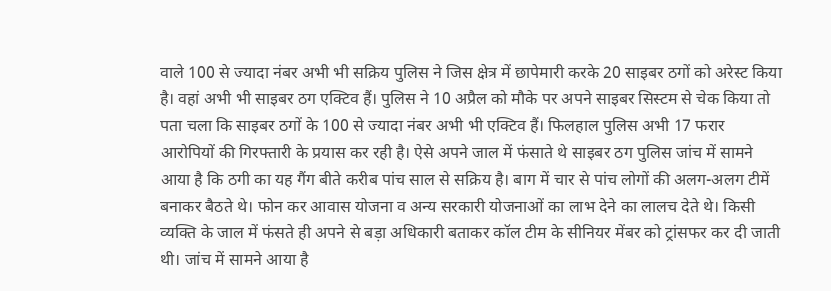वाले 100 से ज्यादा नंबर अभी भी सक्रिय पुलिस ने जिस क्षेत्र में छापेमारी करके 20 साइबर ठगों को अरेस्ट किया है। वहां अभी भी साइबर ठग एक्टिव हैं। पुलिस ने 10 अप्रैल को मौके पर अपने साइबर सिस्टम से चेक किया तो पता चला कि साइबर ठगों के 100 से ज्यादा नंबर अभी भी एक्टिव हैं। फिलहाल पुलिस अभी 17 फरार आरोपियों की गिरफ्तारी के प्रयास कर रही है। ऐसे अपने जाल में फंसाते थे साइबर ठग पुलिस जांच में सामने आया है कि ठगी का यह गैंग बीते करीब पांच साल से सक्रिय है। बाग में चार से पांच लोगों की अलग-अलग टीमें बनाकर बैठते थे। फोन कर आवास योजना व अन्य सरकारी योजनाओं का लाभ देने का लालच देते थे। किसी व्यक्ति के जाल में फंसते ही अपने से बड़ा अधिकारी बताकर कॉल टीम के सीनियर मेंबर को ट्रांसफर कर दी जाती थी। जांच में सामने आया है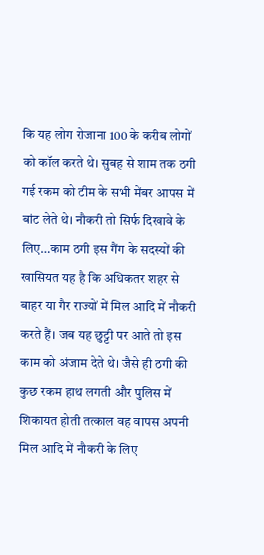कि यह लोग रोजाना 100 के करीब लोगों को कॉल करते थे। सुबह से शाम तक ठगी गई रकम को टीम के सभी मेंबर आपस में बांट लेते थे। नौकरी तो सिर्फ दिखावे के लिए…काम ठगी इस गैंग के सदस्यों की खासियत यह है कि अधिकतर शहर से बाहर या गैर राज्यों में मिल आदि में नौकरी करते हैं। जब यह छुट्टी पर आते तो इस काम को अंजाम देते थे। जैसे ही ठगी की कुछ रकम हाथ लगती और पुलिस में शिकायत होती तत्काल वह वापस अपनी मिल आदि में नौकरी के लिए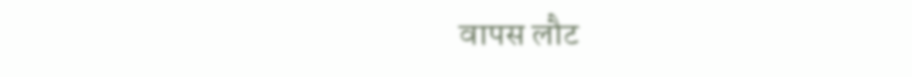वापस लौट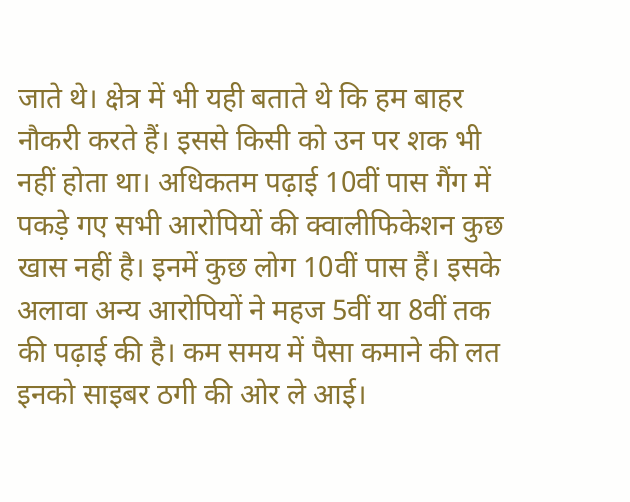जाते थे। क्षेत्र में भी यही बताते थे कि हम बाहर नौकरी करते हैं। इससे किसी को उन पर शक भी नहीं होता था। अधिकतम पढ़ाई 10वीं पास गैंग में पकड़े गए सभी आरोपियों की क्वालीफिकेशन कुछ खास नहीं है। इनमें कुछ लोग 10वीं पास हैं। इसके अलावा अन्य आरोपियों ने महज 5वीं या 8वीं तक की पढ़ाई की है। कम समय में पैसा कमाने की लत इनको साइबर ठगी की ओर ले आई।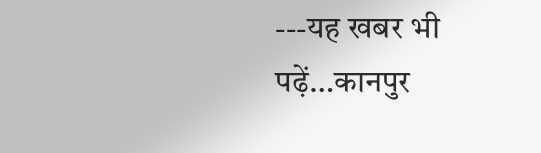---यह खबर भी पढ़ें…कानपुर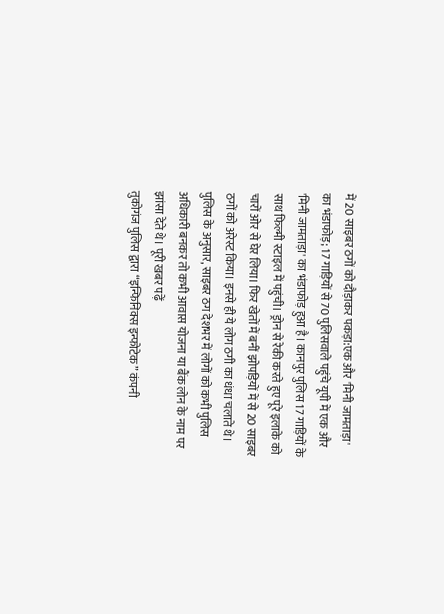में 20 साइबर ठगों को दौड़ाकर पकड़ा:एक और 'मिनी जामताड़ा' का भंडाफोड़; 17 गाड़ियों से 70 पुलिसवाले पहुंचे यूपी में एक और 'मिनी जामताड़ा' का भंडाफोड़ हुआ है। कानपुर पुलिस 17 गाड़ियों के साथ फिल्मी स्टाइल में पहुंची। ड्रोन से रेकी करते हुए पूरे इलाके को चारों ओर से घेर लिया। फिर खेतों में बनीं झोपड़ियों में से 20 साइबर ठगों को अरेस्ट किया। इनसे ही ये लोग ठगी का धंधा चलाते थे। पुलिस के अनुसार, साइबर ठग देशभर में लोगों को कभी पुलिस अधिकारी बनकर तो कभी आवास योजना या बैंक लोन के नाम पर झांसा देते थे। पूरी खबर पढ़ें
तुकोगंज पुलिस द्वारा “इन्फिनिक्स इन्फोटेक” कंपनी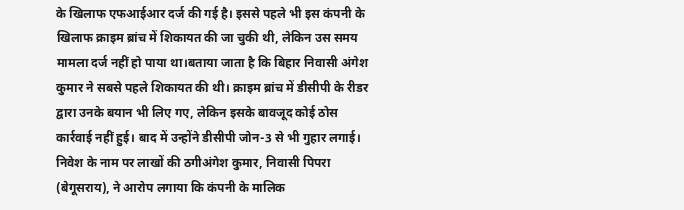के खिलाफ एफआईआर दर्ज की गई है। इससे पहले भी इस कंपनी के खिलाफ क्राइम ब्रांच में शिकायत की जा चुकी थी, लेकिन उस समय मामला दर्ज नहीं हो पाया था।बताया जाता है कि बिहार निवासी अंगेश कुमार ने सबसे पहले शिकायत की थी। क्राइम ब्रांच में डीसीपी के रीडर द्वारा उनके बयान भी लिए गए, लेकिन इसके बावजूद कोई ठोस कार्रवाई नहीं हुई। बाद में उन्होंने डीसीपी जोन-3 से भी गुहार लगाई। निवेश के नाम पर लाखों की ठगीअंगेश कुमार, निवासी पिपरा (बेगूसराय), ने आरोप लगाया कि कंपनी के मालिक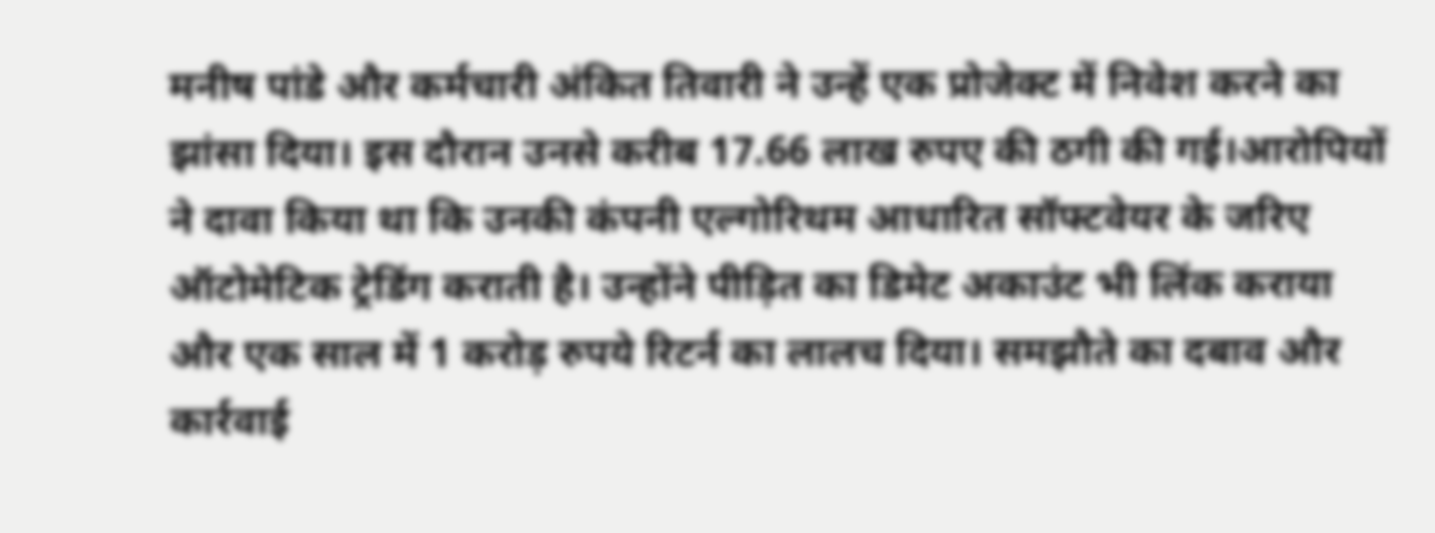मनीष पांडे और कर्मचारी अंकित तिवारी ने उन्हें एक प्रोजेक्ट में निवेश करने का झांसा दिया। इस दौरान उनसे करीब 17.66 लाख रुपए की ठगी की गई।आरोपियों ने दावा किया था कि उनकी कंपनी एल्गोरिथम आधारित सॉफ्टवेयर के जरिए ऑटोमेटिक ट्रेडिंग कराती है। उन्होंने पीड़ित का डिमेट अकाउंट भी लिंक कराया और एक साल में 1 करोड़ रुपये रिटर्न का लालच दिया। समझौते का दबाव और कार्रवाई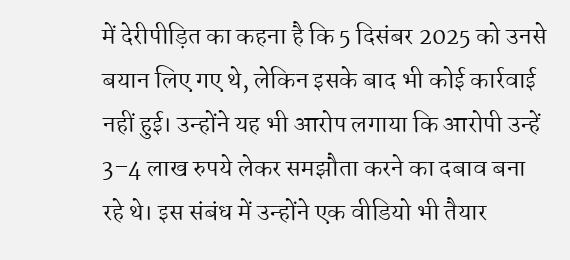में देरीपीड़ित का कहना है कि 5 दिसंबर 2025 को उनसे बयान लिए गए थे, लेकिन इसके बाद भी कोई कार्रवाई नहीं हुई। उन्होंने यह भी आरोप लगाया कि आरोपी उन्हें 3–4 लाख रुपये लेकर समझौता करने का दबाव बना रहे थे। इस संबंध में उन्होंने एक वीडियो भी तैयार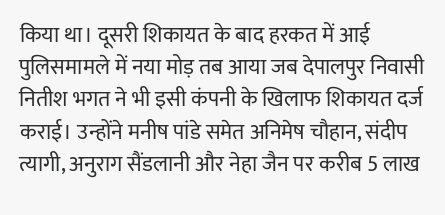किया था। दूसरी शिकायत के बाद हरकत में आई पुलिसमामले में नया मोड़ तब आया जब देपालपुर निवासी नितीश भगत ने भी इसी कंपनी के खिलाफ शिकायत दर्ज कराई। उन्होंने मनीष पांडे समेत अनिमेष चौहान, संदीप त्यागी, अनुराग सैंडलानी और नेहा जैन पर करीब 5 लाख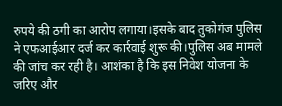रुपये की ठगी का आरोप लगाया।इसके बाद तुकोगंज पुलिस ने एफआईआर दर्ज कर कार्रवाई शुरू की।पुलिस अब मामले की जांच कर रही है। आशंका है कि इस निवेश योजना के जरिए और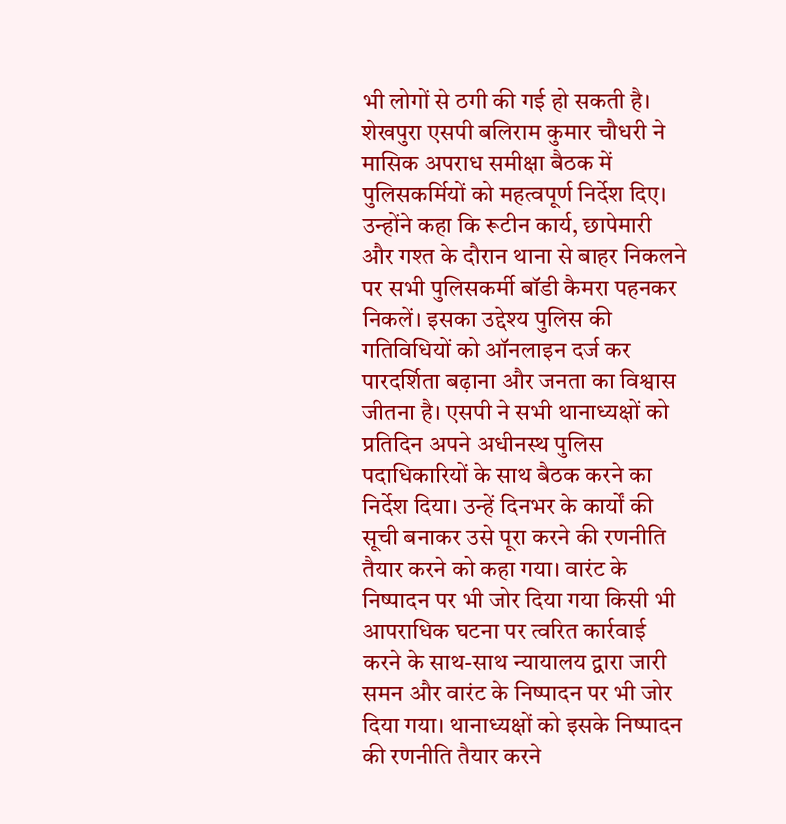भी लोगों से ठगी की गई हो सकती है।
शेखपुरा एसपी बलिराम कुमार चौधरी ने मासिक अपराध समीक्षा बैठक में पुलिसकर्मियों को महत्वपूर्ण निर्देश दिए। उन्होंने कहा कि रूटीन कार्य, छापेमारी और गश्त के दौरान थाना से बाहर निकलने पर सभी पुलिसकर्मी बॉडी कैमरा पहनकर निकलें। इसका उद्देश्य पुलिस की गतिविधियों को ऑनलाइन दर्ज कर पारदर्शिता बढ़ाना और जनता का विश्वास जीतना है। एसपी ने सभी थानाध्यक्षों को प्रतिदिन अपने अधीनस्थ पुलिस पदाधिकारियों के साथ बैठक करने का निर्देश दिया। उन्हें दिनभर के कार्यों की सूची बनाकर उसे पूरा करने की रणनीति तैयार करने को कहा गया। वारंट के निष्पादन पर भी जोर दिया गया किसी भी आपराधिक घटना पर त्वरित कार्रवाई करने के साथ-साथ न्यायालय द्वारा जारी समन और वारंट के निष्पादन पर भी जोर दिया गया। थानाध्यक्षों को इसके निष्पादन की रणनीति तैयार करने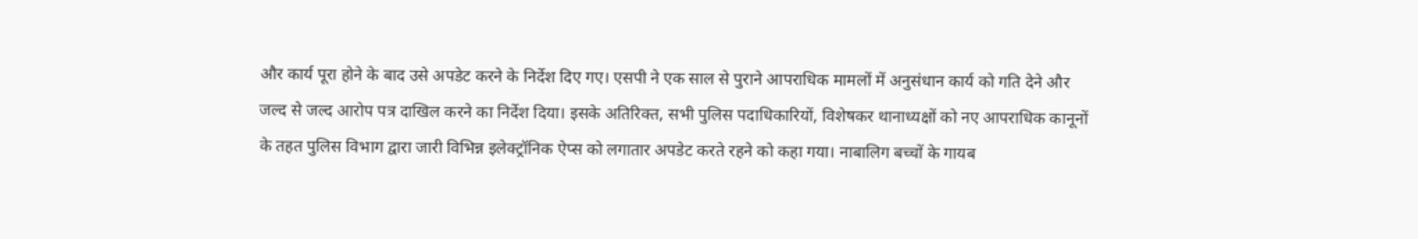और कार्य पूरा होने के बाद उसे अपडेट करने के निर्देश दिए गए। एसपी ने एक साल से पुराने आपराधिक मामलों में अनुसंधान कार्य को गति देने और जल्द से जल्द आरोप पत्र दाखिल करने का निर्देश दिया। इसके अतिरिक्त, सभी पुलिस पदाधिकारियों, विशेषकर थानाध्यक्षों को नए आपराधिक कानूनों के तहत पुलिस विभाग द्वारा जारी विभिन्न इलेक्ट्रॉनिक ऐप्स को लगातार अपडेट करते रहने को कहा गया। नाबालिग बच्चों के गायब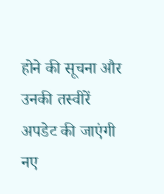होने की सूचना और उनकी तस्वीरें अपडेट की जाएंगी नए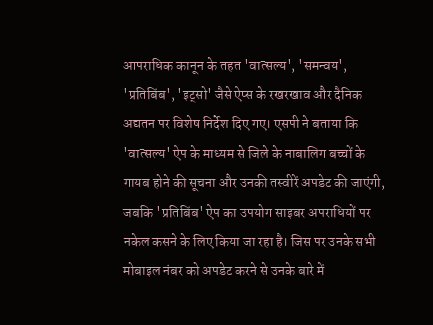आपराधिक कानून के तहत 'वात्सल्य', 'समन्वय', 'प्रतिबिंब', 'इट्सो' जैसे ऐप्स के रखरखाव और दैनिक अद्यतन पर विशेष निर्देश दिए गए। एसपी ने बताया कि 'वात्सल्य' ऐप के माध्यम से जिले के नाबालिग बच्चों के गायब होने की सूचना और उनकी तस्वीरें अपडेट की जाएंगी, जबकि 'प्रतिबिंब' ऐप का उपयोग साइबर अपराधियों पर नकेल कसने के लिए किया जा रहा है। जिस पर उनके सभी मोबाइल नंबर को अपडेट करने से उनके बारे में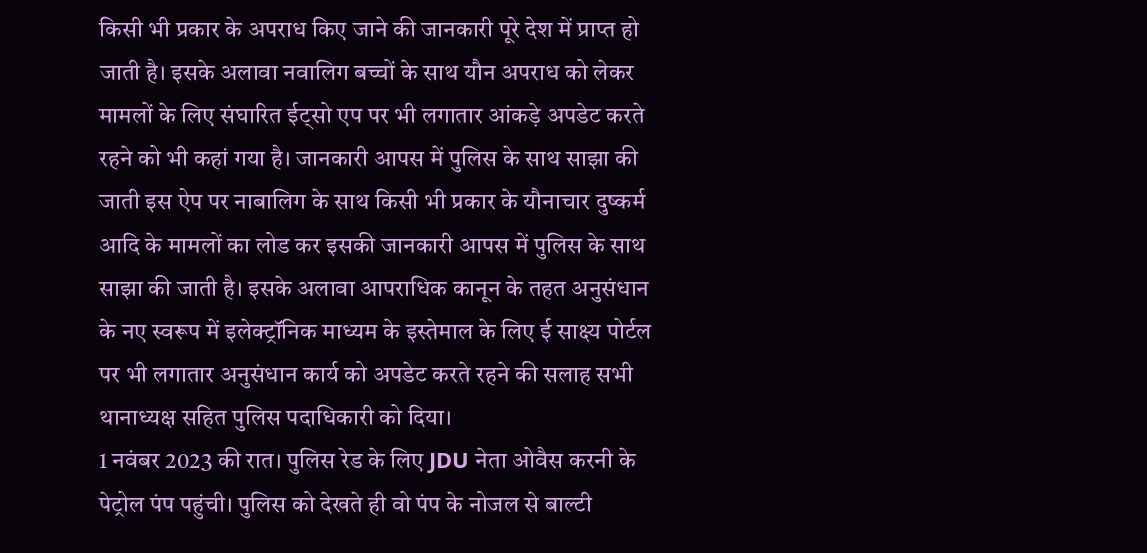किसी भी प्रकार के अपराध किए जाने की जानकारी पूरे देश में प्राप्त हो जाती है। इसके अलावा नवालिग बच्चों के साथ यौन अपराध को लेकर मामलों के लिए संघारित ईट्सो एप पर भी लगातार आंकड़े अपडेट करते रहने को भी कहां गया है। जानकारी आपस में पुलिस के साथ साझा की जाती इस ऐप पर नाबालिग के साथ किसी भी प्रकार के यौनाचार दुष्कर्म आदि के मामलों का लोड कर इसकी जानकारी आपस में पुलिस के साथ साझा की जाती है। इसके अलावा आपराधिक कानून के तहत अनुसंधान के नए स्वरूप में इलेक्ट्रॉनिक माध्यम के इस्तेमाल के लिए ई साक्ष्य पोर्टल पर भी लगातार अनुसंधान कार्य को अपडेट करते रहने की सलाह सभी थानाध्यक्ष सहित पुलिस पदाधिकारी को दिया।
1 नवंबर 2023 की रात। पुलिस रेड के लिए JDU नेता ओवैस करनी के पेट्रोल पंप पहुंची। पुलिस को देखते ही वो पंप के नोजल से बाल्टी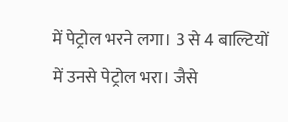में पेट्रोल भरने लगा। 3 से 4 बाल्टियों में उनसे पेट्रोल भरा। जैसे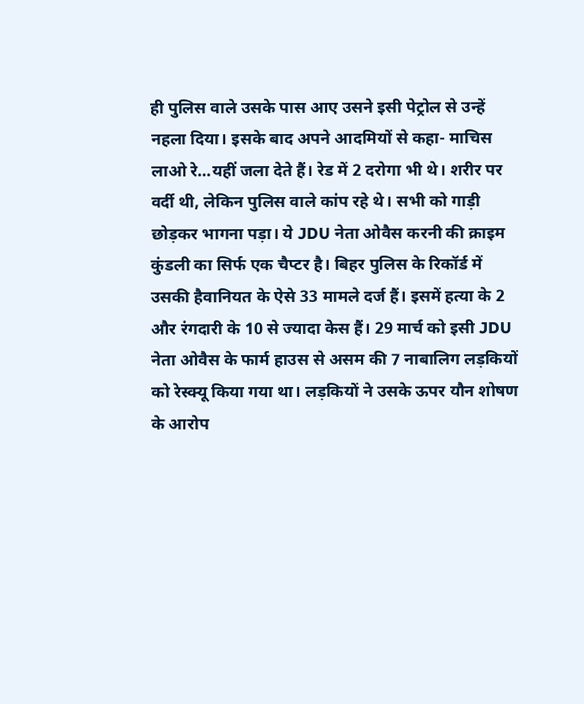ही पुलिस वाले उसके पास आए उसने इसी पेट्रोल से उन्हें नहला दिया। इसके बाद अपने आदमियों से कहा- माचिस लाओ रे…यहीं जला देते हैं। रेड में 2 दरोगा भी थे। शरीर पर वर्दी थी, लेकिन पुलिस वाले कांप रहे थे। सभी को गाड़ी छोड़कर भागना पड़ा। ये JDU नेता ओवैस करनी की क्राइम कुंडली का सिर्फ एक चैप्टर है। बिहर पुलिस के रिकॉर्ड में उसकी हैवानियत के ऐसे 33 मामले दर्ज हैं। इसमें हत्या के 2 और रंगदारी के 10 से ज्यादा केस हैं। 29 मार्च को इसी JDU नेता ओवैस के फार्म हाउस से असम की 7 नाबालिग लड़कियों को रेस्क्यू किया गया था। लड़कियों ने उसके ऊपर यौन शोषण के आरोप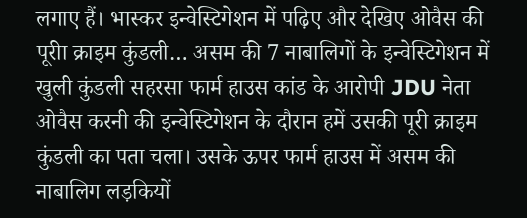लगाए हैं। भास्कर इन्वेस्टिगेशन में पढ़िए और देखिए ओवैस की पूरीा क्राइम कुंडली… असम की 7 नाबालिगों के इन्वेस्टिगेशन में खुली कुंडली सहरसा फार्म हाउस कांड के आरोपी JDU नेता ओवैस करनी की इन्वेस्टिगेशन के दौरान हमें उसकी पूरी क्राइम कुंडली का पता चला। उसके ऊपर फार्म हाउस में असम की नाबालिग लड़कियों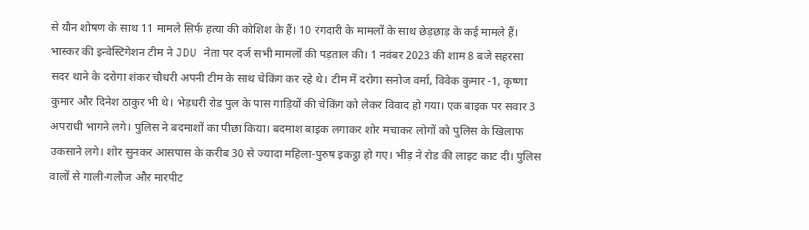से यौन शोषण के साथ 11 मामले सिर्फ हत्या की कोशिश के हैं। 10 रंगदारी के मामलों के साथ छेड़छाड़ के कई मामले हैं। भास्कर की इन्वेस्टिगेशन टीम ने JDU नेता पर दर्ज सभी मामलों की पड़ताल की। 1 नवंबर 2023 की शाम 8 बजे सहरसा सदर थाने के दरोगा शंकर चौधरी अपनी टीम के साथ चेकिंग कर रहे थे। टीम में दरोगा सनोज वर्मा, विवेक कुमार -1, कृष्णा कुमार और दिनेश ठाकुर भी थे। भेड़धरी रोड पुल के पास गाड़ियों की चेकिंग को लेकर विवाद हो गया। एक बाइक पर सवार 3 अपराधी भागने लगे। पुलिस ने बदमाशों का पीछा किया। बदमाश बाइक लगाकर शोर मचाकर लोगों को पुलिस के खिलाफ उकसाने लगे। शोर सुनकर आसपास के करीब 30 से ज्यादा महिला-पुरुष इकट्ठा हो गए। भीड़ ने रोड की लाइट काट दी। पुलिस वालों से गाली-गलौज और मारपीट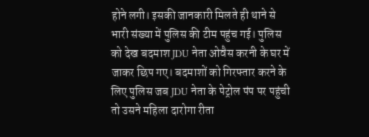होने लगी। इसकी जानकारी मिलते ही थाने से भारी संख्या में पुलिस की टीम पहुंच गई। पुलिस को देख बदमाश JDU नेता ओवैस करनी के घर में जाकर छिप गए। बदमाशों को गिरफ्तार करने के लिए पुलिस जब JDU नेता के पेट्रोल पंप पर पहुंची तो उसने महिला दारोगा रीता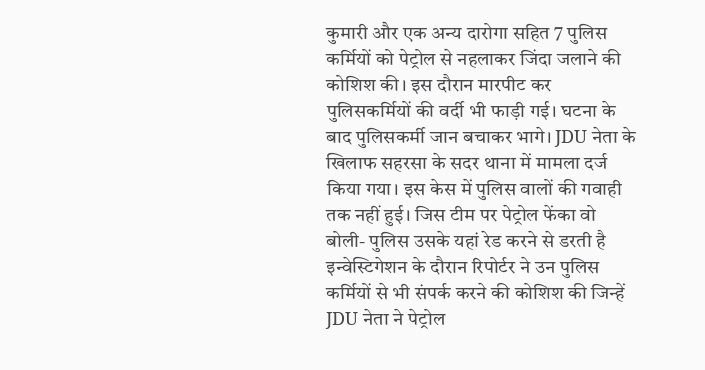कुमारी और एक अन्य दारोगा सहित 7 पुलिस कर्मियों को पेट्रोल से नहलाकर जिंदा जलाने की कोशिश की। इस दौरान मारपीट कर पुलिसकर्मियों की वर्दी भी फाड़ी गई। घटना के बाद पुलिसकर्मी जान बचाकर भागे। JDU नेता के खिलाफ सहरसा के सदर थाना में मामला दर्ज किया गया। इस केस में पुलिस वालों की गवाही तक नहीं हुई। जिस टीम पर पेट्रोल फेंका वो बोली- पुलिस उसके यहां रेड करने से डरती है इन्वेस्टिगेशन के दौरान रिपोर्टर ने उन पुलिस कर्मियों से भी संपर्क करने की कोशिश की जिन्हें JDU नेता ने पेट्रोल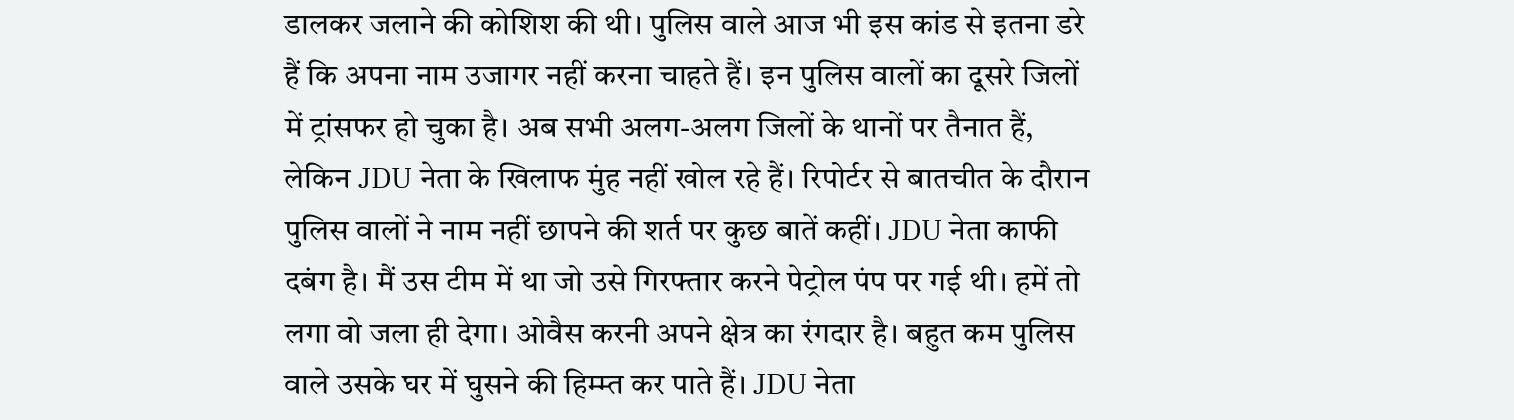डालकर जलाने की कोशिश की थी। पुलिस वाले आज भी इस कांड से इतना डरे हैं कि अपना नाम उजागर नहीं करना चाहते हैं। इन पुलिस वालों का दूसरे जिलों में ट्रांसफर हो चुका है। अब सभी अलग-अलग जिलों के थानों पर तैनात हैं, लेकिन JDU नेता के खिलाफ मुंह नहीं खोल रहे हैं। रिपोर्टर से बातचीत के दौरान पुलिस वालों ने नाम नहीं छापने की शर्त पर कुछ बातें कहीं। JDU नेता काफी दबंग है। मैं उस टीम में था जो उसे गिरफ्तार करने पेट्रोल पंप पर गई थी। हमें तो लगा वो जला ही देगा। ओवैस करनी अपने क्षेत्र का रंगदार है। बहुत कम पुलिस वाले उसके घर में घुसने की हिम्म्त कर पाते हैं। JDU नेता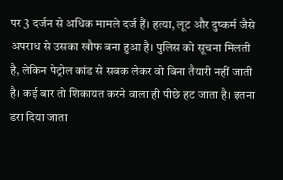पर 3 दर्जन से अधिक मामले दर्ज हैं। हत्या, लूट और दुष्कर्म जैसे अपराध से उसका खौफ बना हुआ है। पुलिस को सूचना मिलती है, लेकिन पेट्रोल कांड से सबक लेकर वो बिना तैयारी नहीं जाती है। कई बार तो शिकायत करने वाला ही पीछे हट जाता है। इतना डरा दिया जाता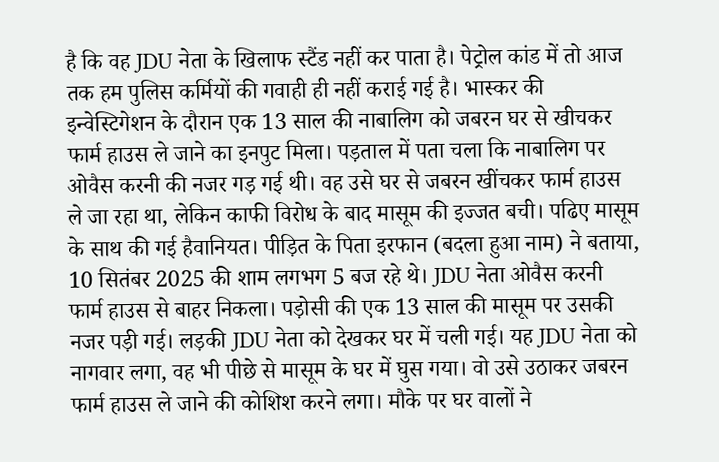है कि वह JDU नेता के खिलाफ स्टैंड नहीं कर पाता है। पेट्रोल कांड में तो आज तक हम पुलिस कर्मियों की गवाही ही नहीं कराई गई है। भास्कर की इन्वेस्टिगेशन के दौरान एक 13 साल की नाबालिग को जबरन घर से खीचकर फार्म हाउस ले जाने का इनपुट मिला। पड़ताल में पता चला कि नाबालिग पर ओवैस करनी की नजर गड़ गई थी। वह उसे घर से जबरन खींचकर फार्म हाउस ले जा रहा था, लेकिन काफी विरोध के बाद मासूम की इज्जत बची। पढिए मासूम के साथ की गई हैवानियत। पीड़ित के पिता इरफान (बदला हुआ नाम) ने बताया, 10 सितंबर 2025 की शाम लगभग 5 बज रहे थे। JDU नेता ओवैस करनी फार्म हाउस से बाहर निकला। पड़ोसी की एक 13 साल की मासूम पर उसकी नजर पड़ी गई। लड़की JDU नेता को देखकर घर में चली गई। यह JDU नेता को नागवार लगा, वह भी पीछे से मासूम के घर में घुस गया। वो उसे उठाकर जबरन फार्म हाउस ले जाने की कोशिश करने लगा। मौके पर घर वालों ने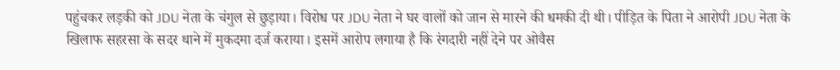पहुंचकर लड़की को JDU नेता के चंगुल से छुड़ाया। विरोध पर JDU नेता ने घर वालों को जान से मारने की धमकी दी थी। पीड़ित के पिता ने आरोपी JDU नेता के खिलाफ सहरसा के सदर थाने में मुकदमा दर्ज कराया। इसमें आरोप लगाया है कि रंगदारी नहीं देने पर ओवैस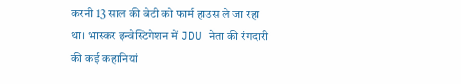करनी 13 साल की बेटी को फार्म हाउस ले जा रहा था। भास्कर इन्वेस्टिगेशन में JDU नेता की रंगदारी की कई कहानियां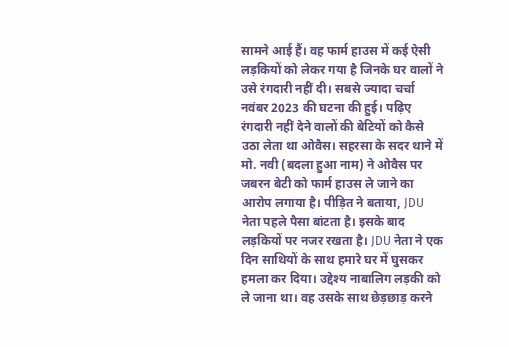सामने आई हैं। वह फार्म हाउस में कई ऐसी लड़कियों को लेकर गया है जिनके घर वालों ने उसे रंगदारी नहीं दी। सबसे ज्यादा चर्चा नवंबर 2023 की घटना की हुई। पढ़िए रंगदारी नहीं देने वालों की बेटियों को कैसे उठा लेता था ओवैस। सहरसा के सदर थाने में मो. नवी (बदला हुआ नाम) ने ओवैस पर जबरन बेटी को फार्म हाउस ले जाने का आरोप लगाया है। पीड़ित ने बताया, JDU नेता पहले पैसा बांटता है। इसके बाद लड़कियों पर नजर रखता है। JDU नेता ने एक दिन साथियों के साथ हमारे घर में घुसकर हमला कर दिया। उद्देश्य नाबालिग लड़की को ले जाना था। वह उसके साथ छेड़छाड़ करने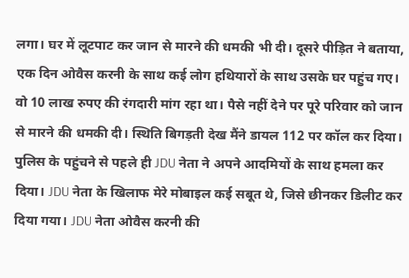लगा। घर में लूटपाट कर जान से मारने की धमकी भी दी। दूसरे पीड़ित ने बताया, एक दिन ओवैस करनी के साथ कई लोग हथियारों के साथ उसके घर पहुंच गए। वो 10 लाख रुपए की रंगदारी मांग रहा था। पैसे नहीं देने पर पूरे परिवार को जान से मारने की धमकी दी। स्थिति बिगड़ती देख मैंने डायल 112 पर कॉल कर दिया। पुलिस के पहुंचने से पहले ही JDU नेता ने अपने आदमियों के साथ हमला कर दिया। JDU नेता के खिलाफ मेरे मोबाइल कई सबूत थे, जिसे छीनकर डिलीट कर दिया गया। JDU नेता ओवैस करनी की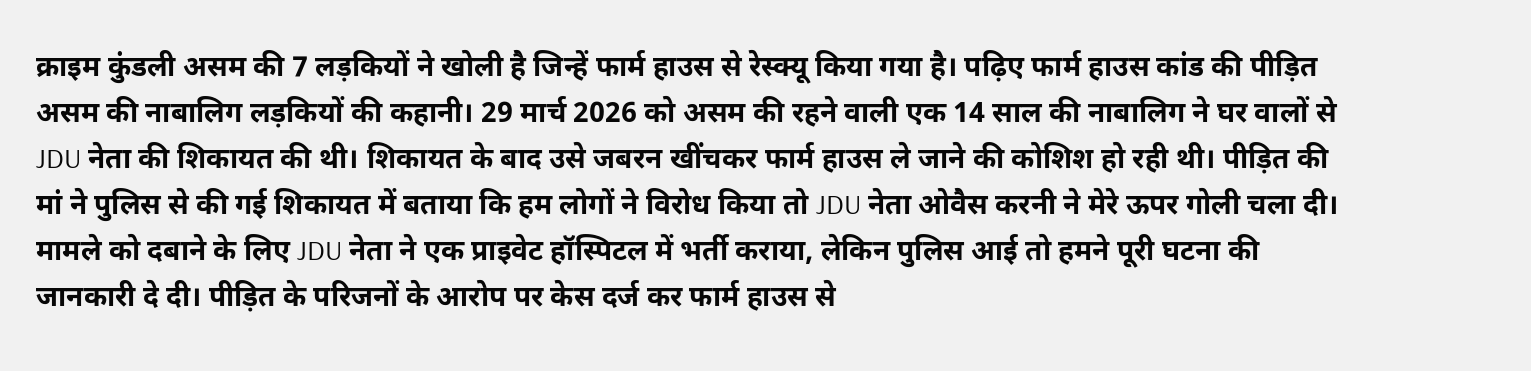क्राइम कुंडली असम की 7 लड़कियों ने खोली है जिन्हें फार्म हाउस से रेस्क्यू किया गया है। पढ़िए फार्म हाउस कांड की पीड़ित असम की नाबालिग लड़कियों की कहानी। 29 मार्च 2026 को असम की रहने वाली एक 14 साल की नाबालिग ने घर वालों से JDU नेता की शिकायत की थी। शिकायत के बाद उसे जबरन खींचकर फार्म हाउस ले जाने की कोशिश हो रही थी। पीड़ित की मां ने पुलिस से की गई शिकायत में बताया कि हम लोगों ने विरोध किया तो JDU नेता ओवैस करनी ने मेरे ऊपर गोली चला दी। मामले को दबाने के लिए JDU नेता ने एक प्राइवेट हॉस्पिटल में भर्ती कराया, लेकिन पुलिस आई तो हमने पूरी घटना की जानकारी दे दी। पीड़ित के परिजनों के आरोप पर केस दर्ज कर फार्म हाउस से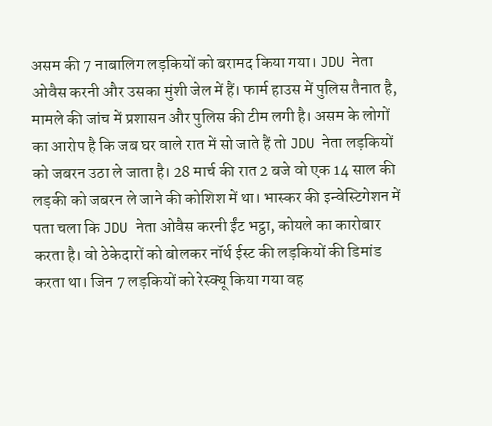असम की 7 नाबालिग लड़कियों को बरामद किया गया। JDU नेता ओवैस करनी और उसका मुंशी जेल में हैं। फार्म हाउस में पुलिस तैनात है, मामले की जांच में प्रशासन और पुलिस की टीम लगी है। असम के लोगों का आरोप है कि जब घर वाले रात में सो जाते हैं तो JDU नेता लड़कियों को जबरन उठा ले जाता है। 28 मार्च की रात 2 बजे वो एक 14 साल की लड़की को जबरन ले जाने की कोशिश में था। भास्कर की इन्वेस्टिगेशन में पता चला कि JDU नेता ओवैस करनी ईंट भट्ठा, कोयले का कारोबार करता है। वो ठेकेदारों को बोलकर नॉर्थ ईस्ट की लड़कियों की डिमांड करता था। जिन 7 लड़कियों को रेस्क्यू किया गया वह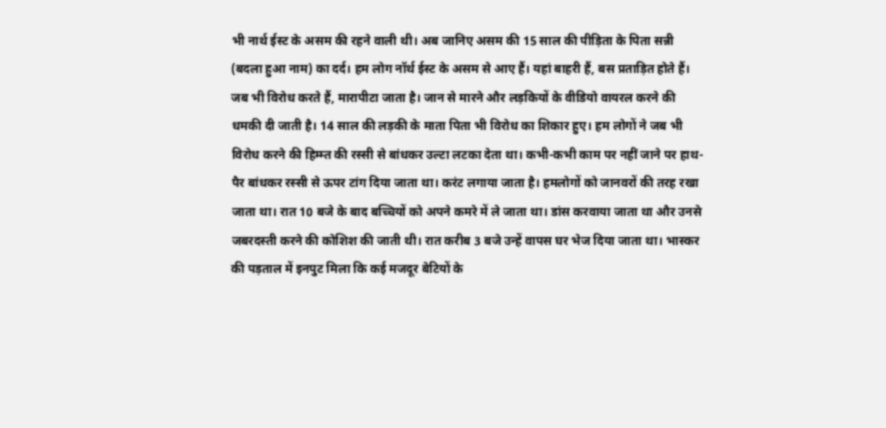भी नार्थ ईस्ट के असम की रहने वाली थी। अब जानिए असम की 15 साल की पीड़िता के पिता सन्नी (बदला हुआ नाम) का दर्द। हम लोग नॉर्थ ईस्ट के असम से आए हैं। यहां बाहरी हैं, बस प्रताड़ित होते हैं। जब भी विरोध करते हैं, मारापीटा जाता है। जान से मारने और लड़कियों के वीडियो वायरल करने की धमकी दी जाती है। 14 साल की लड़की के माता पिता भी विरोध का शिकार हुए। हम लोगों ने जब भी विरोध करने की हिम्म्त की रस्सी से बांधकर उल्टा लटका देता था। कभी-कभी काम पर नहीं जाने पर हाथ-पैर बांधकर रस्सी से ऊपर टांग दिया जाता था। करंट लगाया जाता है। हमलोगों को जानवरों की तरह रखा जाता था। रात 10 बजे के बाद बच्चियों को अपने कमरे में ले जाता था। डांस करवाया जाता था और उनसे जबरदस्ती करने की कोशिश की जाती थी। रात करीब 3 बजे उन्हें वापस घर भेज दिया जाता था। भास्कर की पड़ताल में इनपुट मिला कि कई मजदूर बेटियों के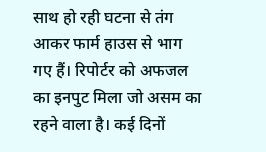साथ हो रही घटना से तंग आकर फार्म हाउस से भाग गए हैं। रिपोर्टर को अफजल का इनपुट मिला जो असम का रहने वाला है। कई दिनों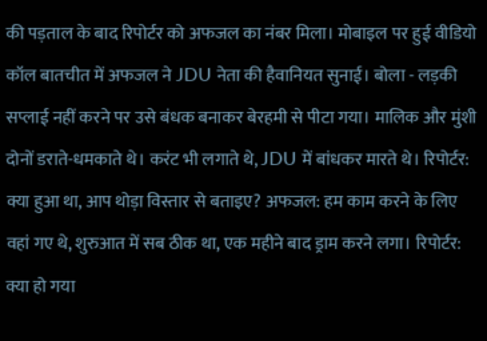की पड़ताल के बाद रिपोर्टर को अफजल का नंबर मिला। मोबाइल पर हुई वीडियो कॉल बातचीत में अफजल ने JDU नेता की हैवानियत सुनाई। बोला - लड़की सप्लाई नहीं करने पर उसे बंधक बनाकर बेरहमी से पीटा गया। मालिक और मुंशी दोनों डराते-धमकाते थे। करंट भी लगाते थे, JDU में बांधकर मारते थे। रिपोर्टर: क्या हुआ था, आप थोड़ा विस्तार से बताइए? अफजल: हम काम करने के लिए वहां गए थे, शुरुआत में सब ठीक था, एक महीने बाद ड्राम करने लगा। रिपोर्टर: क्या हो गया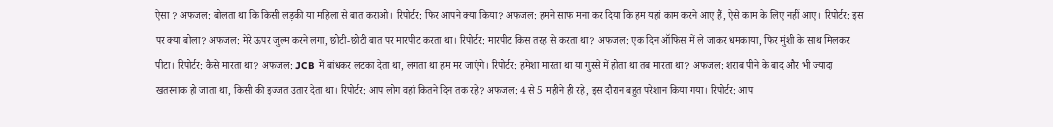ऐसा ? अफजल: बोलता था कि किसी लड़की या महिला से बात कराओ। रिपोर्टर: फिर आपने क्या किया? अफजल: हमने साफ मना कर दिया कि हम यहां काम करने आए हैं, ऐसे काम के लिए नहीं आए। रिपोर्टर: इस पर क्या बोला? अफजल: मेरे ऊपर जुल्म करने लगा, छोटी-छोटी बात पर मारपीट करता था। रिपोर्टर: मारपीट किस तरह से करता था? अफजल: एक दिन ऑफिस में ले जाकर धमकाया, फिर मुंशी के साथ मिलकर पीटा। रिपोर्टर: कैसे मारता था? अफजल: JCB में बांधकर लटका देता था, लगता था हम मर जाएंगे। रिपोर्टर: हमेशा मारता था या गुस्से में होता था तब मारता था? अफजल: शराब पीने के बाद और भी ज्यादा खतरनाक हो जाता था, किसी की इज्जत उतार देता था। रिपोर्टर: आप लोग वहां कितने दिन तक रहे? अफजल: 4 से 5 महीने ही रहे, इस दौरान बहुत परेशान किया गया। रिपोर्टर: आप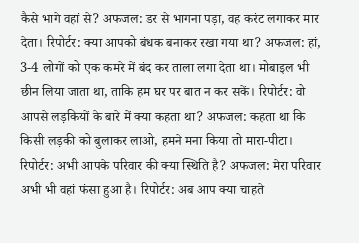कैसे भागे वहां से? अफजल: डर से भागना पड़ा, वह करंट लगाकर मार देता। रिपोर्टर: क्या आपको बंधक बनाकर रखा गया था? अफजल: हां, 3-4 लोगों को एक कमरे में बंद कर ताला लगा देता था। मोबाइल भी छीन लिया जाता था, ताकि हम घर पर बात न कर सकें। रिपोर्टर: वो आपसे लड़कियों के बारे में क्या कहता था? अफजल: कहता था कि किसी लड़की को बुलाकर लाओ, हमने मना किया तो मारा-पीटा। रिपोर्टर: अभी आपके परिवार की क्या स्थिति है? अफजल: मेरा परिवार अभी भी वहां फंसा हुआ है। रिपोर्टर: अब आप क्या चाहते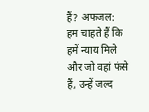हैं? अफजल: हम चाहते हैं कि हमें न्याय मिले और जो वहां फंसे हैं, उन्हें जल्द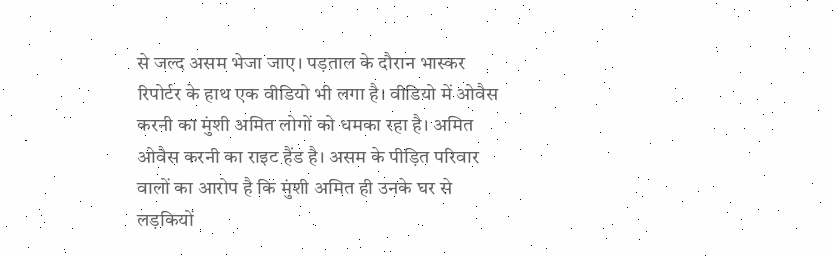से जल्द असम भेजा जाए। पड़ताल के दौरान भास्कर रिपोर्टर के हाथ एक वीडियो भी लगा है। वीडियो में ओवैस करनी का मुंशी अमित लोगों को धमका रहा है। अमित ओवैस करनी का राइट हैंड है। असम के पीड़ित परिवार वालों का आरोप है कि मुंशी अमित ही उनके घर से लड़कियों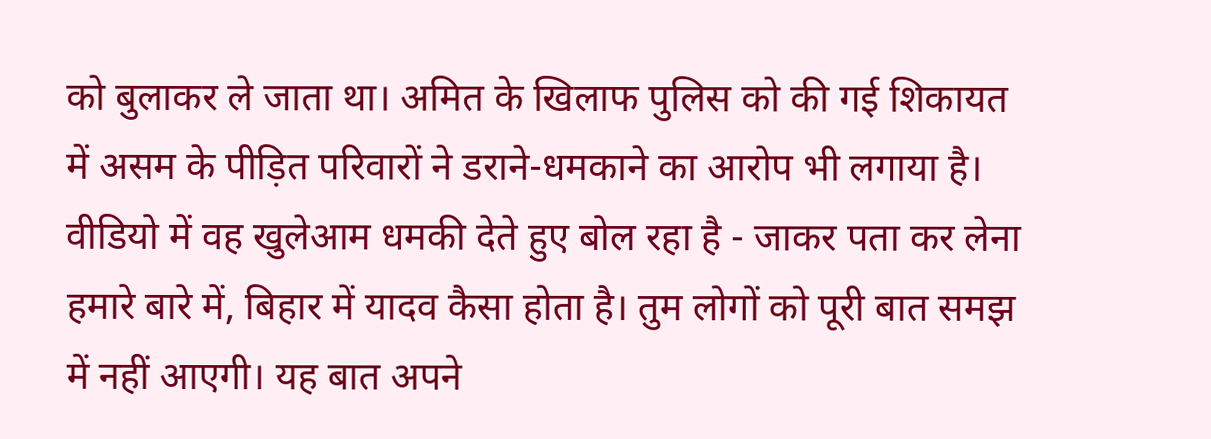को बुलाकर ले जाता था। अमित के खिलाफ पुलिस को की गई शिकायत में असम के पीड़ित परिवारों ने डराने-धमकाने का आरोप भी लगाया है। वीडियो में वह खुलेआम धमकी देते हुए बोल रहा है - जाकर पता कर लेना हमारे बारे में, बिहार में यादव कैसा होता है। तुम लोगों को पूरी बात समझ में नहीं आएगी। यह बात अपने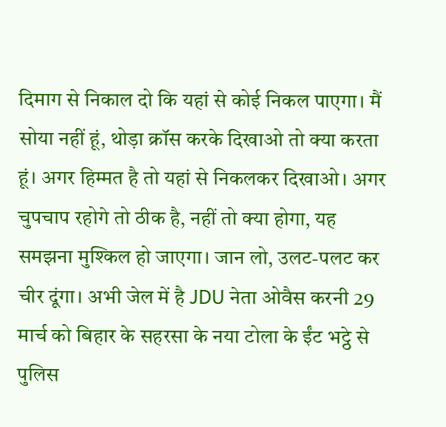दिमाग से निकाल दो कि यहां से कोई निकल पाएगा। मैं सोया नहीं हूं, थोड़ा क्रॉस करके दिखाओ तो क्या करता हूं। अगर हिम्मत है तो यहां से निकलकर दिखाओ। अगर चुपचाप रहोगे तो ठीक है, नहीं तो क्या होगा, यह समझना मुश्किल हो जाएगा। जान लो, उलट-पलट कर चीर दूंगा। अभी जेल में है JDU नेता ओवैस करनी 29 मार्च को बिहार के सहरसा के नया टोला के ईंट भट्ठे से पुलिस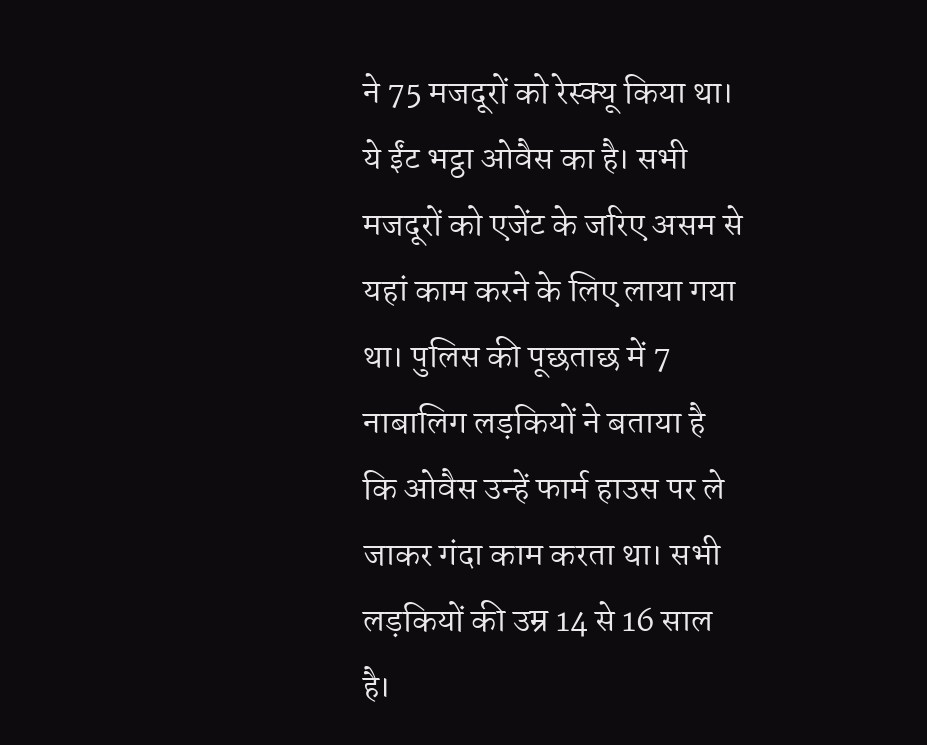ने 75 मजदूरों को रेस्क्यू किया था। ये ईंट भट्ठा ओवैस का है। सभी मजदूरों को एजेंट के जरिए असम से यहां काम करने के लिए लाया गया था। पुलिस की पूछताछ में 7 नाबालिग लड़कियों ने बताया है कि ओवैस उन्हें फार्म हाउस पर ले जाकर गंदा काम करता था। सभी लड़कियों की उम्र 14 से 16 साल है।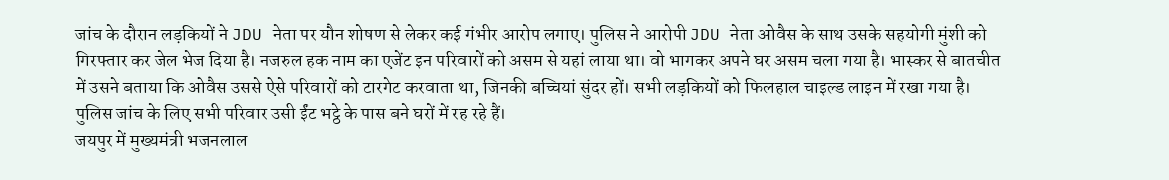जांच के दौरान लड़कियों ने JDU नेता पर यौन शोषण से लेकर कई गंभीर आरोप लगाए। पुलिस ने आरोपी JDU नेता ओवैस के साथ उसके सहयोगी मुंशी को गिरफ्तार कर जेल भेज दिया है। नजरुल हक नाम का एजेंट इन परिवारों को असम से यहां लाया था। वो भागकर अपने घर असम चला गया है। भास्कर से बातचीत में उसने बताया कि ओवैस उससे ऐसे परिवारों को टारगेट करवाता था, जिनकी बच्चियां सुंदर हों। सभी लड़कियों को फिलहाल चाइल्ड लाइन में रखा गया है। पुलिस जांच के लिए सभी परिवार उसी ईंट भट्ठे के पास बने घरों में रह रहे हैं।
जयपुर में मुख्यमंत्री भजनलाल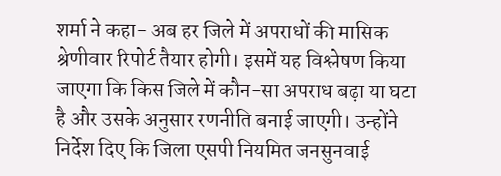शर्मा ने कहा- अब हर जिले में अपराधों की मासिक श्रेणीवार रिपोर्ट तैयार होगी। इसमें यह विश्लेषण किया जाएगा कि किस जिले में कौन-सा अपराध बढ़ा या घटा है और उसके अनुसार रणनीति बनाई जाएगी। उन्होंने निर्देश दिए कि जिला एसपी नियमित जनसुनवाई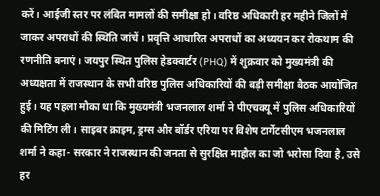करें। आईजी स्तर पर लंबित मामलों की समीक्षा हो। वरिष्ठ अधिकारी हर महीने जिलों में जाकर अपराधों की स्थिति जांचें। प्रवृत्ति आधारित अपराधों का अध्ययन कर रोकथाम की रणनीति बनाएं। जयपुर स्थित पुलिस हेडक्वार्टर (PHQ) में शुक्रवार को मुख्यमंत्री की अध्यक्षता में राजस्थान के सभी वरिष्ठ पुलिस अधिकारियों की बड़ी समीक्षा बैठक आयोजित हुई। यह पहला मौका था कि मुख्यमंत्री भजनलाल शर्मा ने पीएचक्यू में पुलिस अधिकारियों की मिटिंग ली। साइबर क्राइम, ड्रग्स और बॉर्डर एरिया पर विशेष टार्गेटसीएम भजनलाल शर्मा ने कहा- सरकार ने राजस्थान की जनता से सुरक्षित माहौल का जो भरोसा दिया है, उसे हर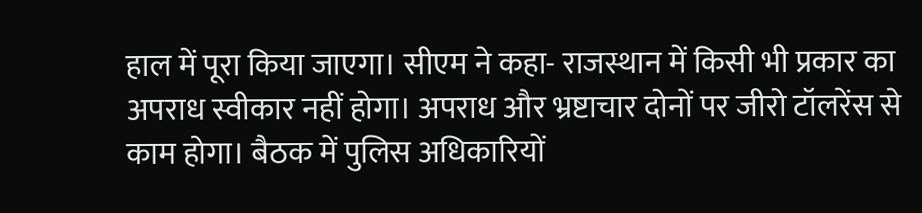हाल में पूरा किया जाएगा। सीएम ने कहा- राजस्थान में किसी भी प्रकार का अपराध स्वीकार नहीं होगा। अपराध और भ्रष्टाचार दोनों पर जीरो टॉलरेंस से काम होगा। बैठक में पुलिस अधिकारियों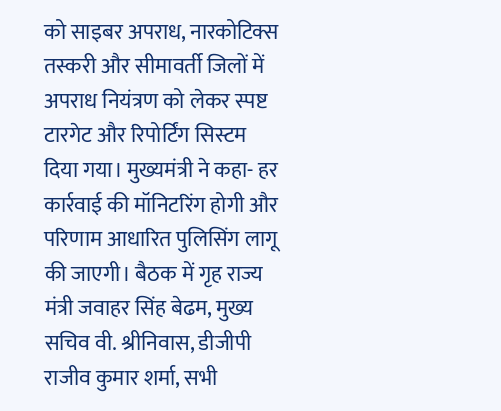को साइबर अपराध, नारकोटिक्स तस्करी और सीमावर्ती जिलों में अपराध नियंत्रण को लेकर स्पष्ट टारगेट और रिपोर्टिंग सिस्टम दिया गया। मुख्यमंत्री ने कहा- हर कार्रवाई की मॉनिटरिंग होगी और परिणाम आधारित पुलिसिंग लागू की जाएगी। बैठक में गृह राज्य मंत्री जवाहर सिंह बेढम, मुख्य सचिव वी. श्रीनिवास, डीजीपी राजीव कुमार शर्मा, सभी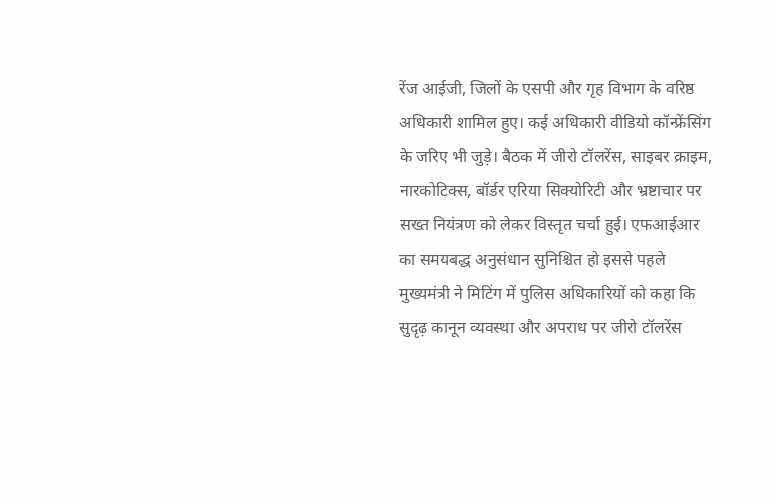रेंज आईजी, जिलों के एसपी और गृह विभाग के वरिष्ठ अधिकारी शामिल हुए। कई अधिकारी वीडियो कॉन्फ्रेंसिंग के जरिए भी जुड़े। बैठक में जीरो टॉलरेंस, साइबर क्राइम, नारकोटिक्स, बॉर्डर एरिया सिक्योरिटी और भ्रष्टाचार पर सख्त नियंत्रण को लेकर विस्तृत चर्चा हुई। एफआईआर का समयबद्ध अनुसंधान सुनिश्चित हो इससे पहले मुख्यमंत्री ने मिटिंग में पुलिस अधिकारियों को कहा कि सुदृढ़ कानून व्यवस्था और अपराध पर जीरो टॉलरेंस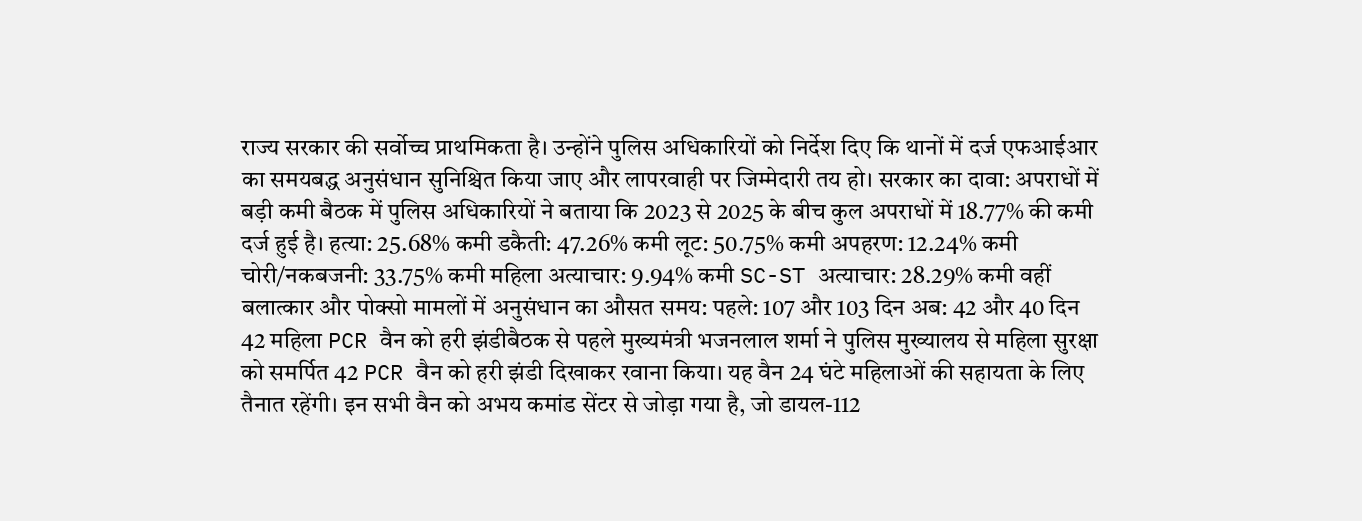राज्य सरकार की सर्वोच्च प्राथमिकता है। उन्होंने पुलिस अधिकारियों को निर्देश दिए कि थानों में दर्ज एफआईआर का समयबद्ध अनुसंधान सुनिश्चित किया जाए और लापरवाही पर जिम्मेदारी तय हो। सरकार का दावा: अपराधों में बड़ी कमी बैठक में पुलिस अधिकारियों ने बताया कि 2023 से 2025 के बीच कुल अपराधों में 18.77% की कमी दर्ज हुई है। हत्या: 25.68% कमी डकैती: 47.26% कमी लूट: 50.75% कमी अपहरण: 12.24% कमी चोरी/नकबजनी: 33.75% कमी महिला अत्याचार: 9.94% कमी SC-ST अत्याचार: 28.29% कमी वहीं बलात्कार और पोक्सो मामलों में अनुसंधान का औसत समय: पहले: 107 और 103 दिन अब: 42 और 40 दिन 42 महिला PCR वैन को हरी झंडीबैठक से पहले मुख्यमंत्री भजनलाल शर्मा ने पुलिस मुख्यालय से महिला सुरक्षा को समर्पित 42 PCR वैन को हरी झंडी दिखाकर रवाना किया। यह वैन 24 घंटे महिलाओं की सहायता के लिए तैनात रहेंगी। इन सभी वैन को अभय कमांड सेंटर से जोड़ा गया है, जो डायल-112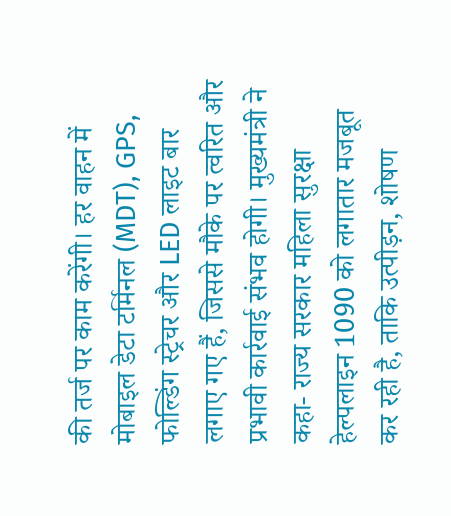की तर्ज पर काम करेंगी। हर वाहन में मोबाइल डेटा टर्मिनल (MDT), GPS, फोल्डिंग स्ट्रेचर और LED लाइट बार लगाए गए हैं, जिससे मौके पर त्वरित और प्रभावी कार्रवाई संभव होगी। मुख्यमंत्री ने कहा- राज्य सरकार महिला सुरक्षा हेल्पलाइन 1090 को लगातार मजबूत कर रही है, ताकि उत्पीड़न, शोषण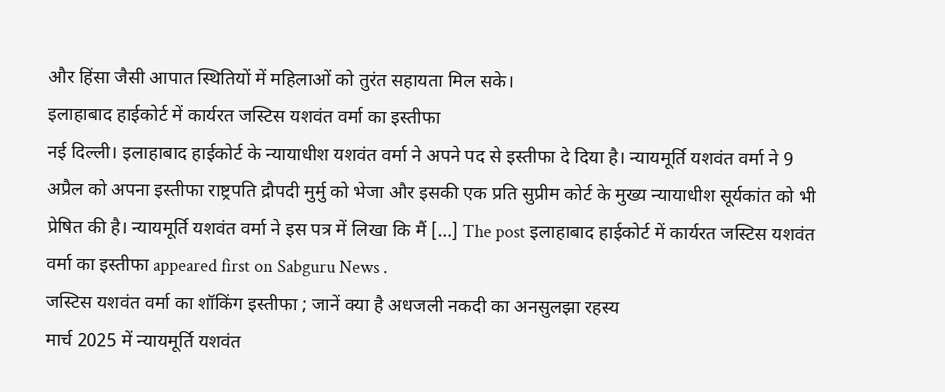और हिंसा जैसी आपात स्थितियों में महिलाओं को तुरंत सहायता मिल सके।
इलाहाबाद हाईकोर्ट में कार्यरत जस्टिस यशवंत वर्मा का इस्तीफा
नई दिल्ली। इलाहाबाद हाईकोर्ट के न्यायाधीश यशवंत वर्मा ने अपने पद से इस्तीफा दे दिया है। न्यायमूर्ति यशवंत वर्मा ने 9 अप्रैल को अपना इस्तीफा राष्ट्रपति द्रौपदी मुर्मु को भेजा और इसकी एक प्रति सुप्रीम कोर्ट के मुख्य न्यायाधीश सूर्यकांत को भी प्रेषित की है। न्यायमूर्ति यशवंत वर्मा ने इस पत्र में लिखा कि मैं […] The post इलाहाबाद हाईकोर्ट में कार्यरत जस्टिस यशवंत वर्मा का इस्तीफा appeared first on Sabguru News .
जस्टिस यशवंत वर्मा का शॉकिंग इस्तीफा ; जानें क्या है अधजली नकदी का अनसुलझा रहस्य
मार्च 2025 में न्यायमूर्ति यशवंत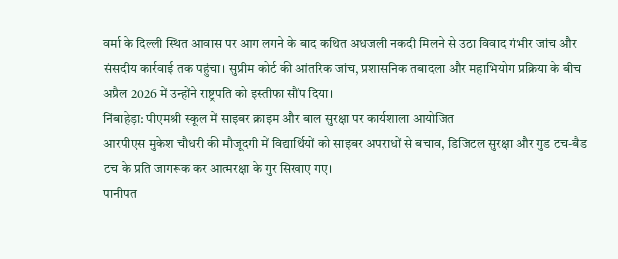वर्मा के दिल्ली स्थित आवास पर आग लगने के बाद कथित अधजली नकदी मिलने से उठा विवाद गंभीर जांच और संसदीय कार्रवाई तक पहुंचा। सुप्रीम कोर्ट की आंतरिक जांच, प्रशासनिक तबादला और महाभियोग प्रक्रिया के बीच अप्रैल 2026 में उन्होंने राष्ट्रपति को इस्तीफा सौंप दिया।
निंबाहेड़ा: पीएमश्री स्कूल में साइबर क्राइम और बाल सुरक्षा पर कार्यशाला आयोजित
आरपीएस मुकेश चौधरी की मौजूदगी में विद्यार्थियों को साइबर अपराधों से बचाव, डिजिटल सुरक्षा और गुड टच-बैड टच के प्रति जागरूक कर आत्मरक्षा के गुर सिखाए गए।
पानीपत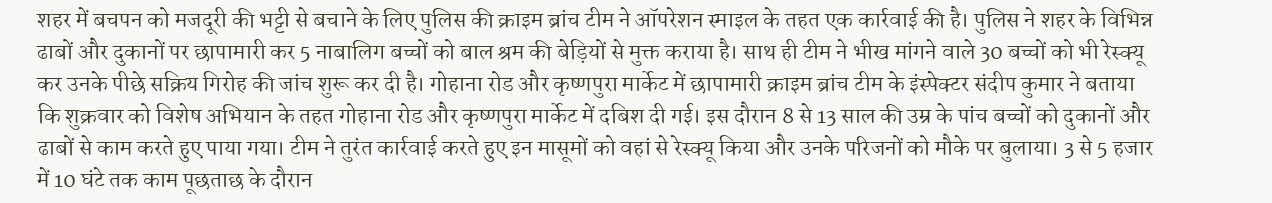शहर में बचपन को मजदूरी की भट्टी से बचाने के लिए पुलिस की क्राइम ब्रांच टीम ने ऑपरेशन स्माइल के तहत एक कार्रवाई की है। पुलिस ने शहर के विभिन्न ढाबों और दुकानों पर छापामारी कर 5 नाबालिग बच्चों को बाल श्रम की बेड़ियों से मुक्त कराया है। साथ ही टीम ने भीख मांगने वाले 30 बच्चों को भी रेस्क्यू कर उनके पीछे सक्रिय गिरोह की जांच शुरू कर दी है। गोहाना रोड और कृष्णपुरा मार्केट में छापामारी क्राइम ब्रांच टीम के इंस्पेक्टर संदीप कुमार ने बताया कि शुक्रवार को विशेष अभियान के तहत गोहाना रोड और कृष्णपुरा मार्केट में दबिश दी गई। इस दौरान 8 से 13 साल की उम्र के पांच बच्चों को दुकानों और ढाबों से काम करते हुए पाया गया। टीम ने तुरंत कार्रवाई करते हुए इन मासूमों को वहां से रेस्क्यू किया और उनके परिजनों को मौके पर बुलाया। 3 से 5 हजार में 10 घंटे तक काम पूछताछ के दौरान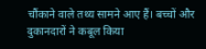चौंकाने वाले तथ्य सामने आए हैं। बच्चों और दुकानदारों ने कबूल किया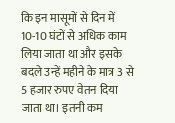कि इन मासूमों से दिन में 10-10 घंटों से अधिक काम लिया जाता था और इसके बदले उन्हें महीने के मात्र 3 से 5 हजार रुपए वेतन दिया जाता था। इतनी कम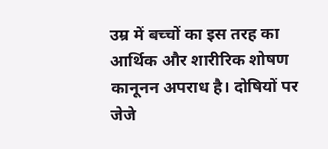उम्र में बच्चों का इस तरह का आर्थिक और शारीरिक शोषण कानूनन अपराध है। दोषियों पर जेजे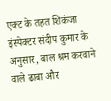एक्ट के तहत शिकंजा इंस्पेक्टर संदीप कुमार के अनुसार, बाल श्रम करवाने वाले ढाबा और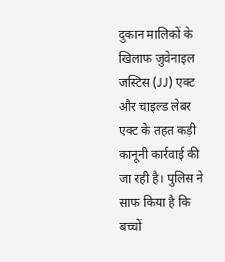दुकान मालिकों के खिलाफ जुवेनाइल जस्टिस (JJ) एक्ट और चाइल्ड लेबर एक्ट के तहत कड़ी कानूनी कार्रवाई की जा रही है। पुलिस ने साफ किया है कि बच्चों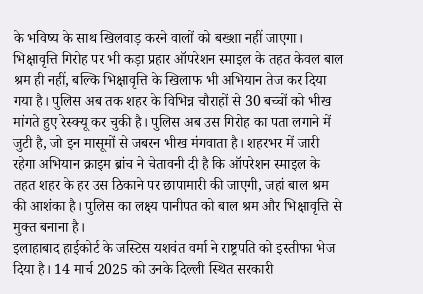के भविष्य के साथ खिलवाड़ करने वालों को बख्शा नहीं जाएगा। भिक्षावृत्ति गिरोह पर भी कड़ा प्रहार ऑपरेशन स्माइल के तहत केवल बाल श्रम ही नहीं, बल्कि भिक्षावृत्ति के खिलाफ भी अभियान तेज कर दिया गया है। पुलिस अब तक शहर के विभिन्न चौराहों से 30 बच्चों को भीख मांगते हुए रेस्क्यू कर चुकी है। पुलिस अब उस गिरोह का पता लगाने में जुटी है, जो इन मासूमों से जबरन भीख मंगवाता है। शहरभर में जारी रहेगा अभियान क्राइम ब्रांच ने चेतावनी दी है कि ऑपरेशन स्माइल के तहत शहर के हर उस ठिकाने पर छापामारी की जाएगी, जहां बाल श्रम की आशंका है। पुलिस का लक्ष्य पानीपत को बाल श्रम और भिक्षावृत्ति से मुक्त बनाना है।
इलाहाबाद हाईकोर्ट के जस्टिस यशवंत वर्मा ने राष्ट्रपति को इस्तीफा भेज दिया है। 14 मार्च 2025 को उनके दिल्ली स्थित सरकारी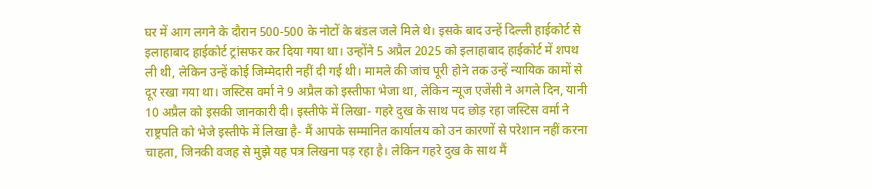घर में आग लगने के दौरान 500-500 के नोटों के बंडल जले मिले थे। इसके बाद उन्हें दिल्ली हाईकोर्ट से इलाहाबाद हाईकोर्ट ट्रांसफर कर दिया गया था। उन्होंने 5 अप्रैल 2025 को इलाहाबाद हाईकोर्ट में शपथ ली थी, लेकिन उन्हें कोई जिम्मेदारी नहीं दी गई थी। मामले की जांच पूरी होने तक उन्हें न्यायिक कामों से दूर रखा गया था। जस्टिस वर्मा ने 9 अप्रैल को इस्तीफा भेजा था, लेकिन न्यूज एजेंसी ने अगले दिन, यानी 10 अप्रैल को इसकी जानकारी दी। इस्तीफे में लिखा- गहरे दुख के साथ पद छोड़ रहा जस्टिस वर्मा ने राष्ट्रपति को भेजे इस्तीफे में लिखा है- मैं आपके सम्मानित कार्यालय को उन कारणों से परेशान नहीं करना चाहता, जिनकी वजह से मुझे यह पत्र लिखना पड़ रहा है। लेकिन गहरे दुख के साथ मैं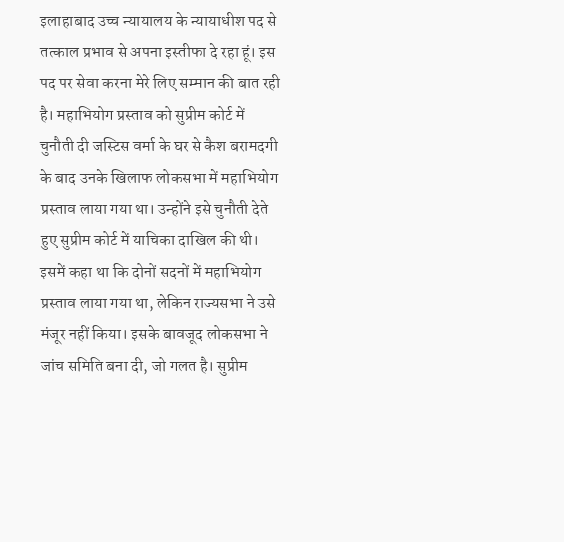इलाहाबाद उच्च न्यायालय के न्यायाधीश पद से तत्काल प्रभाव से अपना इस्तीफा दे रहा हूं। इस पद पर सेवा करना मेरे लिए सम्मान की बात रही है। महाभियोग प्रस्ताव को सुप्रीम कोर्ट में चुनौती दी जस्टिस वर्मा के घर से कैश बरामदगी के बाद उनके खिलाफ लोकसभा में महाभियोग प्रस्ताव लाया गया था। उन्होंने इसे चुनौती देते हुए सुप्रीम कोर्ट में याचिका दाखिल की थी। इसमें कहा था कि दोनों सदनों में महाभियोग प्रस्ताव लाया गया था, लेकिन राज्यसभा ने उसे मंजूर नहीं किया। इसके बावजूद लोकसभा ने जांच समिति बना दी, जो गलत है। सुप्रीम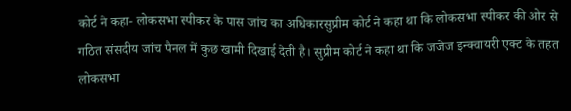कोर्ट ने कहा- लोकसभा स्पीकर के पास जांच का अधिकारसुप्रीम कोर्ट ने कहा था कि लोकसभा स्पीकर की ओर से गठित संसदीय जांच पैनल में कुछ खामी दिखाई देती है। सुप्रीम कोर्ट ने कहा था कि जजेज इन्क्वायरी एक्ट के तहत लोकसभा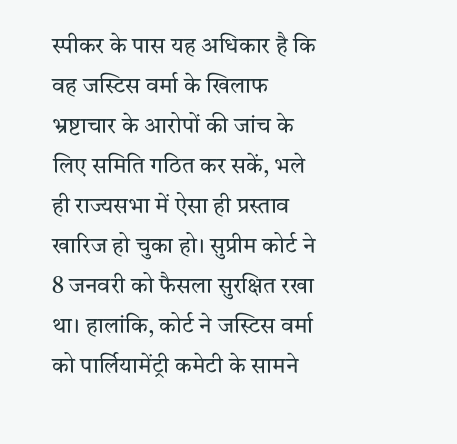स्पीकर के पास यह अधिकार है कि वह जस्टिस वर्मा के खिलाफ भ्रष्टाचार के आरोपों की जांच के लिए समिति गठित कर सकें, भले ही राज्यसभा में ऐसा ही प्रस्ताव खारिज हो चुका हो। सुप्रीम कोर्ट ने 8 जनवरी को फैसला सुरक्षित रखा था। हालांकि, कोर्ट ने जस्टिस वर्मा को पार्लियामेंट्री कमेटी के सामने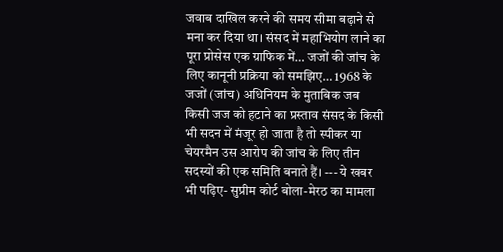जवाब दाखिल करने की समय सीमा बढ़ाने से मना कर दिया था। संसद में महाभियोग लाने का पूरा प्रोसेस एक ग्राफिक में… जजों की जांच के लिए कानूनी प्रक्रिया को समझिए… 1968 के जजों (जांच) अधिनियम के मुताबिक जब किसी जज को हटाने का प्रस्ताव संसद के किसी भी सदन में मंजूर हो जाता है तो स्पीकर या चेयरमैन उस आरोप की जांच के लिए तीन सदस्यों की एक समिति बनाते हैं। --- ये खबर भी पढ़िए- सुप्रीम कोर्ट बोला-मेरठ का मामला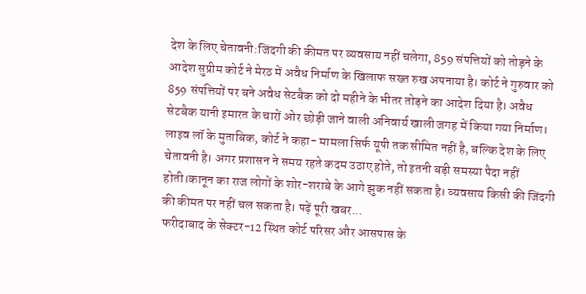देश के लिए चेतावनी:जिंदगी की कीमत पर व्यवसाय नहीं चलेगा, 859 संपत्तियों को तोड़ने के आदेश सुप्रीम कोर्ट ने मेरठ में अवैध निर्माण के खिलाफ सख्त रुख अपनाया है। कोर्ट ने गुरुवार को 859 संपत्तियों पर बने अवैध सेटबैक को दो महीने के भीतर तोड़ने का आदेश दिया है। अवैध सेटबैक यानी इमारत के चारों ओर छोड़ी जाने वाली अनिवार्य खाली जगह में किया गया निर्माण। लाइव लॉ के मुताबिक, कोर्ट ने कहा- मामला सिर्फ यूपी तक सीमित नहीं है, बल्कि देश के लिए चेतावनी है। अगर प्रशासन ने समय रहते कदम उठाए होते, तो इतनी बड़ी समस्या पैदा नहीं होती।कानून का राज लोगों के शोर-शराबे के आगे झुक नहीं सकता है। व्यवसाय किसी की जिंदगी की कीमत पर नहीं चल सकता है। पढ़ें पूरी खबर...
फरीदाबाद के सेक्टर-12 स्थित कोर्ट परिसर और आसपास के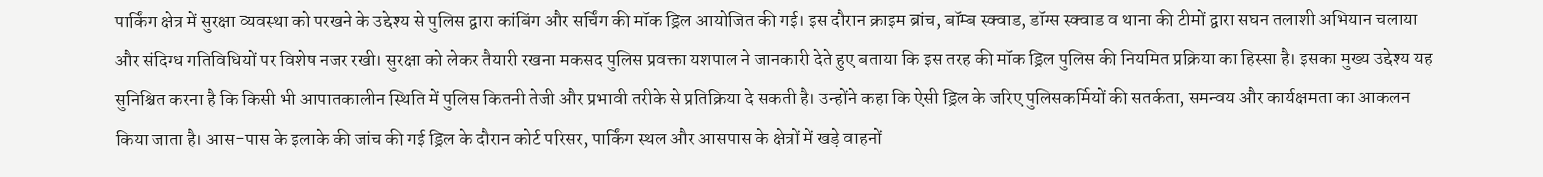पार्किंग क्षेत्र में सुरक्षा व्यवस्था को परखने के उद्देश्य से पुलिस द्वारा कांबिंग और सर्चिंग की मॉक ड्रिल आयोजित की गई। इस दौरान क्राइम ब्रांच, बॉम्ब स्क्वाड, डॉग्स स्क्वाड व थाना की टीमों द्वारा सघन तलाशी अभियान चलाया और संदिग्ध गतिविधियों पर विशेष नजर रखी। सुरक्षा को लेकर तैयारी रखना मकसद पुलिस प्रवक्ता यशपाल ने जानकारी देते हुए बताया कि इस तरह की मॉक ड्रिल पुलिस की नियमित प्रक्रिया का हिस्सा है। इसका मुख्य उद्देश्य यह सुनिश्चित करना है कि किसी भी आपातकालीन स्थिति में पुलिस कितनी तेजी और प्रभावी तरीके से प्रतिक्रिया दे सकती है। उन्होंने कहा कि ऐसी ड्रिल के जरिए पुलिसकर्मियों की सतर्कता, समन्वय और कार्यक्षमता का आकलन किया जाता है। आस-पास के इलाके की जांच की गई ड्रिल के दौरान कोर्ट परिसर, पार्किंग स्थल और आसपास के क्षेत्रों में खड़े वाहनों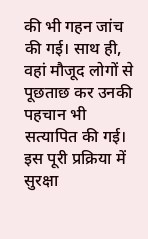की भी गहन जांच की गई। साथ ही, वहां मौजूद लोगों से पूछताछ कर उनकी पहचान भी सत्यापित की गई। इस पूरी प्रक्रिया में सुरक्षा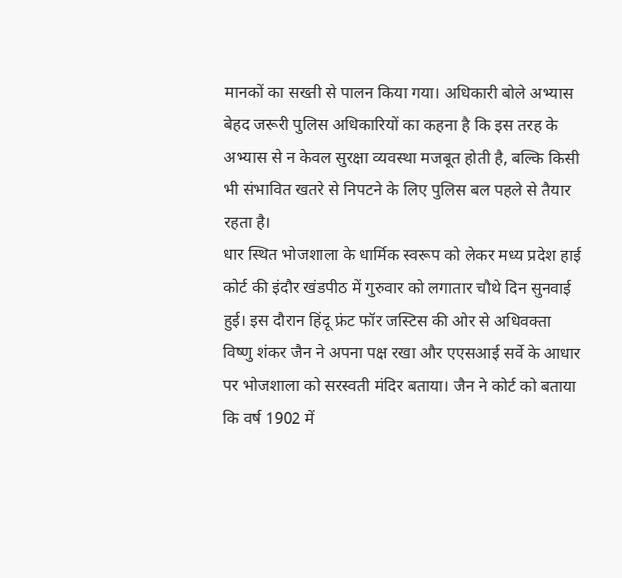मानकों का सख्ती से पालन किया गया। अधिकारी बोले अभ्यास बेहद जरूरी पुलिस अधिकारियों का कहना है कि इस तरह के अभ्यास से न केवल सुरक्षा व्यवस्था मजबूत होती है, बल्कि किसी भी संभावित खतरे से निपटने के लिए पुलिस बल पहले से तैयार रहता है।
धार स्थित भोजशाला के धार्मिक स्वरूप को लेकर मध्य प्रदेश हाई कोर्ट की इंदौर खंडपीठ में गुरुवार को लगातार चौथे दिन सुनवाई हुई। इस दौरान हिंदू फ्रंट फॉर जस्टिस की ओर से अधिवक्ता विष्णु शंकर जैन ने अपना पक्ष रखा और एएसआई सर्वे के आधार पर भोजशाला को सरस्वती मंदिर बताया। जैन ने कोर्ट को बताया कि वर्ष 1902 में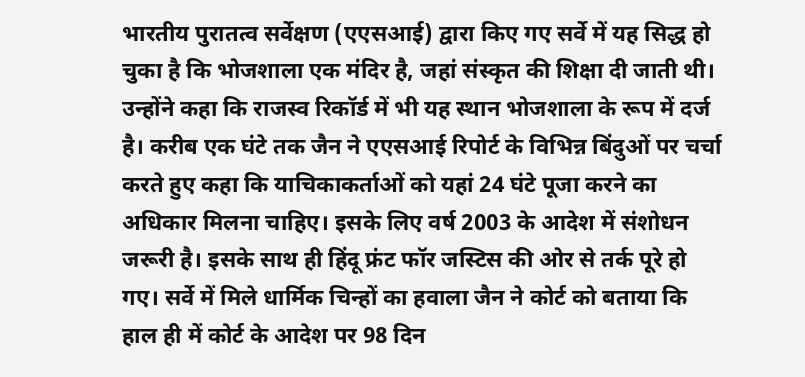भारतीय पुरातत्व सर्वेक्षण (एएसआई) द्वारा किए गए सर्वे में यह सिद्ध हो चुका है कि भोजशाला एक मंदिर है, जहां संस्कृत की शिक्षा दी जाती थी। उन्होंने कहा कि राजस्व रिकॉर्ड में भी यह स्थान भोजशाला के रूप में दर्ज है। करीब एक घंटे तक जैन ने एएसआई रिपोर्ट के विभिन्न बिंदुओं पर चर्चा करते हुए कहा कि याचिकाकर्ताओं को यहां 24 घंटे पूजा करने का अधिकार मिलना चाहिए। इसके लिए वर्ष 2003 के आदेश में संशोधन जरूरी है। इसके साथ ही हिंदू फ्रंट फॉर जस्टिस की ओर से तर्क पूरे हो गए। सर्वे में मिले धार्मिक चिन्हों का हवाला जैन ने कोर्ट को बताया कि हाल ही में कोर्ट के आदेश पर 98 दिन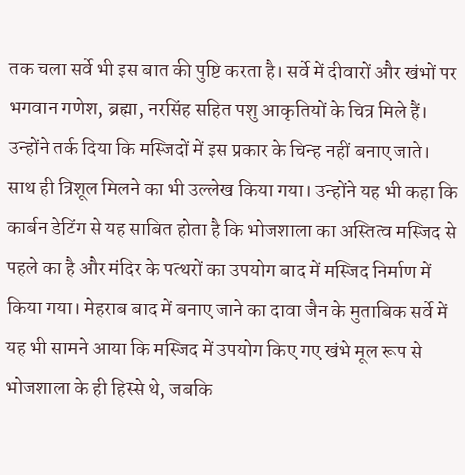तक चला सर्वे भी इस बात की पुष्टि करता है। सर्वे में दीवारों और खंभों पर भगवान गणेश, ब्रह्मा, नरसिंह सहित पशु आकृतियों के चित्र मिले हैं। उन्होंने तर्क दिया कि मस्जिदों में इस प्रकार के चिन्ह नहीं बनाए जाते। साथ ही त्रिशूल मिलने का भी उल्लेख किया गया। उन्होंने यह भी कहा कि कार्बन डेटिंग से यह साबित होता है कि भोजशाला का अस्तित्व मस्जिद से पहले का है और मंदिर के पत्थरों का उपयोग बाद में मस्जिद निर्माण में किया गया। मेहराब बाद में बनाए जाने का दावा जैन के मुताबिक सर्वे में यह भी सामने आया कि मस्जिद में उपयोग किए गए खंभे मूल रूप से भोजशाला के ही हिस्से थे, जबकि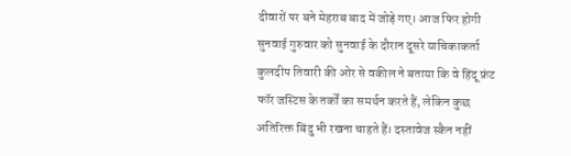दीवारों पर बने मेहराब बाद में जोड़े गए। आज फिर होगी सुनवाई गुरुवार को सुनवाई के दौरान दूसरे याचिकाकर्ता कुलदीप तिवारी की ओर से वकील ने बताया कि वे हिंदू फ्रंट फॉर जस्टिस के तर्कों का समर्थन करते हैं, लेकिन कुछ अतिरिक्त बिंदु भी रखना चाहते हैं। दस्तावेज स्कैन नहीं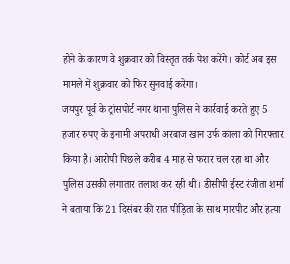होने के कारण वे शुक्रवार को विस्तृत तर्क पेश करेंगे। कोर्ट अब इस मामले में शुक्रवार को फिर सुनवाई करेगा।
जयपुर पूर्व के ट्रांसपोर्ट नगर थाना पुलिस ने कार्रवाई करते हुए 5 हजार रुपए के इनामी अपराधी अरबाज खान उर्फ काला को गिरफ्तार किया है। आरोपी पिछले करीब 4 माह से फरार चल रहा था और पुलिस उसकी लगातार तलाश कर रही थी। डीसीपी ईस्ट रंजीता शर्मा ने बताया कि 21 दिसंबर की रात पीड़िता के साथ मारपीट और हत्या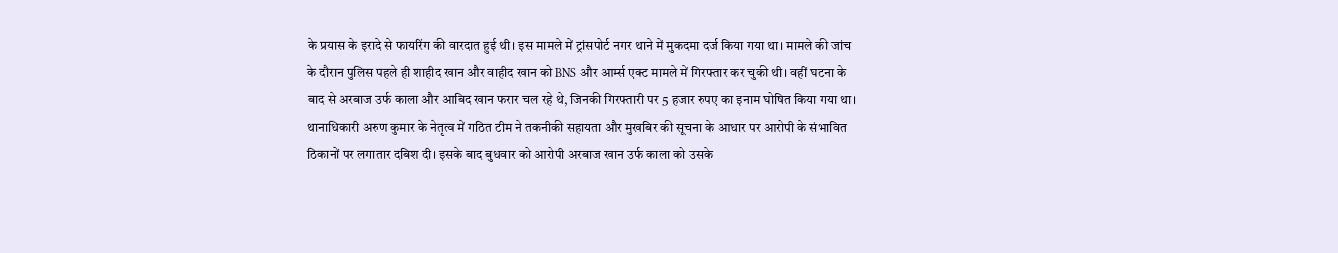के प्रयास के इरादे से फायरिंग की वारदात हुई थी। इस मामले में ट्रांसपोर्ट नगर थाने में मुकदमा दर्ज किया गया था। मामले की जांच के दौरान पुलिस पहले ही शाहीद खान और वाहीद खान को BNS और आर्म्स एक्ट मामले में गिरफ्तार कर चुकी थी। वहीं घटना के बाद से अरबाज उर्फ काला और आबिद खान फरार चल रहे थे, जिनकी गिरफ्तारी पर 5 हजार रुपए का इनाम घोषित किया गया था। थानाधिकारी अरुण कुमार के नेतृत्व में गठित टीम ने तकनीकी सहायता और मुखबिर की सूचना के आधार पर आरोपी के संभावित ठिकानों पर लगातार दबिश दी। इसके बाद बुधवार को आरोपी अरबाज खान उर्फ काला को उसके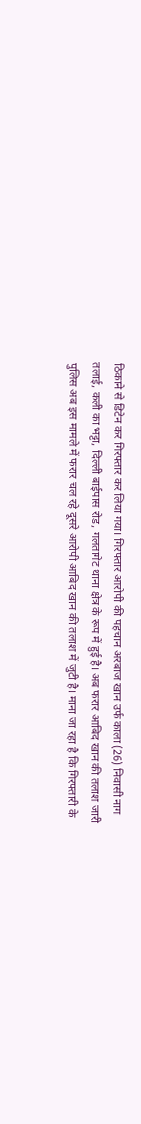ठिकाने से डिटेन कर गिरफ्तार कर लिया गया। गिरफ्तार आरोपी की पहचान अरबाज खान उर्फ काला (26) निवासी नाग तलाई, कली का भट्टा, दिल्ली बाईपास रोड, गलतागेट थाना क्षेत्र के रूप में हुई है। अब फरार आबिद खान की तलाश जारी पुलिस अब इस मामले में फरार चल रहे दूसरे आरोपी आबिद खान की तलाश में जुटी है। माना जा रहा है कि गिरफ्तारी के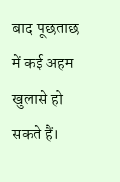बाद पूछताछ में कई अहम खुलासे हो सकते हैं।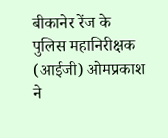बीकानेर रेंज के पुलिस महानिरीक्षक (आईजी) ओमप्रकाश ने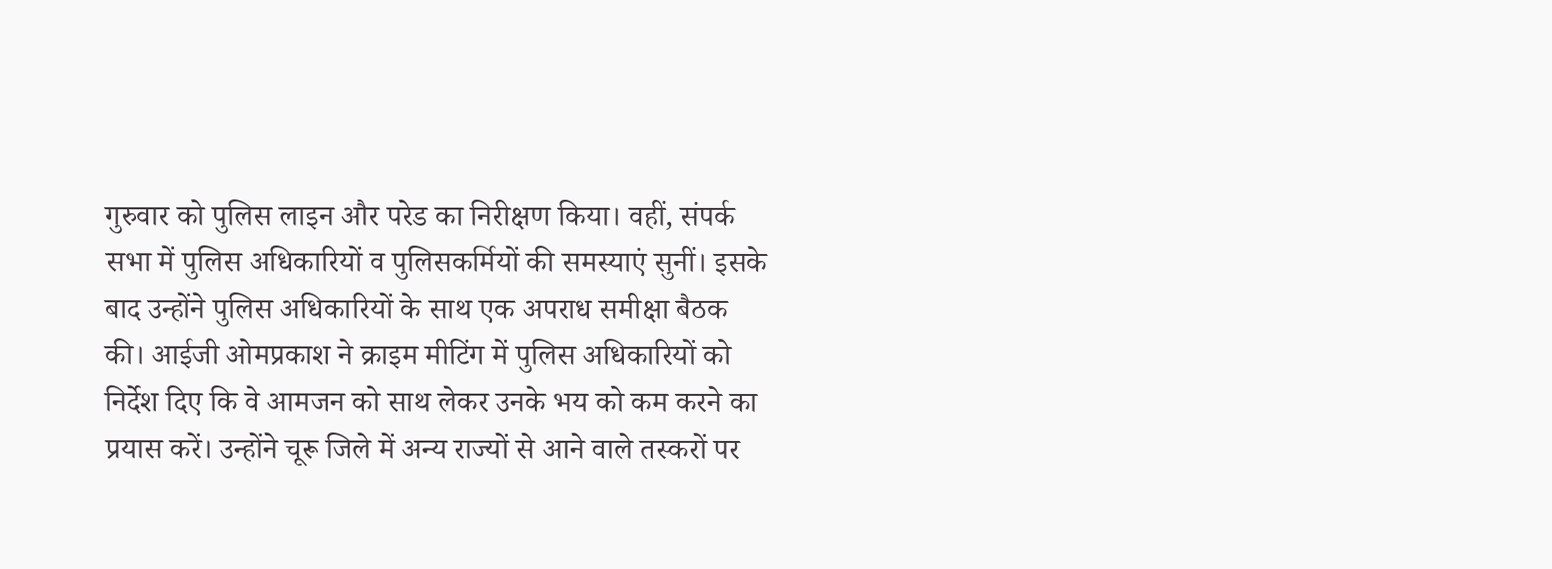गुरुवार को पुलिस लाइन और परेड का निरीक्षण किया। वहीं, संपर्क सभा में पुलिस अधिकारियों व पुलिसकर्मियों की समस्याएं सुनीं। इसके बाद उन्होंने पुलिस अधिकारियों के साथ एक अपराध समीक्षा बैठक की। आईजी ओमप्रकाश ने क्राइम मीटिंग में पुलिस अधिकारियों को निर्देश दिए कि वे आमजन को साथ लेकर उनके भय को कम करने का प्रयास करें। उन्होंने चूरू जिले में अन्य राज्यों से आने वाले तस्करों पर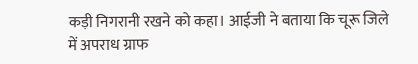कड़ी निगरानी रखने को कहा। आईजी ने बताया कि चूरू जिले में अपराध ग्राफ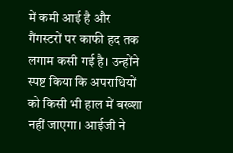में कमी आई है और गैंगस्टरों पर काफी हद तक लगाम कसी गई है। उन्होंने स्पष्ट किया कि अपराधियों को किसी भी हाल में बख्शा नहीं जाएगा। आईजी ने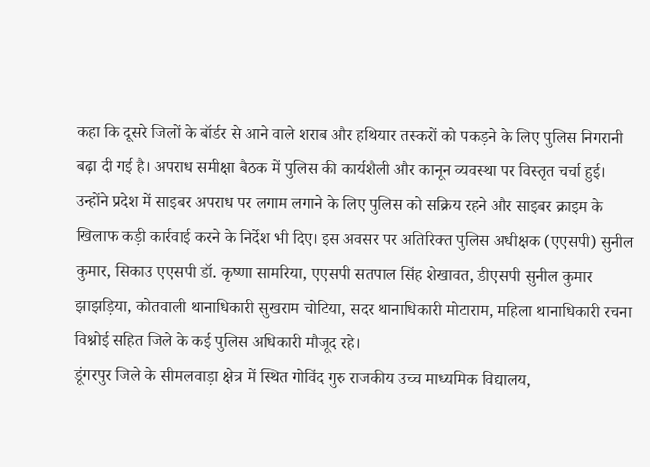कहा कि दूसरे जिलों के बॉर्डर से आने वाले शराब और हथियार तस्करों को पकड़ने के लिए पुलिस निगरानी बढ़ा दी गई है। अपराध समीक्षा बैठक में पुलिस की कार्यशैली और कानून व्यवस्था पर विस्तृत चर्चा हुई। उन्होंने प्रदेश में साइबर अपराध पर लगाम लगाने के लिए पुलिस को सक्रिय रहने और साइबर क्राइम के खिलाफ कड़ी कार्रवाई करने के निर्देश भी दिए। इस अवसर पर अतिरिक्त पुलिस अधीक्षक (एएसपी) सुनील कुमार, सिकाउ एएसपी डॉ. कृष्णा सामरिया, एएसपी सतपाल सिंह शेखावत, डीएसपी सुनील कुमार झाझड़िया, कोतवाली थानाधिकारी सुखराम चोटिया, सदर थानाधिकारी मोटाराम, महिला थानाधिकारी रचना विश्नोई सहित जिले के कई पुलिस अधिकारी मौजूद रहे।
डूंगरपुर जिले के सीमलवाड़ा क्षेत्र में स्थित गोविंद गुरु राजकीय उच्च माध्यमिक विद्यालय,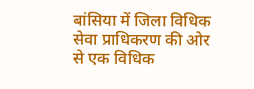बांसिया में जिला विधिक सेवा प्राधिकरण की ओर से एक विधिक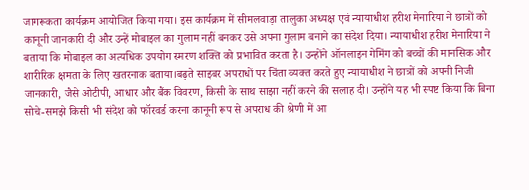जागरूकता कार्यक्रम आयोजित किया गया। इस कार्यक्रम में सीमलवाड़ा तालुका अध्यक्ष एवं न्यायाधीश हरीश मेनारिया ने छात्रों को कानूनी जानकारी दी और उन्हें मोबाइल का गुलाम नहीं बनकर उसे अपना गुलाम बनाने का संदेश दिया। न्यायाधीश हरीश मेनारिया ने बताया कि मोबाइल का अत्यधिक उपयोग स्मरण शक्ति को प्रभावित करता है। उन्होंने ऑनलाइन गेमिंग को बच्चों की मानसिक और शारीरिक क्षमता के लिए खतरनाक बताया।बढ़ते साइबर अपराधों पर चिंता व्यक्त करते हुए न्यायाधीश ने छात्रों को अपनी निजी जानकारी, जैसे ओटीपी, आधार और बैंक विवरण, किसी के साथ साझा नहीं करने की सलाह दी। उन्होंने यह भी स्पष्ट किया कि बिना सोचे-समझे किसी भी संदेश को फॉरवर्ड करना कानूनी रूप से अपराध की श्रेणी में आ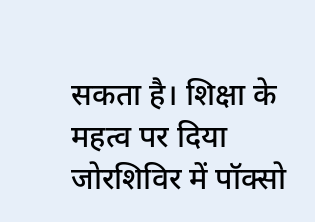सकता है। शिक्षा के महत्व पर दिया जोरशिविर में पॉक्सो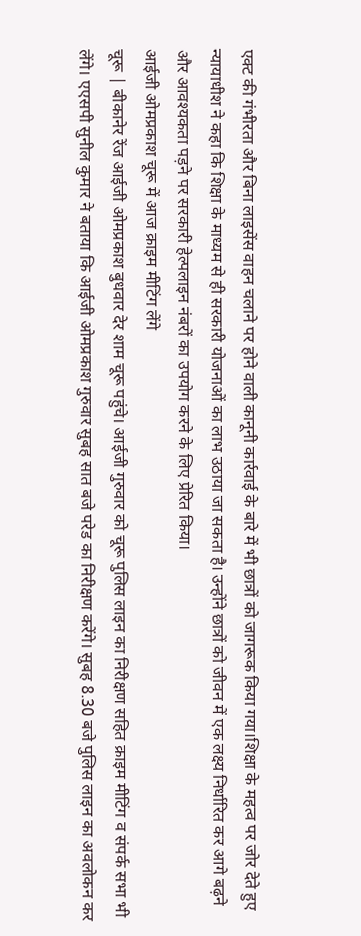एक्ट की गंभीरता और बिना लाइसेंस वाहन चलाने पर होने वाली कानूनी कार्रवाई के बारे में भी छात्रों को जागरूक किया गया।शिक्षा के महत्व पर जोर देते हुए न्यायाधीश ने कहा कि शिक्षा के माध्यम से ही सरकारी योजनाओं का लाभ उठाया जा सकता है। उन्होंने छात्रों को जीवन में एक लक्ष्य निर्धारित कर आगे बढ़ने और आवश्यकता पड़ने पर सरकारी हेल्पलाइन नंबरों का उपयोग करने के लिए प्रेरित किया।
आईजी ओमप्रकाश चूरू में आज क्राइम मीटिंग लेंगे
चूरू | बीकानेर रेंज आईजी ओमप्रकाश बुधवार देर शाम चूरू पहुंचे। आईजी गुरुवार को चूरू पुलिस लाइन का निरीक्षण सहित क्राइम मीटिंग व संपर्क सभा भी लेंगे। एएसपी सुनील कुमार ने बताया कि आईजी ओमप्रकाश गुरुवार सुबह सात बजे परेड का निरीक्षण करेंगे। सुबह 8.30 बजे पुलिस लाइन का अवलोकन कर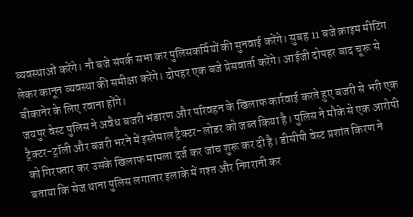व्यवस्थाओं करेंगे। नौ बजे संपर्क सभा कर पुलिसकर्मियों की सुनवाई करेंगे। सुबह 11 बजे क्राइम मीटिंग लेकर कानून व्यवस्था की समीक्षा करेंगे। दोपहर एक बजे प्रेसवार्ता करेंगे। आईजी दोपहर बाद चूरू से बीकानेर के लिए रवाना होंगे।
जयपुर वेस्ट पुलिस ने अवैध बजरी भंडारण और परिवहन के खिलाफ कार्रवाई करते हुए बजरी से भरी एक ट्रैक्टर-ट्रॉली और बजरी भरने में इस्तेमाल ट्रैक्टर-लोडर को जब्त किया है। पुलिस ने मौके से एक आरोपी को गिरफ्तार कर उसके खिलाफ मामला दर्ज कर जांच शुरू कर दी है। डीसीपी वेस्ट प्रशांत किरण ने बताया कि सेज थाना पुलिस लगातार इलाके में गश्त और निगरानी कर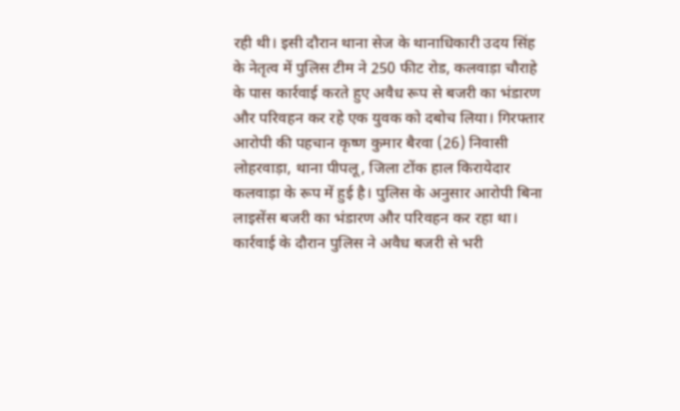रही थी। इसी दौरान थाना सेज के थानाधिकारी उदय सिंह के नेतृत्व में पुलिस टीम ने 250 फीट रोड, कलवाड़ा चौराहे के पास कार्रवाई करते हुए अवैध रूप से बजरी का भंडारण और परिवहन कर रहे एक युवक को दबोच लिया। गिरफ्तार आरोपी की पहचान कृष्ण कुमार बैरवा (26) निवासी लोहरवाड़ा, थाना पीपलू, जिला टोंक हाल किरायेदार कलवाड़ा के रूप में हुई है। पुलिस के अनुसार आरोपी बिना लाइसेंस बजरी का भंडारण और परिवहन कर रहा था। कार्रवाई के दौरान पुलिस ने अवैध बजरी से भरी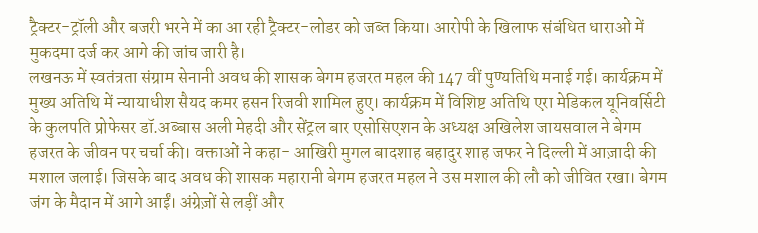ट्रैक्टर-ट्रॉली और बजरी भरने में का आ रही ट्रैक्टर-लोडर को जब्त किया। आरोपी के खिलाफ संबंधित धाराओं में मुकदमा दर्ज कर आगे की जांच जारी है।
लखनऊ में स्वतंत्रता संग्राम सेनानी अवध की शासक बेगम हजरत महल की 147 वीं पुण्यतिथि मनाई गई। कार्यक्रम में मुख्य अतिथि में न्यायाधीश सैयद कमर हसन रिजवी शामिल हुए। कार्यक्रम में विशिष्ट अतिथि एरा मेडिकल यूनिवर्सिटी के कुलपति प्रोफेसर डॉ.अब्बास अली मेहदी और सेंट्रल बार एसोसिएशन के अध्यक्ष अखिलेश जायसवाल ने बेगम हजरत के जीवन पर चर्चा की। वक्ताओं ने कहा- आखिरी मुगल बादशाह बहादुर शाह जफर ने दिल्ली में आज़ादी की मशाल जलाई। जिसके बाद अवध की शासक महारानी बेगम हजरत महल ने उस मशाल की लौ को जीवित रखा। बेगम जंग के मैदान में आगे आईं। अंग्रेज़ों से लड़ीं और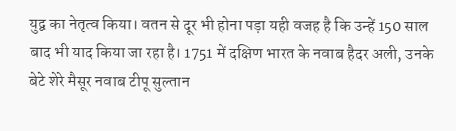युद्व का नेतृत्व किया। वतन से दूर भी होना पड़ा यही वजह है कि उन्हें 150 साल बाद भी याद किया जा रहा है। 1751 में दक्षिण भारत के नवाब हैदर अली, उनके बेटे शेरे मैसूर नवाब टीपू सुल्तान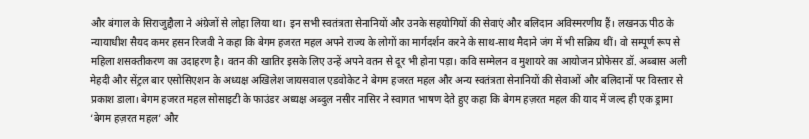और बंगाल के सिराजुद्दौला ने अंग्रेजों से लोहा लिया था। इन सभी स्वतंत्रता सेनानियों और उनके सहयोगियों की सेवाएं और बलिदान अविस्मरणीय हैं। लखनऊ पीठ के न्यायाधीश सैयद कमर हसन रिजवी ने कहा कि बेगम हजरत महल अपने राज्य के लोगों का मार्गदर्शन करने के साथ-साथ मैदाने जंग में भी सक्रिय थीं। वो सम्पूर्ण रूप से महिला शसक्तीकरण का उदाहरण है। वतन की खातिर इसके लिए उन्हें अपने वतन से दूर भी होना पड़ा। कवि सम्मेलन व मुशायरे का आयोजन प्रोफेसर डॉ. अब्बास अली मेहदी और सेंट्रल बार एसोसिएशन के अध्यक्ष अखिलेश जायसवाल एडवोकेट ने बेगम हजरत महल और अन्य स्वतंत्रता सेनानियों की सेवाओं और बलिदानों पर विस्तार से प्रकाश डाला। बेगम हजरत महल सोसाइटी के फाउंडर अध्यक्ष अब्दुल नसीर नासिर ने स्वागत भाषण देते हुए कहा कि बेगम हज़रत महल की याद में जल्द ही एक ड्रामा ‘बेगम हज़रत महल’ और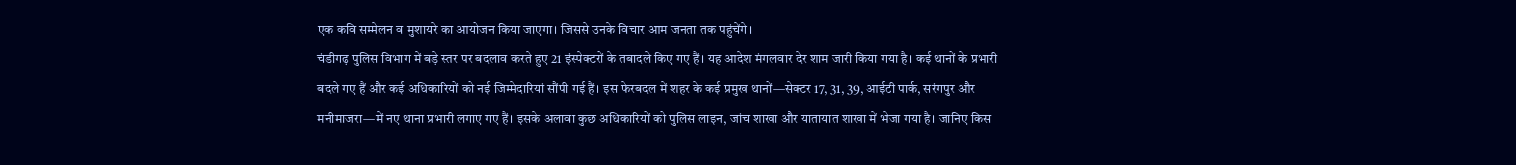एक कवि सम्मेलन व मुशायरे का आयोजन किया जाएगा। जिससे उनके विचार आम जनता तक पहुंचेंगे।
चंडीगढ़ पुलिस विभाग में बड़े स्तर पर बदलाव करते हुए 21 इंस्पेक्टरों के तबादले किए गए हैं। यह आदेश मंगलवार देर शाम जारी किया गया है। कई थानों के प्रभारी बदले गए हैं और कई अधिकारियों को नई जिम्मेदारियां सौंपी गई हैं। इस फेरबदल में शहर के कई प्रमुख थानों—सेक्टर 17, 31, 39, आईटी पार्क, सरंगपुर और मनीमाजरा—में नए थाना प्रभारी लगाए गए हैं। इसके अलावा कुछ अधिकारियों को पुलिस लाइन, जांच शाखा और यातायात शाखा में भेजा गया है। जानिए किस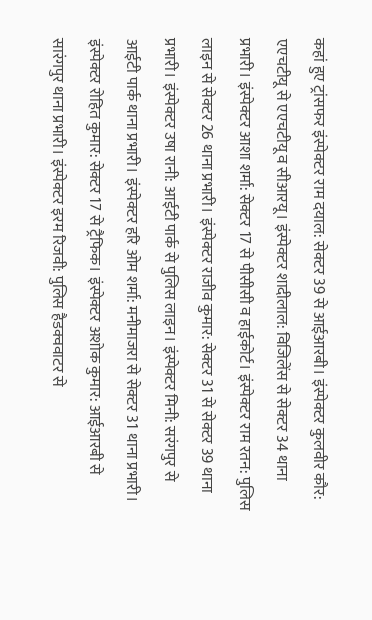कहां हुए ट्रांसफर इंस्पेक्टर राम दयाल: सेक्टर 39 से आईआरबी। इंस्पेक्टर कुलवीर कौर: एएचटीयू से एएचटीयू व सीआरयू। इंस्पेक्टर शादीलाल: विजिलेंस से सेक्टर 34 थाना प्रभारी। इंस्पेक्टर आशा शर्मा: सेक्टर 17 से पीसीसी व हाईकोर्ट। इंस्पेक्टर राम रतन: पुलिस लाइन से सेक्टर 26 थाना प्रभारी। इंस्पेक्टर राजीव कुमार: सेक्टर 31 से सेक्टर 39 थाना प्रभारी। इंस्पेक्टर उषा रानी: आईटी पार्क से पुलिस लाइन। इंस्पेक्टर मिनी: सरंगपुर से आईटी पार्क थाना प्रभारी। इंस्पेक्टर हरि ओम शर्मा: मनीमाजरा से सेक्टर 31 थाना प्रभारी। इंस्पेक्टर रोहित कुमार: सेक्टर 17 से ट्रैफिक। इंस्पेक्टर अशोक कुमार: आईआरबी से सारंगपुर थाना प्रभारी। इंस्पेक्टर इरम रिजवी: पुलिस हैडक्ववाटर से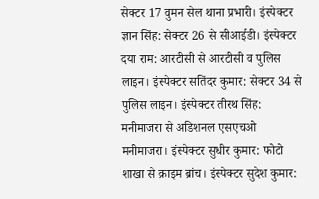सेक्टर 17 वुमन सेल थाना प्रभारी। इंस्पेक्टर ज्ञान सिंह: सेक्टर 26 से सीआईडी। इंस्पेक्टर दया राम: आरटीसी से आरटीसी व पुलिस लाइन। इंस्पेक्टर सतिंदर कुमार: सेक्टर 34 से पुलिस लाइन। इंस्पेक्टर तीरथ सिंह: मनीमाजरा से अडिशनल एसएचओ मनीमाजरा। इंस्पेक्टर सुधीर कुमार: फोटो शाखा से क्राइम ब्रांच। इंस्पेक्टर सुदेश कुमार: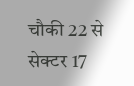चौकी 22 से सेक्टर 17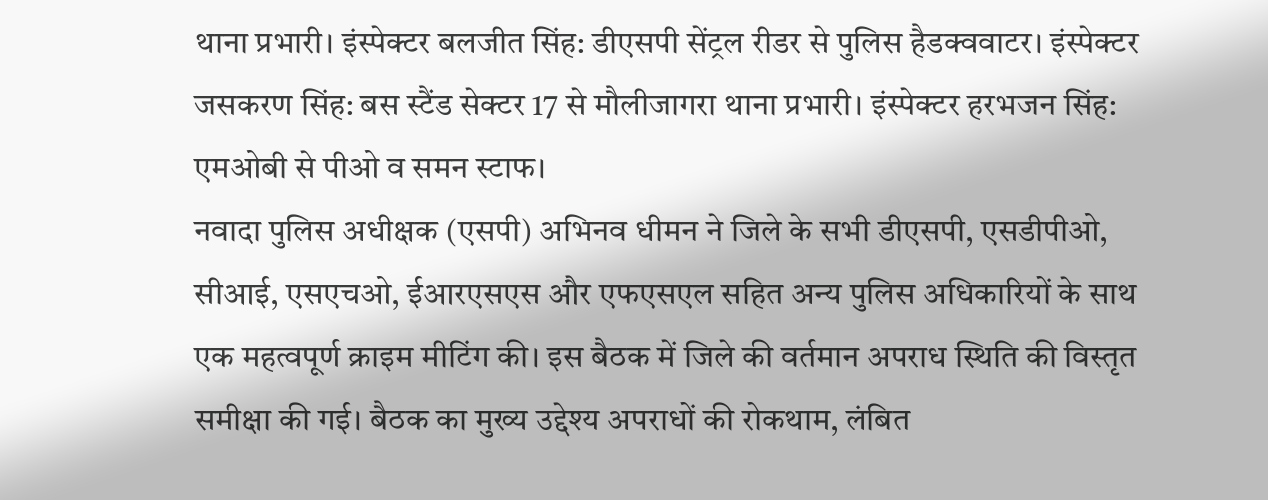थाना प्रभारी। इंस्पेक्टर बलजीत सिंह: डीएसपी सेंट्रल रीडर से पुलिस हैडक्ववाटर। इंस्पेक्टर जसकरण सिंह: बस स्टैंड सेक्टर 17 से मौलीजागरा थाना प्रभारी। इंस्पेक्टर हरभजन सिंह: एमओबी से पीओ व समन स्टाफ।
नवादा पुलिस अधीक्षक (एसपी) अभिनव धीमन ने जिले के सभी डीएसपी, एसडीपीओ, सीआई, एसएचओ, ईआरएसएस और एफएसएल सहित अन्य पुलिस अधिकारियों के साथ एक महत्वपूर्ण क्राइम मीटिंग की। इस बैठक में जिले की वर्तमान अपराध स्थिति की विस्तृत समीक्षा की गई। बैठक का मुख्य उद्देश्य अपराधों की रोकथाम, लंबित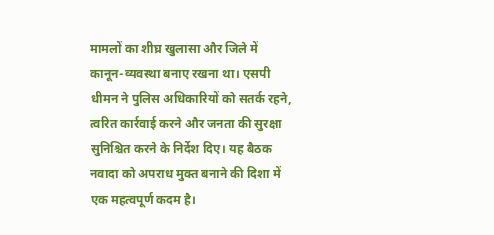मामलों का शीघ्र खुलासा और जिले में कानून-व्यवस्था बनाए रखना था। एसपी धीमन ने पुलिस अधिकारियों को सतर्क रहने, त्वरित कार्रवाई करने और जनता की सुरक्षा सुनिश्चित करने के निर्देश दिए। यह बैठक नवादा को अपराध मुक्त बनाने की दिशा में एक महत्वपूर्ण कदम है।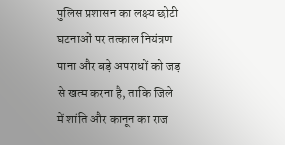पुलिस प्रशासन का लक्ष्य छोटी घटनाओं पर तत्काल नियंत्रण पाना और बड़े अपराधों को जड़ से खत्म करना है, ताकि जिले में शांति और कानून का राज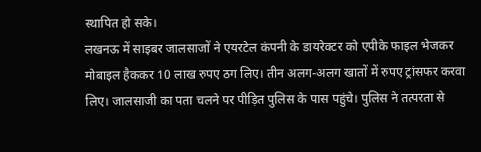स्थापित हो सके।
लखनऊ में साइबर जालसाजों ने एयरटेल कंपनी के डायरेक्टर को एपीके फाइल भेजकर मोबाइल हैककर 10 लाख रुपए ठग लिए। तीन अलग-अलग खातों में रुपए ट्रांसफर करवा लिए। जालसाजी का पता चलने पर पीड़ित पुलिस के पास पहुंचे। पुलिस ने तत्परता से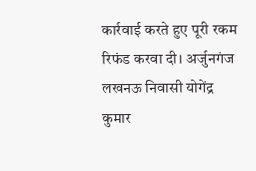कार्रवाई करते हुए पूरी रकम रिफंड करवा दी। अर्जुनगंज लखनऊ निवासी योगेंद्र कुमार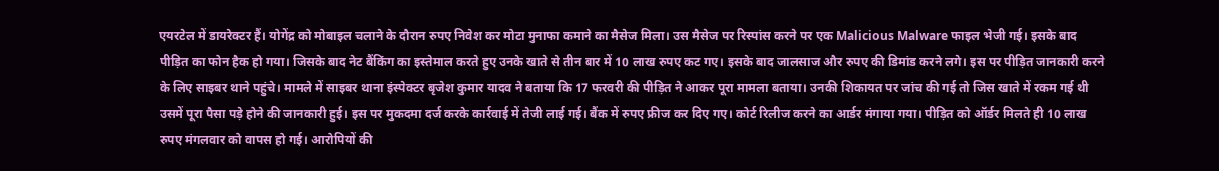एयरटेल में डायरेक्टर हैं। योगेंद्र को मोबाइल चलाने के दौरान रुपए निवेश कर मोटा मुनाफा कमाने का मैसेज मिला। उस मैसेज पर रिस्पांस करने पर एक Malicious Malware फाइल भेजी गई। इसके बाद पीड़ित का फोन हैक हो गया। जिसके बाद नेट बैंकिंग का इस्तेमाल करते हुए उनके खाते से तीन बार में 10 लाख रुपए कट गए। इसके बाद जालसाज और रुपए की डिमांड करने लगे। इस पर पीड़ित जानकारी करने के लिए साइबर थाने पहुंचे। मामले में साइबर थाना इंस्पेक्टर बृजेश कुमार यादव ने बताया कि 17 फरवरी की पीड़ित ने आकर पूरा मामला बताया। उनकी शिकायत पर जांच की गई तो जिस खाते में रकम गई थी उसमें पूरा पैसा पड़े होने की जानकारी हुई। इस पर मुकदमा दर्ज करके कार्रवाई में तेजी लाई गई। बैंक में रुपए फ्रीज कर दिए गए। कोर्ट रिलीज करने का आर्डर मंगाया गया। पीड़ित को ऑर्डर मिलते ही 10 लाख रुपए मंगलवार को वापस हो गई। आरोपियों की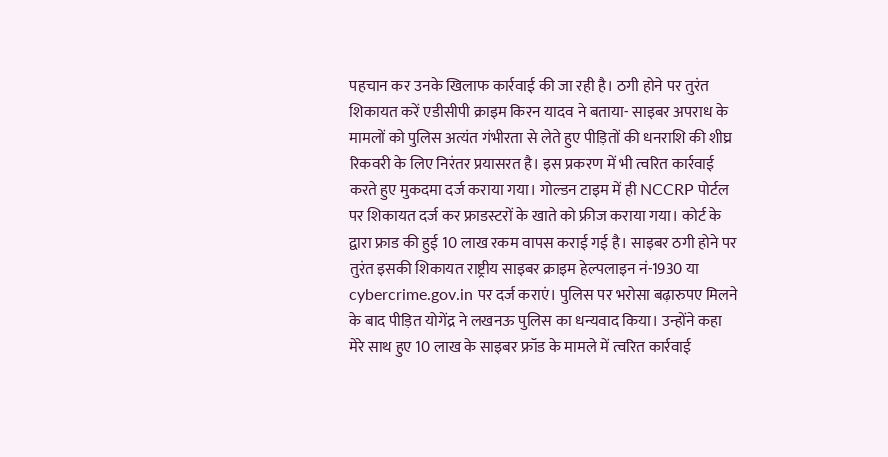पहचान कर उनके खिलाफ कार्रवाई की जा रही है। ठगी होने पर तुरंत शिकायत करें एडीसीपी क्राइम किरन यादव ने बताया- साइबर अपराध के मामलों को पुलिस अत्यंत गंभीरता से लेते हुए पीड़ितों की धनराशि की शीघ्र रिकवरी के लिए निरंतर प्रयासरत है। इस प्रकरण में भी त्वरित कार्रवाई करते हुए मुकदमा दर्ज कराया गया। गोल्डन टाइम में ही NCCRP पोर्टल पर शिकायत दर्ज कर फ्राडस्टरों के खाते को फ्रीज कराया गया। कोर्ट के द्वारा फ्राड की हुई 10 लाख रकम वापस कराई गई है। साइबर ठगी होने पर तुरंत इसकी शिकायत राष्ट्रीय साइबर क्राइम हेल्पलाइन नं-1930 या cybercrime.gov.in पर दर्ज कराएं। पुलिस पर भरोसा बढ़ारुपए मिलने के बाद पीड़ित योगेंद्र ने लखनऊ पुलिस का धन्यवाद किया। उन्होंने कहा मेरे साथ हुए 10 लाख के साइबर फ्रॉड के मामले में त्वरित कार्रवाई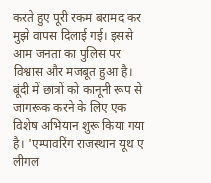करते हुए पूरी रकम बरामद कर मुझे वापस दिलाई गई। इससे आम जनता का पुलिस पर विश्वास और मजबूत हुआ है।
बूंदी में छात्रों को कानूनी रूप से जागरूक करने के लिए एक विशेष अभियान शुरू किया गया है। 'एम्पावरिंग राजस्थान यूथ ए लीगल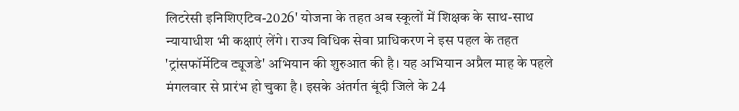लिटरेसी इनिशिएटिव-2026' योजना के तहत अब स्कूलों में शिक्षक के साथ-साथ न्यायाधीश भी कक्षाएं लेंगे। राज्य विधिक सेवा प्राधिकरण ने इस पहल के तहत 'ट्रांसफॉर्मेटिव ट्यूजडे' अभियान की शुरुआत की है। यह अभियान अप्रैल माह के पहले मंगलवार से प्रारंभ हो चुका है। इसके अंतर्गत बूंदी जिले के 24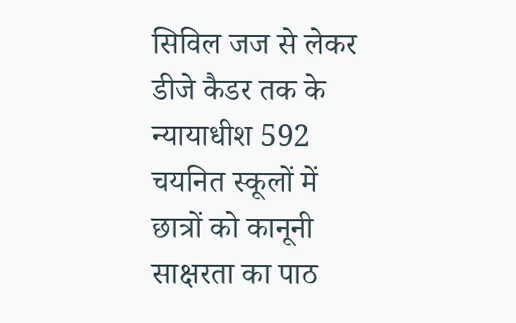सिविल जज से लेकर डीजे कैडर तक के न्यायाधीश 592 चयनित स्कूलों में छात्रों को कानूनी साक्षरता का पाठ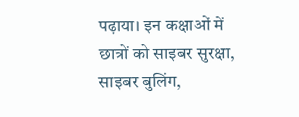पढ़ाया। इन कक्षाओं में छात्रों को साइबर सुरक्षा, साइबर बुलिंग,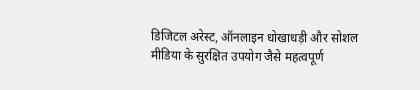डिजिटल अरेस्ट, ऑनलाइन धोखाधड़ी और सोशल मीडिया के सुरक्षित उपयोग जैसे महत्वपूर्ण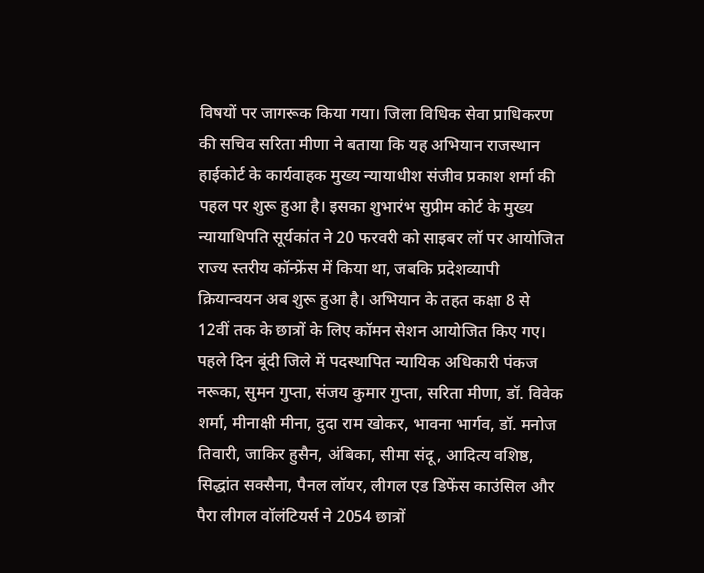विषयों पर जागरूक किया गया। जिला विधिक सेवा प्राधिकरण की सचिव सरिता मीणा ने बताया कि यह अभियान राजस्थान हाईकोर्ट के कार्यवाहक मुख्य न्यायाधीश संजीव प्रकाश शर्मा की पहल पर शुरू हुआ है। इसका शुभारंभ सुप्रीम कोर्ट के मुख्य न्यायाधिपति सूर्यकांत ने 20 फरवरी को साइबर लॉ पर आयोजित राज्य स्तरीय कॉन्फ्रेंस में किया था, जबकि प्रदेशव्यापी क्रियान्वयन अब शुरू हुआ है। अभियान के तहत कक्षा 8 से 12वीं तक के छात्रों के लिए कॉमन सेशन आयोजित किए गए। पहले दिन बूंदी जिले में पदस्थापित न्यायिक अधिकारी पंकज नरूका, सुमन गुप्ता, संजय कुमार गुप्ता, सरिता मीणा, डॉ. विवेक शर्मा, मीनाक्षी मीना, दुदा राम खोकर, भावना भार्गव, डॉ. मनोज तिवारी, जाकिर हुसैन, अंबिका, सीमा संदू, आदित्य वशिष्ठ, सिद्धांत सक्सैना, पैनल लॉयर, लीगल एड डिफेंस काउंसिल और पैरा लीगल वॉलंटियर्स ने 2054 छात्रों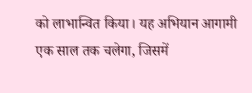को लाभान्वित किया। यह अभियान आगामी एक साल तक चलेगा, जिसमें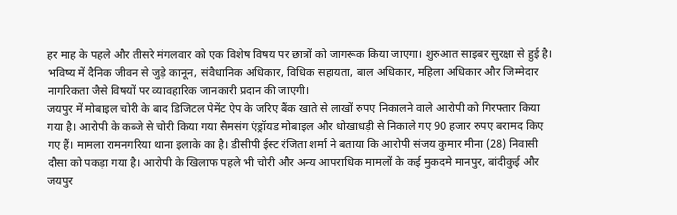हर माह के पहले और तीसरे मंगलवार को एक विशेष विषय पर छात्रों को जागरूक किया जाएगा। शुरुआत साइबर सुरक्षा से हुई है। भविष्य में दैनिक जीवन से जुड़े कानून, संवैधानिक अधिकार, विधिक सहायता, बाल अधिकार, महिला अधिकार और जिम्मेदार नागरिकता जैसे विषयों पर व्यावहारिक जानकारी प्रदान की जाएगी।
जयपुर में मोबाइल चोरी के बाद डिजिटल पेमेंट ऐप के जरिए बैंक खाते से लाखों रुपए निकालने वाले आरोपी को गिरफ्तार किया गया है। आरोपी के कब्जे से चोरी किया गया सैमसंग एंड्रॉयड मोबाइल और धोखाधड़ी से निकाले गए 90 हजार रुपए बरामद किए गए हैं। मामला रामनगरिया थाना इलाके का है। डीसीपी ईस्ट रंजिता शर्मा ने बताया कि आरोपी संजय कुमार मीना (28) निवासी दौसा को पकड़ा गया है। आरोपी के खिलाफ पहले भी चोरी और अन्य आपराधिक मामलों के कई मुकदमे मानपुर, बांदीकुई और जयपुर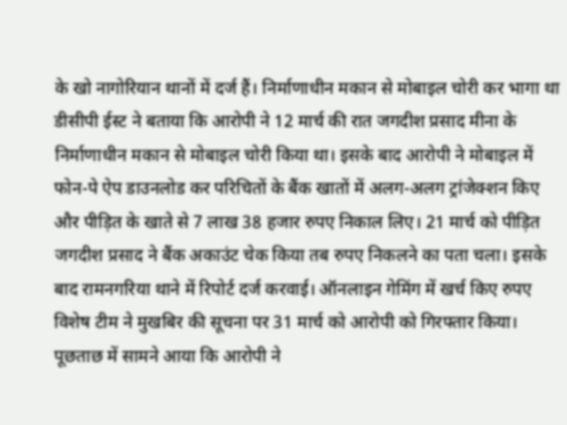के खो नागोरियान थानों में दर्ज हैं। निर्माणाधीन मकान से मोबाइल चोरी कर भागा था डीसीपी ईस्ट ने बताया कि आरोपी ने 12 मार्च की रात जगदीश प्रसाद मीना के निर्माणाधीन मकान से मोबाइल चोरी किया था। इसके बाद आरोपी ने मोबाइल में फोन-पे ऐप डाउनलोड कर परिचितों के बैंक खातों में अलग-अलग ट्रांजेक्शन किए और पीड़ित के खाते से 7 लाख 38 हजार रुपए निकाल लिए। 21 मार्च को पीड़ित जगदीश प्रसाद ने बैंक अकाउंट चेक किया तब रुपए निकलने का पता चला। इसके बाद रामनगरिया थाने में रिपोर्ट दर्ज करवाई। ऑनलाइन गेमिंग में खर्च किए रुपए विशेष टीम ने मुखबिर की सूचना पर 31 मार्च को आरोपी को गिरफ्तार किया। पूछताछ में सामने आया कि आरोपी ने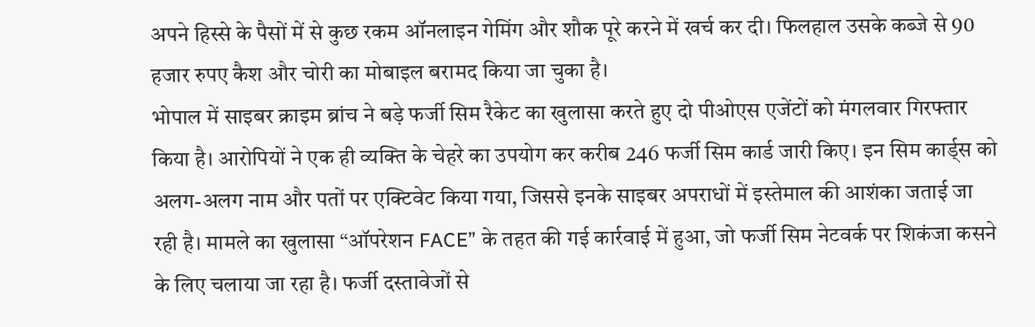अपने हिस्से के पैसों में से कुछ रकम ऑनलाइन गेमिंग और शौक पूरे करने में खर्च कर दी। फिलहाल उसके कब्जे से 90 हजार रुपए कैश और चोरी का मोबाइल बरामद किया जा चुका है।
भोपाल में साइबर क्राइम ब्रांच ने बड़े फर्जी सिम रैकेट का खुलासा करते हुए दो पीओएस एजेंटों को मंगलवार गिरफ्तार किया है। आरोपियों ने एक ही व्यक्ति के चेहरे का उपयोग कर करीब 246 फर्जी सिम कार्ड जारी किए। इन सिम कार्ड्स को अलग-अलग नाम और पतों पर एक्टिवेट किया गया, जिससे इनके साइबर अपराधों में इस्तेमाल की आशंका जताई जा रही है। मामले का खुलासा “ऑपरेशन FACE” के तहत की गई कार्रवाई में हुआ, जो फर्जी सिम नेटवर्क पर शिकंजा कसने के लिए चलाया जा रहा है। फर्जी दस्तावेजों से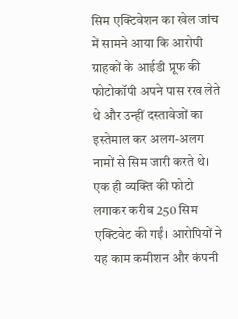सिम एक्टिवेशन का खेल जांच में सामने आया कि आरोपी ग्राहकों के आईडी प्रूफ की फोटोकॉपी अपने पास रख लेते थे और उन्हीं दस्तावेजों का इस्तेमाल कर अलग-अलग नामों से सिम जारी करते थे। एक ही व्यक्ति की फोटो लगाकर करीब 250 सिम एक्टिवेट की गईं। आरोपियों ने यह काम कमीशन और कंपनी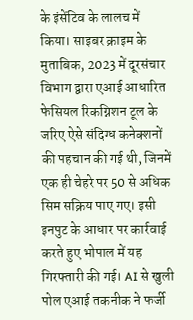के इंसेंटिव के लालच में किया। साइबर क्राइम के मुताबिक, 2023 में दूरसंचार विभाग द्वारा एआई आधारित फेसियल रिकग्निशन टूल के जरिए ऐसे संदिग्ध कनेक्शनों की पहचान की गई थी, जिनमें एक ही चेहरे पर 50 से अधिक सिम सक्रिय पाए गए। इसी इनपुट के आधार पर कार्रवाई करते हुए भोपाल में यह गिरफ्तारी की गई। AI से खुली पोल एआई तकनीक ने फर्जी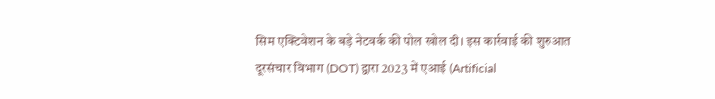सिम एक्टिवेशन के बड़े नेटवर्क की पोल खोल दी। इस कार्रवाई की शुरुआत दूरसंचार विभाग (DOT) द्वारा 2023 में एआई (Artificial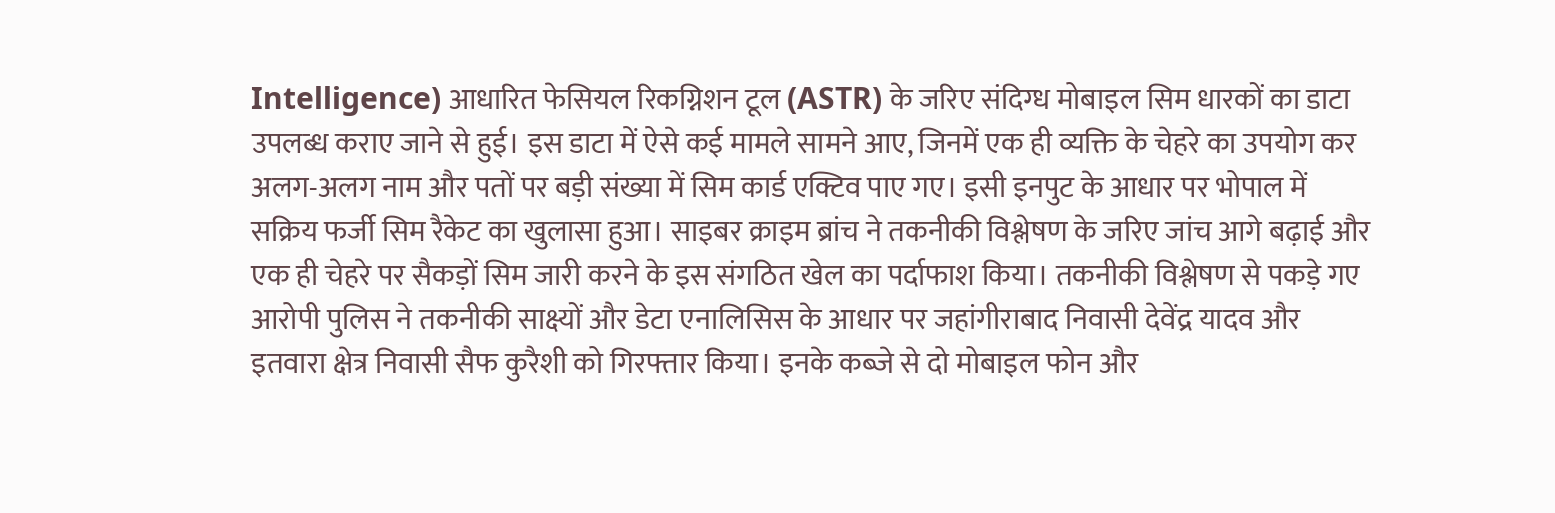Intelligence) आधारित फेसियल रिकग्निशन टूल (ASTR) के जरिए संदिग्ध मोबाइल सिम धारकों का डाटा उपलब्ध कराए जाने से हुई। इस डाटा में ऐसे कई मामले सामने आए, जिनमें एक ही व्यक्ति के चेहरे का उपयोग कर अलग-अलग नाम और पतों पर बड़ी संख्या में सिम कार्ड एक्टिव पाए गए। इसी इनपुट के आधार पर भोपाल में सक्रिय फर्जी सिम रैकेट का खुलासा हुआ। साइबर क्राइम ब्रांच ने तकनीकी विश्लेषण के जरिए जांच आगे बढ़ाई और एक ही चेहरे पर सैकड़ों सिम जारी करने के इस संगठित खेल का पर्दाफाश किया। तकनीकी विश्लेषण से पकड़े गए आरोपी पुलिस ने तकनीकी साक्ष्यों और डेटा एनालिसिस के आधार पर जहांगीराबाद निवासी देवेंद्र यादव और इतवारा क्षेत्र निवासी सैफ कुरैशी को गिरफ्तार किया। इनके कब्जे से दो मोबाइल फोन और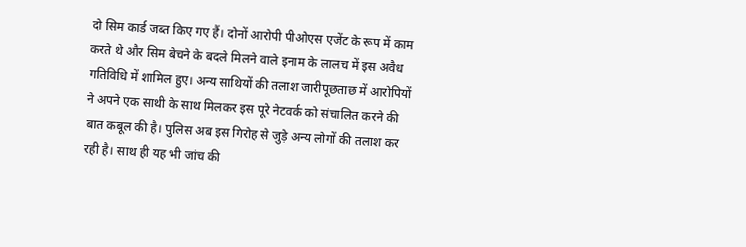दो सिम कार्ड जब्त किए गए हैं। दोनों आरोपी पीओएस एजेंट के रूप में काम करते थे और सिम बेचने के बदले मिलने वाले इनाम के लालच में इस अवैध गतिविधि में शामिल हुए। अन्य साथियों की तलाश जारीपूछताछ में आरोपियों ने अपने एक साथी के साथ मिलकर इस पूरे नेटवर्क को संचालित करने की बात कबूल की है। पुलिस अब इस गिरोह से जुड़े अन्य लोगों की तलाश कर रही है। साथ ही यह भी जांच की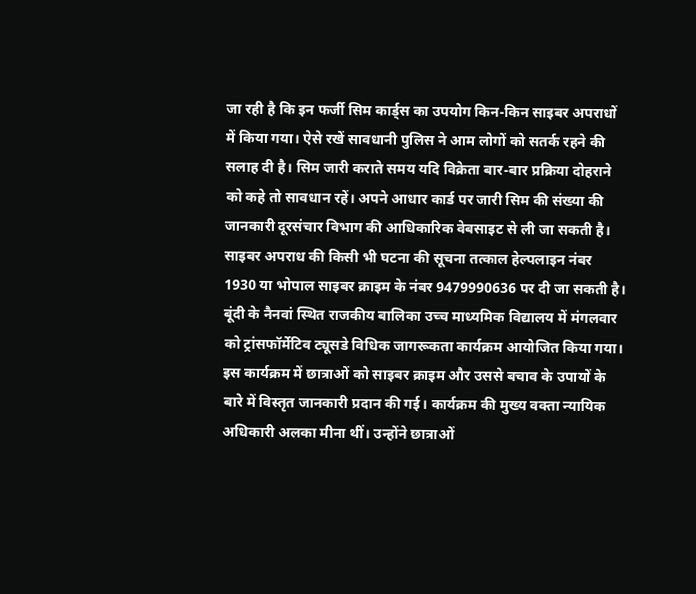जा रही है कि इन फर्जी सिम कार्ड्स का उपयोग किन-किन साइबर अपराधों में किया गया। ऐसे रखें सावधानी पुलिस ने आम लोगों को सतर्क रहने की सलाह दी है। सिम जारी कराते समय यदि विक्रेता बार-बार प्रक्रिया दोहराने को कहे तो सावधान रहें। अपने आधार कार्ड पर जारी सिम की संख्या की जानकारी दूरसंचार विभाग की आधिकारिक वेबसाइट से ली जा सकती है। साइबर अपराध की किसी भी घटना की सूचना तत्काल हेल्पलाइन नंबर 1930 या भोपाल साइबर क्राइम के नंबर 9479990636 पर दी जा सकती है।
बूंदी के नैनवां स्थित राजकीय बालिका उच्च माध्यमिक विद्यालय में मंगलवार को ट्रांसफॉर्मेटिव ट्यूसडे विधिक जागरूकता कार्यक्रम आयोजित किया गया। इस कार्यक्रम में छात्राओं को साइबर क्राइम और उससे बचाव के उपायों के बारे में विस्तृत जानकारी प्रदान की गई। कार्यक्रम की मुख्य वक्ता न्यायिक अधिकारी अलका मीना थीं। उन्होंने छात्राओं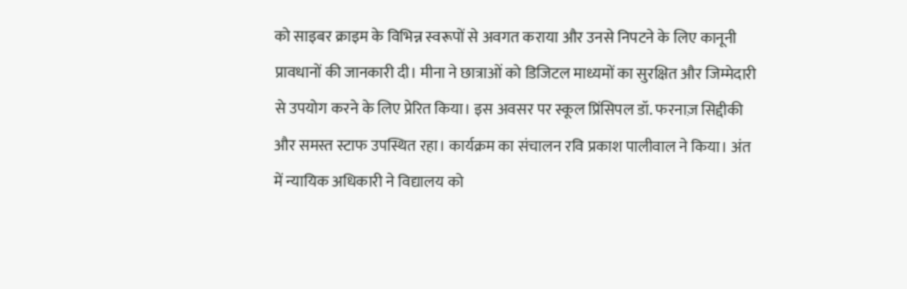को साइबर क्राइम के विभिन्न स्वरूपों से अवगत कराया और उनसे निपटने के लिए कानूनी प्रावधानों की जानकारी दी। मीना ने छात्राओं को डिजिटल माध्यमों का सुरक्षित और जिम्मेदारी से उपयोग करने के लिए प्रेरित किया। इस अवसर पर स्कूल प्रिंसिपल डॉ. फरनाज़ सिद्दीकी और समस्त स्टाफ उपस्थित रहा। कार्यक्रम का संचालन रवि प्रकाश पालीवाल ने किया। अंत में न्यायिक अधिकारी ने विद्यालय को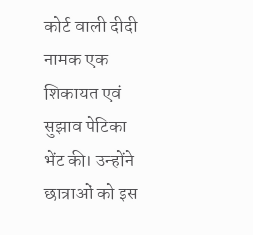कोर्ट वाली दीदी नामक एक शिकायत एवं सुझाव पेटिका भेंट की। उन्होंने छात्राओं को इस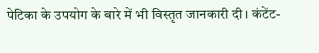पेटिका के उपयोग के बारे में भी विस्तृत जानकारी दी। कंटेंट-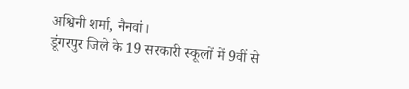अश्विनी शर्मा, नैनवां।
डूंगरपुर जिले के 19 सरकारी स्कूलों में 9वीं से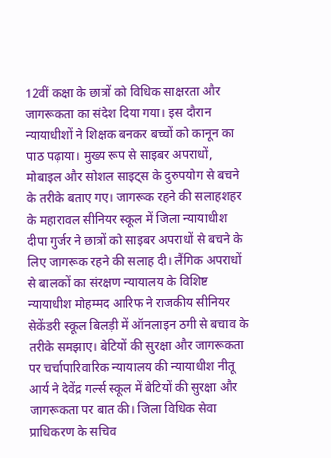12वीं कक्षा के छात्रों को विधिक साक्षरता और जागरूकता का संदेश दिया गया। इस दौरान न्यायाधीशों ने शिक्षक बनकर बच्चों को कानून का पाठ पढ़ाया। मुख्य रूप से साइबर अपराधों, मोबाइल और सोशल साइट्स के दुरुपयोग से बचने के तरीके बताए गए। जागरूक रहने की सलाहशहर के महारावल सीनियर स्कूल में जिला न्यायाधीश दीपा गुर्जर ने छात्रों को साइबर अपराधों से बचने के लिए जागरूक रहने की सलाह दी। लैंगिक अपराधों से बालकों का संरक्षण न्यायालय के विशिष्ट न्यायाधीश मोहम्मद आरिफ ने राजकीय सीनियर सेकेंडरी स्कूल बिलड़ी में ऑनलाइन ठगी से बचाव के तरीके समझाए। बेटियों की सुरक्षा और जागरूकता पर चर्चापारिवारिक न्यायालय की न्यायाधीश नीतू आर्य ने देवेंद्र गर्ल्स स्कूल में बेटियों की सुरक्षा और जागरूकता पर बात की। जिला विधिक सेवा प्राधिकरण के सचिव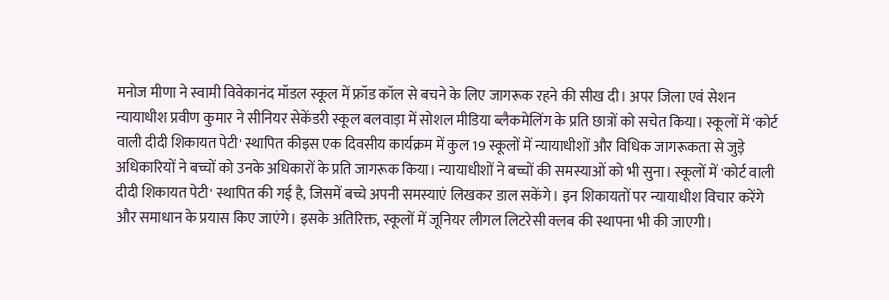मनोज मीणा ने स्वामी विवेकानंद मॉडल स्कूल में फ्रॉड कॉल से बचने के लिए जागरूक रहने की सीख दी। अपर जिला एवं सेशन न्यायाधीश प्रवीण कुमार ने सीनियर सेकेंडरी स्कूल बलवाड़ा में सोशल मीडिया ब्लैकमेलिंग के प्रति छात्रों को सचेत किया। स्कूलों में 'कोर्ट वाली दीदी शिकायत पेटी' स्थापित कीइस एक दिवसीय कार्यक्रम में कुल 19 स्कूलों में न्यायाधीशों और विधिक जागरूकता से जुड़े अधिकारियों ने बच्चों को उनके अधिकारों के प्रति जागरूक किया। न्यायाधीशों ने बच्चों की समस्याओं को भी सुना। स्कूलों में 'कोर्ट वाली दीदी शिकायत पेटी' स्थापित की गई है, जिसमें बच्चे अपनी समस्याएं लिखकर डाल सकेंगे। इन शिकायतों पर न्यायाधीश विचार करेंगे और समाधान के प्रयास किए जाएंगे। इसके अतिरिक्त, स्कूलों में जूनियर लीगल लिटरेसी क्लब की स्थापना भी की जाएगी।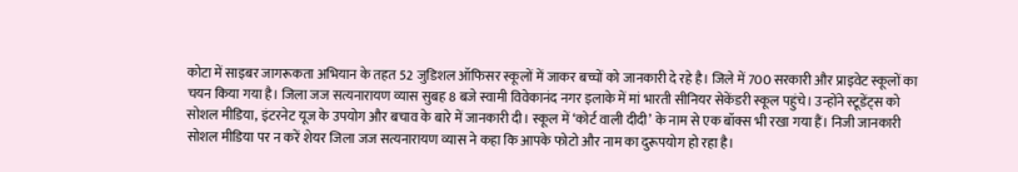कोटा में साइबर जागरूकता अभियान के तहत 52 जुडिशल ऑफिसर स्कूलों में जाकर बच्चों को जानकारी दे रहे है। जिले में 700 सरकारी और प्राइवेट स्कूलों का चयन किया गया है। जिला जज सत्यनारायण व्यास सुबह 8 बजे स्वामी विवेकानंद नगर इलाके में मां भारती सीनियर सेकेंडरी स्कूल पहुंचे। उन्होंने स्टूडेंट्स को सोशल मीडिया, इंटरनेट यूज के उपयोग और बचाव के बारे में जानकारी दी। स्कूल में ‘कोर्ट वाली दीदी’ के नाम से एक बॉक्स भी रखा गया हैं। निजी जानकारी सोशल मीडिया पर न करें शेयर जिला जज सत्यनारायण व्यास ने कहा कि आपके फोटो और नाम का दुरूपयोग हो रहा है।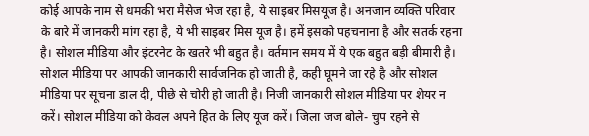कोई आपके नाम से धमकी भरा मैसेज भेज रहा है, ये साइबर मिसयूज है। अनजान व्यक्ति परिवार के बारे में जानकरी मांग रहा है, ये भी साइबर मिस यूज है। हमें इसको पहचनाना है और सतर्क रहना है। सोशल मीडिया और इंटरनेट के खतरे भी बहुत है। वर्तमान समय में ये एक बहुत बड़ी बीमारी है। सोशल मीडिया पर आपकी जानकारी सार्वजनिक हो जाती है, कही घूमने जा रहे है और सोशल मीडिया पर सूचना डाल दी, पीछे से चोरी हो जाती है। निजी जानकारी सोशल मीडिया पर शेयर न करें। सोशल मीडिया को केवल अपने हित के लिए यूज करें। जिला जज बोले- चुप रहने से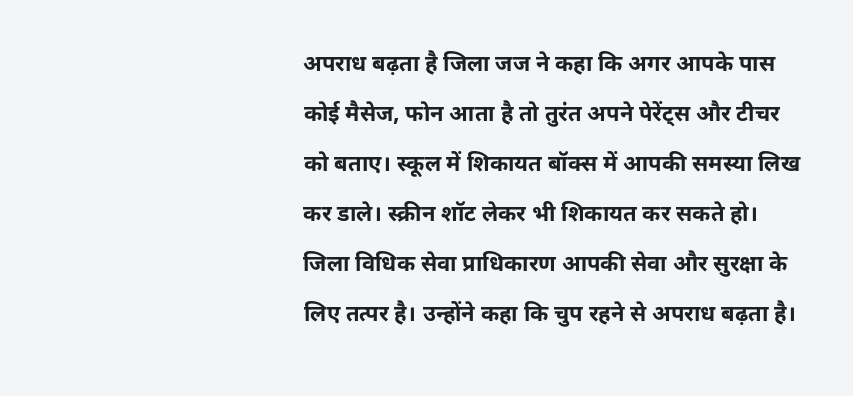अपराध बढ़ता है जिला जज ने कहा कि अगर आपके पास कोई मैसेज, फोन आता है तो तुरंत अपने पेरेंट्स और टीचर को बताए। स्कूल में शिकायत बॉक्स में आपकी समस्या लिख कर डाले। स्क्रीन शॉट लेकर भी शिकायत कर सकते हो। जिला विधिक सेवा प्राधिकारण आपकी सेवा और सुरक्षा के लिए तत्पर है। उन्होंने कहा कि चुप रहने से अपराध बढ़ता है।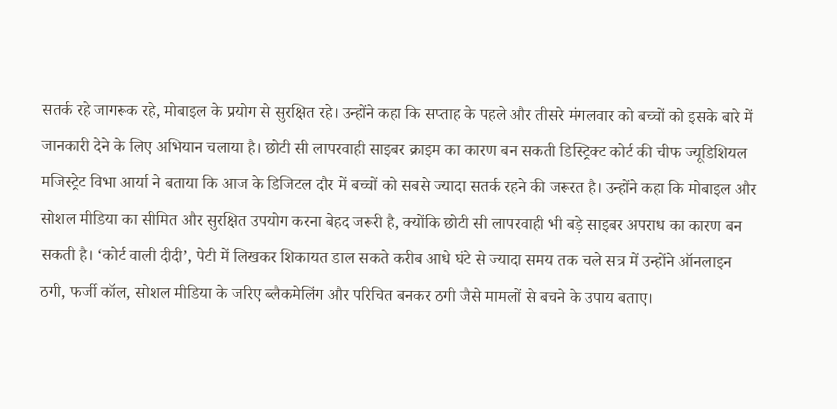सतर्क रहे जागरूक रहे, मोबाइल के प्रयोग से सुरक्षित रहे। उन्होंने कहा कि सप्ताह के पहले और तीसरे मंगलवार को बच्चों को इसके बारे में जानकारी देने के लिए अभियान चलाया है। छोटी सी लापरवाही साइबर क्राइम का कारण बन सकती डिस्ट्रिक्ट कोर्ट की चीफ ज्यूडिशियल मजिस्ट्रेट विभा आर्या ने बताया कि आज के डिजिटल दौर में बच्चों को सबसे ज्यादा सतर्क रहने की जरूरत है। उन्होंने कहा कि मोबाइल और सोशल मीडिया का सीमित और सुरक्षित उपयोग करना बेहद जरूरी है, क्योंकि छोटी सी लापरवाही भी बड़े साइबर अपराध का कारण बन सकती है। ‘कोर्ट वाली दीदी’, पेटी में लिखकर शिकायत डाल सकते करीब आधे घंटे से ज्यादा समय तक चले सत्र में उन्होंने ऑनलाइन ठगी, फर्जी कॉल, सोशल मीडिया के जरिए ब्लैकमेलिंग और परिचित बनकर ठगी जैसे मामलों से बचने के उपाय बताए।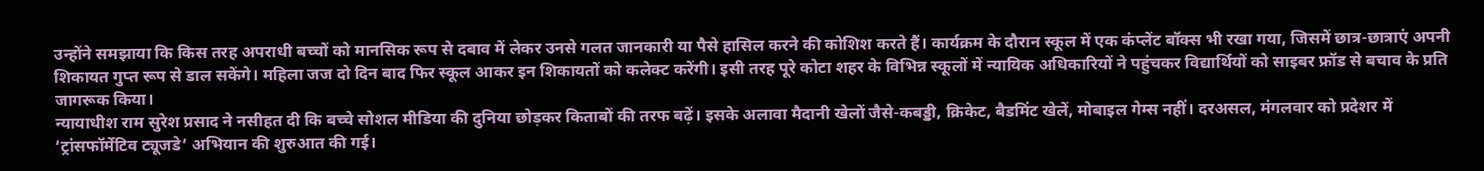उन्होंने समझाया कि किस तरह अपराधी बच्चों को मानसिक रूप से दबाव में लेकर उनसे गलत जानकारी या पैसे हासिल करने की कोशिश करते हैं। कार्यक्रम के दौरान स्कूल में एक कंप्लेंट बॉक्स भी रखा गया, जिसमें छात्र-छात्राएं अपनी शिकायत गुप्त रूप से डाल सकेंगे। महिला जज दो दिन बाद फिर स्कूल आकर इन शिकायतों को कलेक्ट करेंगी। इसी तरह पूरे कोटा शहर के विभिन्न स्कूलों में न्यायिक अधिकारियों ने पहुंचकर विद्यार्थियों को साइबर फ्रॉड से बचाव के प्रति जागरूक किया।
न्यायाधीश राम सुरेश प्रसाद ने नसीहत दी कि बच्चे सोशल मीडिया की दुनिया छोड़कर किताबों की तरफ बढ़ें। इसके अलावा मैदानी खेलों जैसे-कबड्डी, क्रिकेट, बैडमिंट खेलें, मोबाइल गेम्स नहीं। दरअसल, मंगलवार को प्रदेशर में ‘ट्रांसफॉर्मेटिव ट्यूजडे’ अभियान की शुरुआत की गई।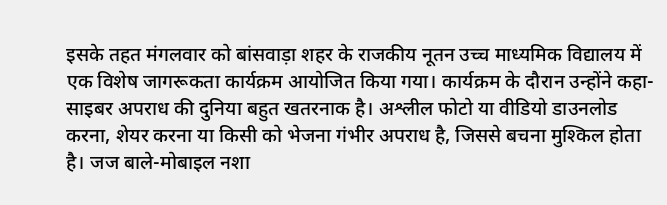इसके तहत मंगलवार को बांसवाड़ा शहर के राजकीय नूतन उच्च माध्यमिक विद्यालय में एक विशेष जागरूकता कार्यक्रम आयोजित किया गया। कार्यक्रम के दौरान उन्होंने कहा- साइबर अपराध की दुनिया बहुत खतरनाक है। अश्लील फोटो या वीडियो डाउनलोड करना, शेयर करना या किसी को भेजना गंभीर अपराध है, जिससे बचना मुश्किल होता है। जज बाले-मोबाइल नशा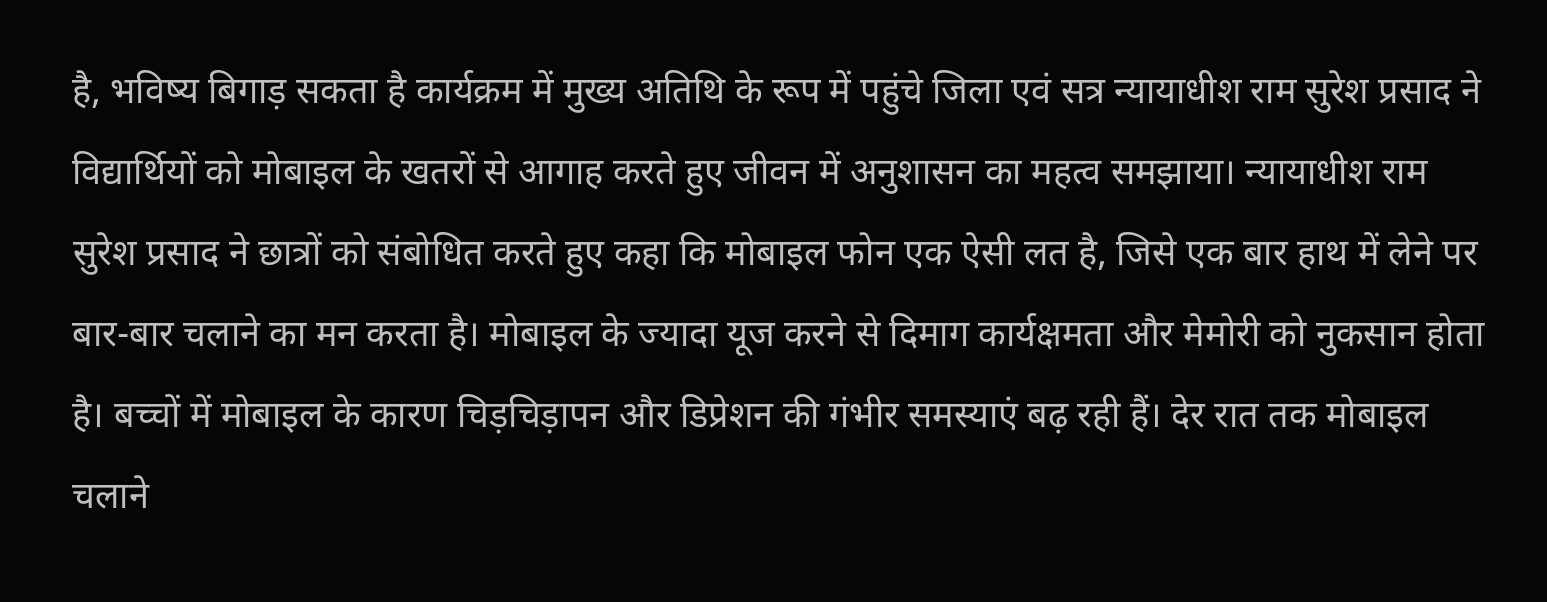है, भविष्य बिगाड़ सकता है कार्यक्रम में मुख्य अतिथि के रूप में पहुंचे जिला एवं सत्र न्यायाधीश राम सुरेश प्रसाद ने विद्यार्थियों को मोबाइल के खतरों से आगाह करते हुए जीवन में अनुशासन का महत्व समझाया। न्यायाधीश राम सुरेश प्रसाद ने छात्रों को संबोधित करते हुए कहा कि मोबाइल फोन एक ऐसी लत है, जिसे एक बार हाथ में लेने पर बार-बार चलाने का मन करता है। मोबाइल के ज्यादा यूज करने से दिमाग कार्यक्षमता और मेमोरी को नुकसान होता है। बच्चों में मोबाइल के कारण चिड़चिड़ापन और डिप्रेशन की गंभीर समस्याएं बढ़ रही हैं। देर रात तक मोबाइल चलाने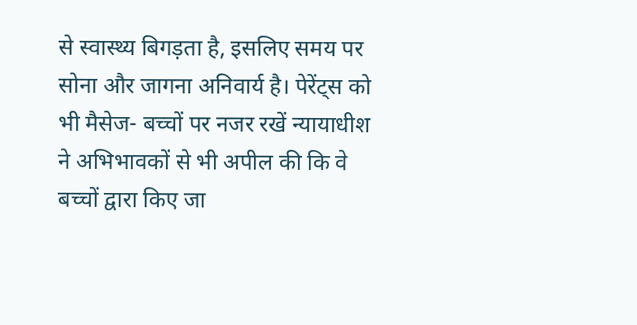से स्वास्थ्य बिगड़ता है, इसलिए समय पर सोना और जागना अनिवार्य है। पेरेंट्स को भी मैसेज- बच्चों पर नजर रखें न्यायाधीश ने अभिभावकों से भी अपील की कि वे बच्चों द्वारा किए जा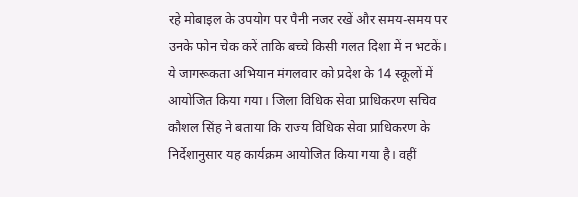रहे मोबाइल के उपयोग पर पैनी नजर रखें और समय-समय पर उनके फोन चेक करें ताकि बच्चे किसी गलत दिशा में न भटकें। ये जागरूकता अभियान मंगलवार को प्रदेश के 14 स्कूलों में आयोजित किया गया। जिला विधिक सेवा प्राधिकरण सचिव कौशल सिंह ने बताया कि राज्य विधिक सेवा प्राधिकरण के निर्देशानुसार यह कार्यक्रम आयोजित किया गया है। वहीं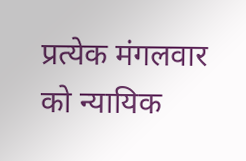प्रत्येक मंगलवार को न्यायिक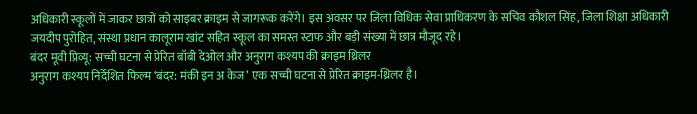अधिकारी स्कूलों में जाकर छात्रों को साइबर क्राइम से जागरूक करेंगे। इस अवसर पर जिला विधिक सेवा प्राधिकरण के सचिव कौशल सिंह, जिला शिक्षा अधिकारी जयदीप पुरोहित, संस्था प्रधान कालूराम खांट सहित स्कूल का समस्त स्टाफ और बड़ी संख्या में छात्र मौजूद रहे।
बंदर मूवी प्रिव्यू: सच्ची घटना से प्रेरित बॉबी देओल और अनुराग कश्यप की क्राइम थ्रिलर
अनुराग कश्यप निर्देशित फिल्म ‘बंदर: मंकी इन अ केज’ एक सच्ची घटना से प्रेरित क्राइम-थ्रिलर है।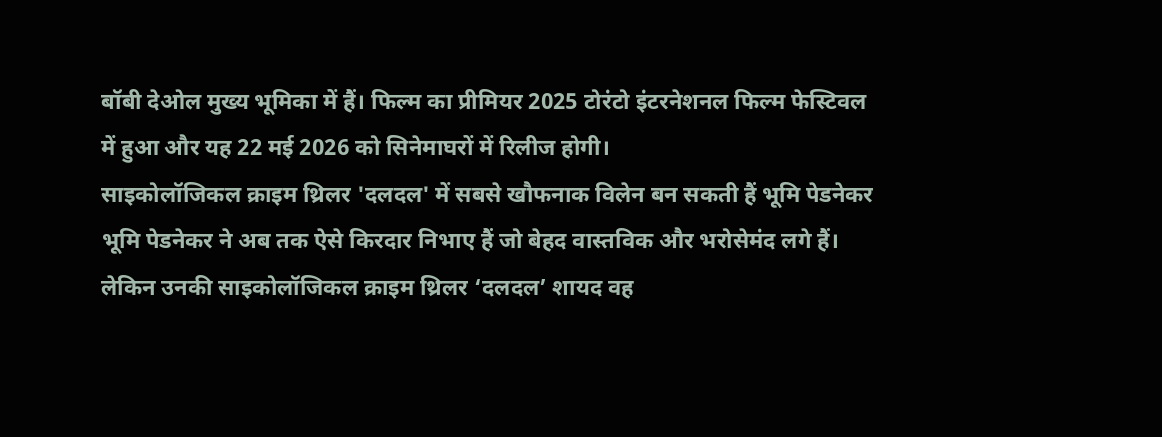बॉबी देओल मुख्य भूमिका में हैं। फिल्म का प्रीमियर 2025 टोरंटो इंटरनेशनल फिल्म फेस्टिवल में हुआ और यह 22 मई 2026 को सिनेमाघरों में रिलीज होगी।
साइकोलॉजिकल क्राइम थ्रिलर 'दलदल' में सबसे खौफनाक विलेन बन सकती हैं भूमि पेडनेकर
भूमि पेडनेकर ने अब तक ऐसे किरदार निभाए हैं जो बेहद वास्तविक और भरोसेमंद लगे हैं। लेकिन उनकी साइकोलॉजिकल क्राइम थ्रिलर ‘दलदल’ शायद वह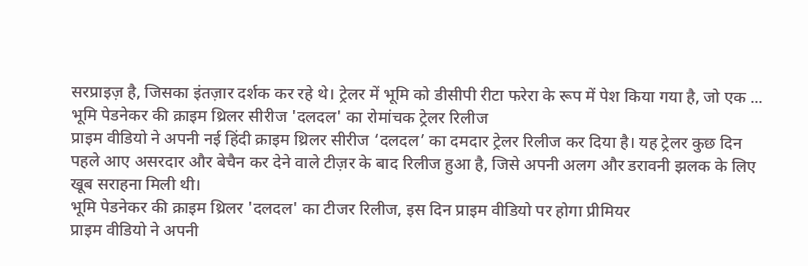सरप्राइज़ है, जिसका इंतज़ार दर्शक कर रहे थे। ट्रेलर में भूमि को डीसीपी रीटा फरेरा के रूप में पेश किया गया है, जो एक ...
भूमि पेडनेकर की क्राइम थ्रिलर सीरीज 'दलदल' का रोमांचक ट्रेलर रिलीज
प्राइम वीडियो ने अपनी नई हिंदी क्राइम थ्रिलर सीरीज ‘दलदल’ का दमदार ट्रेलर रिलीज कर दिया है। यह ट्रेलर कुछ दिन पहले आए असरदार और बेचैन कर देने वाले टीज़र के बाद रिलीज हुआ है, जिसे अपनी अलग और डरावनी झलक के लिए खूब सराहना मिली थी।
भूमि पेडनेकर की क्राइम थ्रिलर 'दलदल' का टीजर रिलीज, इस दिन प्राइम वीडियो पर होगा प्रीमियर
प्राइम वीडियो ने अपनी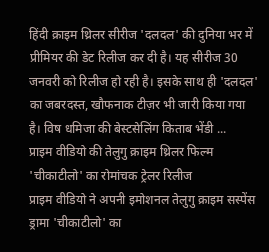हिंदी क्राइम थ्रिलर सीरीज 'दलदल' की दुनिया भर में प्रीमियर की डेट रिलीज कर दी है। यह सीरीज 30 जनवरी को रिलीज हो रही है। इसके साथ ही 'दलदल' का जबरदस्त, खौफनाक टीज़र भी जारी किया गया है। विष धमिजा की बेस्टसेलिंग किताब भेंडी ...
प्राइम वीडियो की तेलुगु क्राइम थ्रिलर फिल्म 'चीकाटीलो' का रोमांचक ट्रेलर रिलीज
प्राइम वीडियो ने अपनी इमोशनल तेलुगु क्राइम सस्पेंस ड्रामा 'चीकाटीलो' का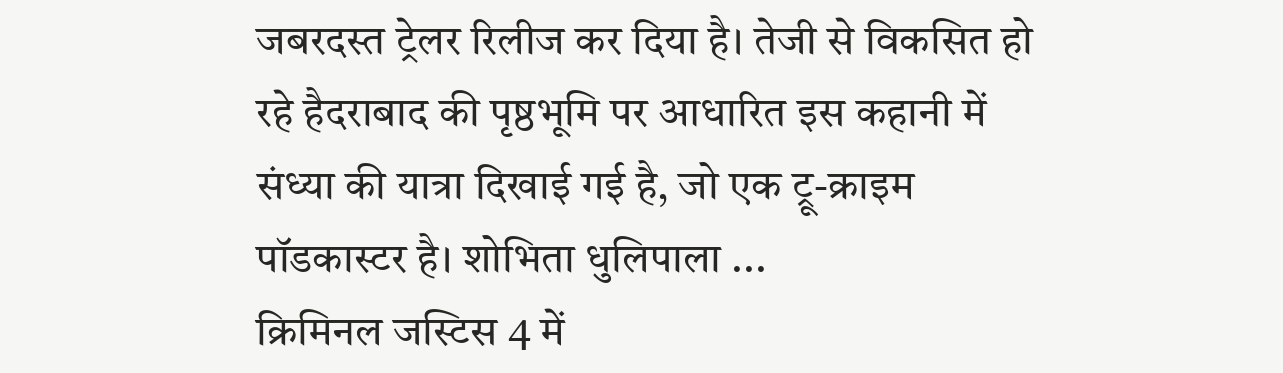जबरदस्त ट्रेलर रिलीज कर दिया है। तेजी से विकसित हो रहे हैदराबाद की पृष्ठभूमि पर आधारित इस कहानी में संध्या की यात्रा दिखाई गई है, जो एक ट्रू-क्राइम पॉडकास्टर है। शोभिता धुलिपाला ...
क्रिमिनल जस्टिस 4 में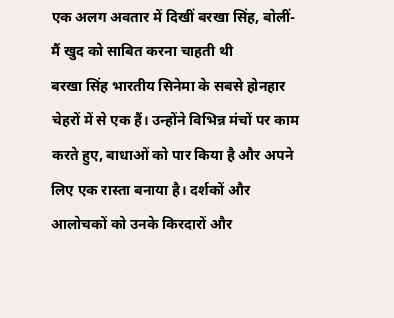एक अलग अवतार में दिखीं बरखा सिंह, बोलीं- मैं खुद को साबित करना चाहती थी
बरखा सिंह भारतीय सिनेमा के सबसे होनहार चेहरों में से एक हैं। उन्होंने विभिन्न मंचों पर काम करते हुए, बाधाओं को पार किया है और अपने लिए एक रास्ता बनाया है। दर्शकों और आलोचकों को उनके किरदारों और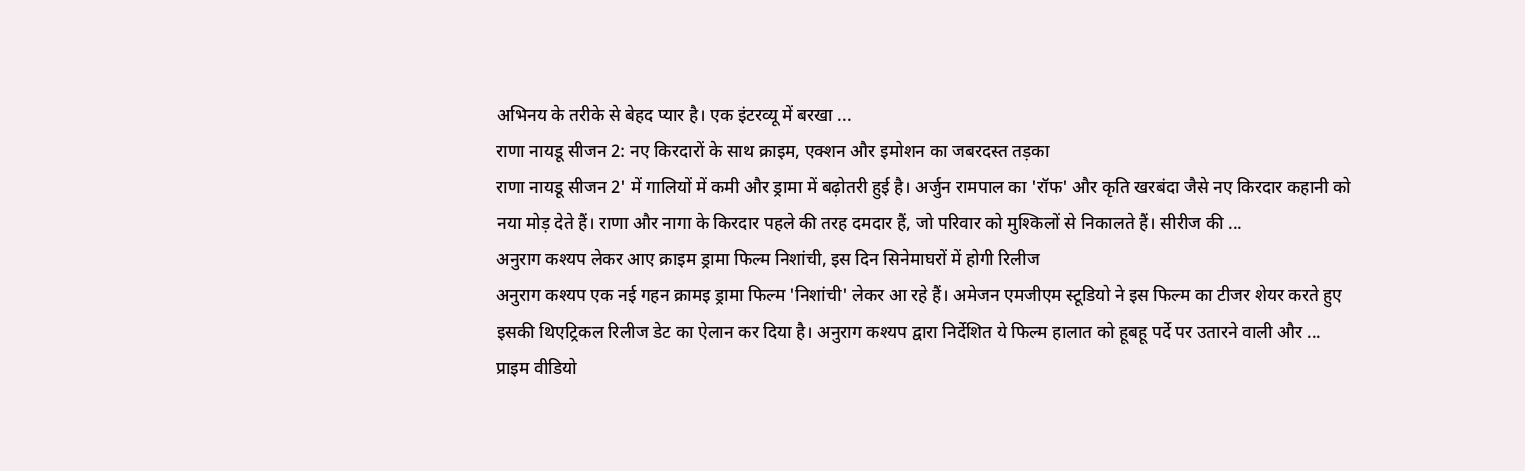अभिनय के तरीके से बेहद प्यार है। एक इंटरव्यू में बरखा ...
राणा नायडू सीजन 2: नए किरदारों के साथ क्राइम, एक्शन और इमोशन का जबरदस्त तड़का
राणा नायडू सीजन 2' में गालियों में कमी और ड्रामा में बढ़ोतरी हुई है। अर्जुन रामपाल का 'रॉफ' और कृति खरबंदा जैसे नए किरदार कहानी को नया मोड़ देते हैं। राणा और नागा के किरदार पहले की तरह दमदार हैं, जो परिवार को मुश्किलों से निकालते हैं। सीरीज की ...
अनुराग कश्यप लेकर आए क्राइम ड्रामा फिल्म निशांची, इस दिन सिनेमाघरों में होगी रिलीज
अनुराग कश्यप एक नई गहन क्रामइ ड्रामा फिल्म 'निशांची' लेकर आ रहे हैं। अमेजन एमजीएम स्टूडियो ने इस फिल्म का टीजर शेयर करते हुए इसकी थिएट्रिकल रिलीज डेट का ऐलान कर दिया है। अनुराग कश्यप द्वारा निर्देशित ये फिल्म हालात को हूबहू पर्दे पर उतारने वाली और ...
प्राइम वीडियो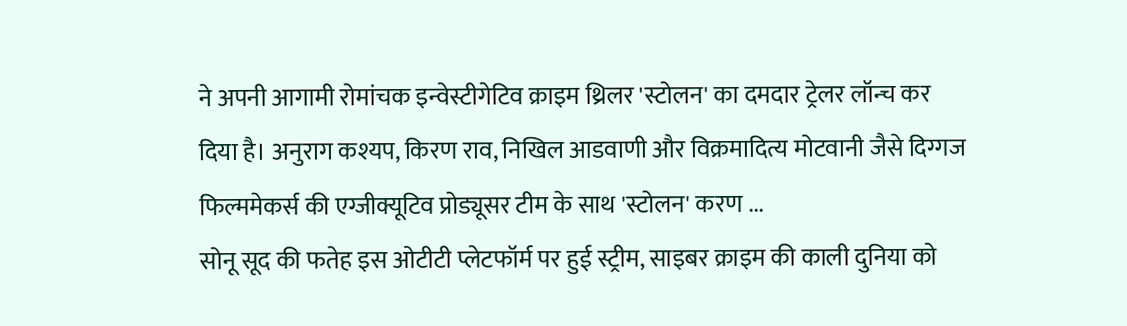ने अपनी आगामी रोमांचक इन्वेस्टीगेटिव क्राइम थ्रिलर 'स्टोलन' का दमदार ट्रेलर लॉन्च कर दिया है। अनुराग कश्यप, किरण राव, निखिल आडवाणी और विक्रमादित्य मोटवानी जैसे दिग्गज फिल्ममेकर्स की एग्जीक्यूटिव प्रोड्यूसर टीम के साथ 'स्टोलन' करण ...
सोनू सूद की फतेह इस ओटीटी प्लेटफॉर्म पर हुई स्ट्रीम, साइबर क्राइम की काली दुनिया को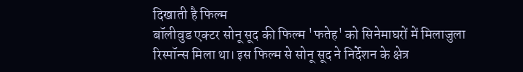दिखाती है फिल्म
बॉलीवुड एक्टर सोनू सूद की फिल्म 'फतेह' को सिनेमाघरों में मिलाजुला रिस्पॉन्स मिला था। इस फिल्म से सोनू सूद ने निर्देशन के क्षेत्र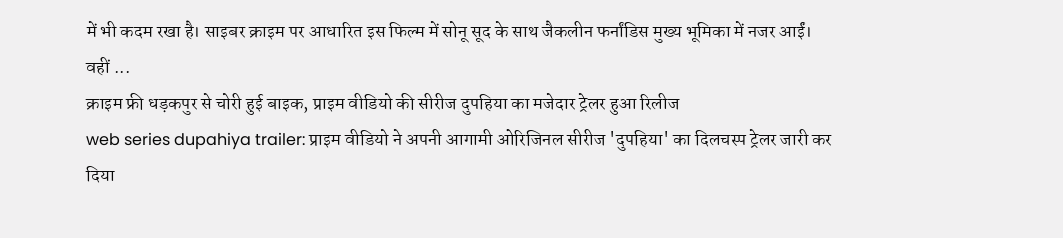में भी कदम रखा है। साइबर क्राइम पर आधारित इस फिल्म में सोनू सूद के साथ जैकलीन फर्नांडिस मुख्य भूमिका में नजर आईं। वहीं ...
क्राइम फ्री धड़कपुर से चोरी हुई बाइक, प्राइम वीडियो की सीरीज दुपहिया का मजेदार ट्रेलर हुआ रिलीज
web series dupahiya trailer: प्राइम वीडियो ने अपनी आगामी ओरिजिनल सीरीज 'दुपहिया' का दिलचस्प ट्रेलर जारी कर दिया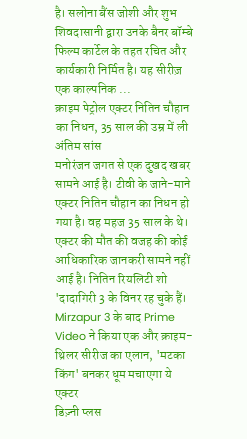है। सलोना बैंस जोशी और शुभ शिवदासानी द्वारा उनके बैनर बॉम्बे फिल्म कार्टेल के तहत रचित और कार्यकारी निर्मित है। यह सीरीज़ एक काल्पनिक ...
क्राइम पेट्रोल एक्टर नितिन चौहान का निधन, 35 साल की उम्र में ली अंतिम सांस
मनोरंजन जगत से एक दुखद खबर सामने आई है। टीवी के जाने-माने एक्टर नितिन चौहान का निधन हो गया है। वह महज 35 साल के थे। एक्टर की मौत की वजह की कोई आधिकारिक जानकरी सामने नहीं आई है। नितिन रियलिटी शो 'दादागिरी 3 के विनर रह चुके हैं।
Mirzapur 3 के बाद Prime Video ने किया एक और क्राइम-थ्रिलर सीरीज का एलान, 'मटका किंग' बनकर धूम मचाएगा ये एक्टर
डिज़्नी प्लस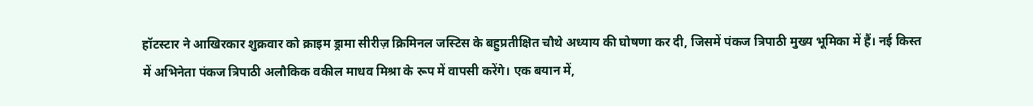हॉटस्टार ने आखिरकार शुक्रवार को क्राइम ड्रामा सीरीज़ क्रिमिनल जस्टिस के बहुप्रतीक्षित चौथे अध्याय की घोषणा कर दी, जिसमें पंकज त्रिपाठी मुख्य भूमिका में हैं। नई किस्त में अभिनेता पंकज त्रिपाठी अलौकिक वकील माधव मिश्रा के रूप में वापसी करेंगे। एक बयान में,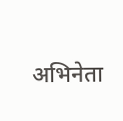अभिनेता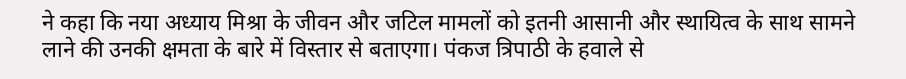ने कहा कि नया अध्याय मिश्रा के जीवन और जटिल मामलों को इतनी आसानी और स्थायित्व के साथ सामने लाने की उनकी क्षमता के बारे में विस्तार से बताएगा। पंकज त्रिपाठी के हवाले से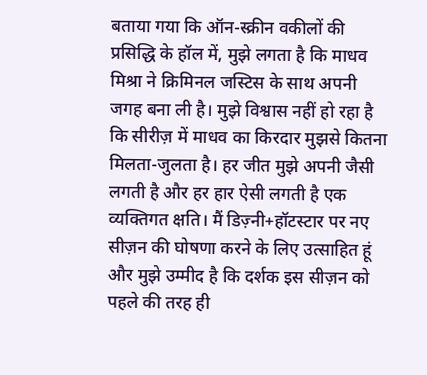बताया गया कि ऑन-स्क्रीन वकीलों की प्रसिद्धि के हॉल में, मुझे लगता है कि माधव मिश्रा ने क्रिमिनल जस्टिस के साथ अपनी जगह बना ली है। मुझे विश्वास नहीं हो रहा है कि सीरीज़ में माधव का किरदार मुझसे कितना मिलता-जुलता है। हर जीत मुझे अपनी जैसी लगती है और हर हार ऐसी लगती है एक व्यक्तिगत क्षति। मैं डिज़्नी+हॉटस्टार पर नए सीज़न की घोषणा करने के लिए उत्साहित हूं और मुझे उम्मीद है कि दर्शक इस सीज़न को पहले की तरह ही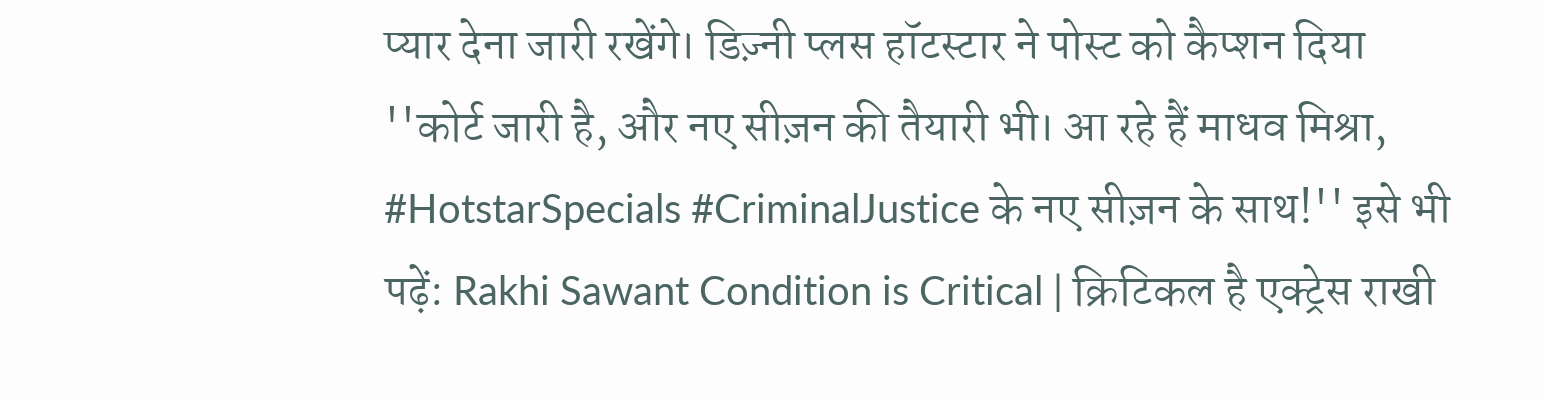प्यार देना जारी रखेंगे। डिज़्नी प्लस हॉटस्टार ने पोस्ट को कैप्शन दिया ''कोर्ट जारी है, और नए सीज़न की तैयारी भी। आ रहे हैं माधव मिश्रा, #HotstarSpecials #CriminalJustice के नए सीज़न के साथ!'' इसे भी पढ़ें: Rakhi Sawant Condition is Critical | क्रिटिकल है एक्ट्रेस राखी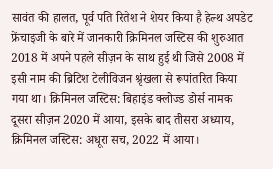सावंत की हालत, पूर्व पति रितेश ने शेयर किया है हेल्थ अपडेट फ्रेंचाइजी के बारे में जानकारी क्रिमिनल जस्टिस की शुरुआत 2018 में अपने पहले सीज़न के साथ हुई थी जिसे 2008 में इसी नाम की ब्रिटिश टेलीविजन श्रृंखला से रूपांतरित किया गया था। क्रिमिनल जस्टिस: बिहाइंड क्लोज्ड डोर्स नामक दूसरा सीज़न 2020 में आया, इसके बाद तीसरा अध्याय, क्रिमिनल जस्टिस: अधूरा सच, 2022 में आया।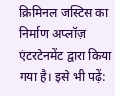क्रिमिनल जस्टिस का निर्माण अप्लॉज़ एंटरटेनमेंट द्वारा किया गया है। इसे भी पढ़ें: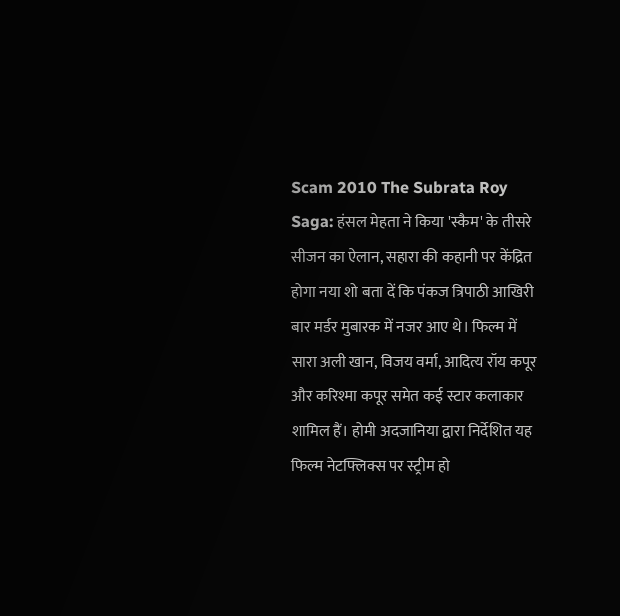Scam 2010 The Subrata Roy Saga: हंसल मेहता ने किया 'स्कैम' के तीसरे सीजन का ऐलान, सहारा की कहानी पर केंद्रित होगा नया शो बता दें कि पंकज त्रिपाठी आखिरी बार मर्डर मुबारक में नजर आए थे। फिल्म में सारा अली खान, विजय वर्मा, आदित्य रॉय कपूर और करिश्मा कपूर समेत कई स्टार कलाकार शामिल हैं। होमी अदजानिया द्वारा निर्देशित यह फिल्म नेटफ्लिक्स पर स्ट्रीम हो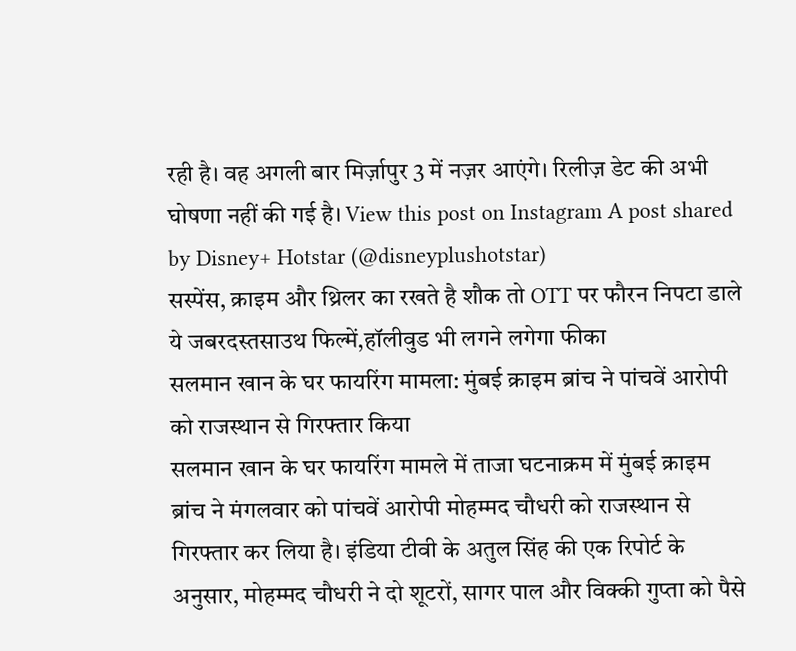रही है। वह अगली बार मिर्ज़ापुर 3 में नज़र आएंगे। रिलीज़ डेट की अभी घोषणा नहीं की गई है। View this post on Instagram A post shared by Disney+ Hotstar (@disneyplushotstar)
सस्पेंस, क्राइम और थ्रिलर का रखते है शौक तो OTT पर फौरन निपटा डाले ये जबरदस्तसाउथ फिल्में,हॉलीवुड भी लगने लगेगा फीका
सलमान खान के घर फायरिंग मामला: मुंबई क्राइम ब्रांच ने पांचवें आरोपी को राजस्थान से गिरफ्तार किया
सलमान खान के घर फायरिंग मामले में ताजा घटनाक्रम में मुंबई क्राइम ब्रांच ने मंगलवार को पांचवें आरोपी मोहम्मद चौधरी को राजस्थान से गिरफ्तार कर लिया है। इंडिया टीवी के अतुल सिंह की एक रिपोर्ट के अनुसार, मोहम्मद चौधरी ने दो शूटरों, सागर पाल और विक्की गुप्ता को पैसे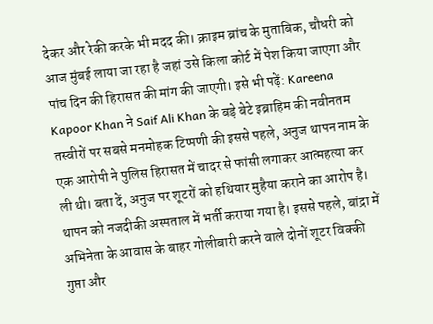देकर और रेकी करके भी मदद की। क्राइम ब्रांच के मुताबिक, चौधरी को आज मुंबई लाया जा रहा है जहां उसे किला कोर्ट में पेश किया जाएगा और पांच दिन की हिरासत की मांग की जाएगी। इसे भी पढ़ें: Kareena Kapoor Khan ने Saif Ali Khan के बड़े बेटे इब्राहिम की नवीनतम तस्वीरों पर सबसे मनमोहक टिप्पणी की इससे पहले, अनुज थापन नाम के एक आरोपी ने पुलिस हिरासत में चादर से फांसी लगाकर आत्महत्या कर ली थी। बता दें, अनुज पर शूटरों को हथियार मुहैया कराने का आरोप है। थापन को नजदीकी अस्पताल में भर्ती कराया गया है। इससे पहले, बांद्रा में अभिनेता के आवास के बाहर गोलीबारी करने वाले दोनों शूटर विक्की गुप्ता और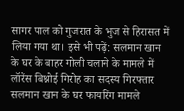सागर पाल को गुजरात के भुज से हिरासत में लिया गया था। इसे भी पढ़ें: सलमान खान के घर के बाहर गोली चलाने के मामले में लॉरेंस बिश्नोई गिरोह का सदस्य गिरफ्तार सलमान खान के घर फायरिंग मामले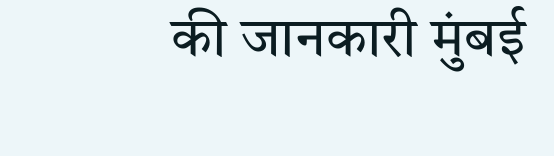की जानकारी मुंबई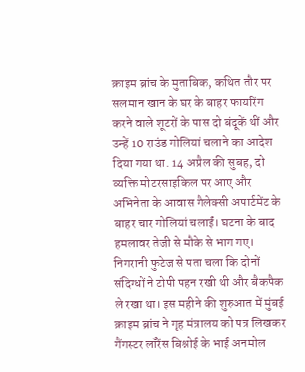क्राइम ब्रांच के मुताबिक, कथित तौर पर सलमान खान के घर के बाहर फायरिंग करने वाले शूटरों के पास दो बंदूकें थीं और उन्हें 10 राउंड गोलियां चलाने का आदेश दिया गया था. 14 अप्रैल की सुबह, दो व्यक्ति मोटरसाइकिल पर आए और अभिनेता के आवास गैलेक्सी अपार्टमेंट के बाहर चार गोलियां चलाईं। घटना के बाद हमलावर तेजी से मौके से भाग गए। निगरानी फुटेज से पता चला कि दोनों संदिग्धों ने टोपी पहन रखी थी और बैकपैक ले रखा था। इस महीने की शुरुआत में मुंबई क्राइम ब्रांच ने गृह मंत्रालय को पत्र लिखकर गैंगस्टर लॉरेंस बिश्नोई के भाई अनमोल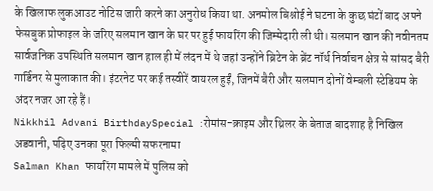के खिलाफ लुकआउट नोटिस जारी करने का अनुरोध किया था. अनमोल बिश्नोई ने घटना के कुछ घंटों बाद अपने फेसबुक प्रोफाइल के जरिए सलमान खान के घर पर हुई फायरिंग की जिम्मेदारी ली थी। सलमान खान की नवीनतम सार्वजनिक उपस्थिति सलमान खान हाल ही में लंदन में थे जहां उन्होंने ब्रिटेन के ब्रेंट नॉर्थ निर्वाचन क्षेत्र से सांसद बैरी गार्डिनर से मुलाकात की। इंटरनेट पर कई तस्वीरें वायरल हुईं, जिनमें बैरी और सलमान दोनों वेम्बली स्टेडियम के अंदर नजर आ रहे हैं।
Nikkhil Advani BirthdaySpecial :रोमांस-क्राइम और थ्रिलर के बेताज बादशाह है निखिल अडवानी, पढ़िए उनका पूरा फिल्मी सफरनामा
Salman Khan फायरिंग मामले में पुलिस को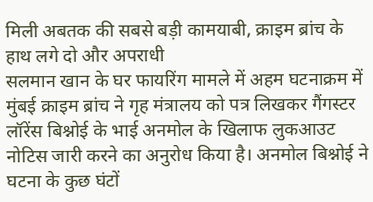मिली अबतक की सबसे बड़ी कामयाबी, क्राइम ब्रांच के हाथ लगे दो और अपराधी
सलमान खान के घर फायरिंग मामले में अहम घटनाक्रम में मुंबई क्राइम ब्रांच ने गृह मंत्रालय को पत्र लिखकर गैंगस्टर लॉरेंस बिश्नोई के भाई अनमोल के खिलाफ लुकआउट नोटिस जारी करने का अनुरोध किया है। अनमोल बिश्नोई ने घटना के कुछ घंटों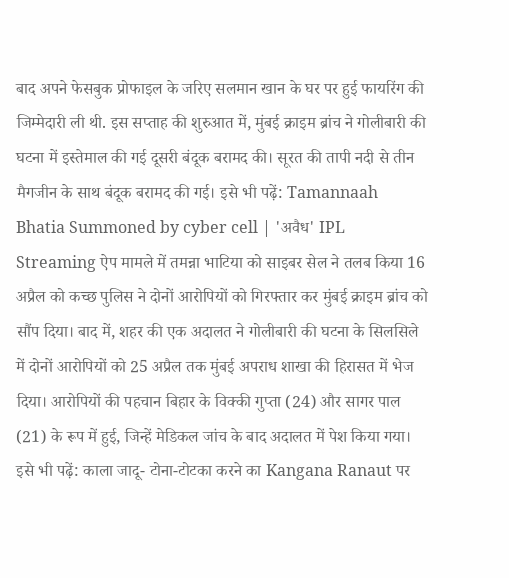बाद अपने फेसबुक प्रोफाइल के जरिए सलमान खान के घर पर हुई फायरिंग की जिम्मेदारी ली थी. इस सप्ताह की शुरुआत में, मुंबई क्राइम ब्रांच ने गोलीबारी की घटना में इस्तेमाल की गई दूसरी बंदूक बरामद की। सूरत की तापी नदी से तीन मैगजीन के साथ बंदूक बरामद की गई। इसे भी पढ़ें: Tamannaah Bhatia Summoned by cyber cell | 'अवैध' IPL Streaming ऐप मामले में तमन्ना भाटिया को साइबर सेल ने तलब किया 16 अप्रैल को कच्छ पुलिस ने दोनों आरोपियों को गिरफ्तार कर मुंबई क्राइम ब्रांच को सौंप दिया। बाद में, शहर की एक अदालत ने गोलीबारी की घटना के सिलसिले में दोनों आरोपियों को 25 अप्रैल तक मुंबई अपराध शाखा की हिरासत में भेज दिया। आरोपियों की पहचान बिहार के विक्की गुप्ता (24) और सागर पाल (21) के रूप में हुई, जिन्हें मेडिकल जांच के बाद अदालत में पेश किया गया। इसे भी पढ़ें: काला जादू- टोना-टोटका करने का Kangana Ranaut पर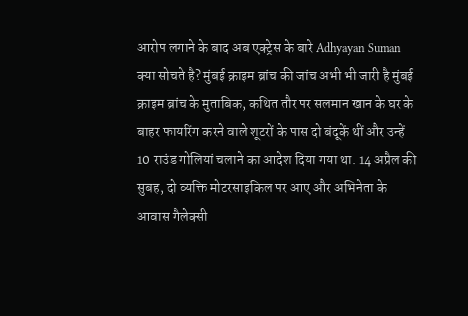आरोप लगाने के बाद अब एक्ट्रेस के बारे Adhyayan Suman क्या सोचते है? मुंबई क्राइम ब्रांच की जांच अभी भी जारी है मुंबई क्राइम ब्रांच के मुताबिक, कथित तौर पर सलमान खान के घर के बाहर फायरिंग करने वाले शूटरों के पास दो बंदूकें थीं और उन्हें 10 राउंड गोलियां चलाने का आदेश दिया गया था. 14 अप्रैल की सुबह, दो व्यक्ति मोटरसाइकिल पर आए और अभिनेता के आवास गैलेक्सी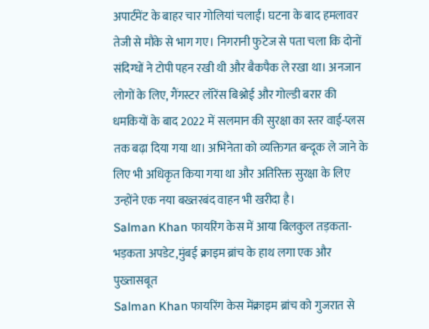अपार्टमेंट के बाहर चार गोलियां चलाईं। घटना के बाद हमलावर तेजी से मौके से भाग गए। निगरानी फुटेज से पता चला कि दोनों संदिग्धों ने टोपी पहन रखी थी और बैकपैक ले रखा था। अनजान लोगों के लिए, गैंगस्टर लॉरेंस बिश्नोई और गोल्डी बरार की धमकियों के बाद 2022 में सलमान की सुरक्षा का स्तर वाई-प्लस तक बढ़ा दिया गया था। अभिनेता को व्यक्तिगत बन्दूक ले जाने के लिए भी अधिकृत किया गया था और अतिरिक्त सुरक्षा के लिए उन्होंने एक नया बख्तरबंद वाहन भी खरीदा है।
Salman Khan फायरिंग केस में आया बिलकुल तड़कता-भड़कता अपडेट,मुंबई क्राइम ब्रांच के हाथ लगा एक और पुख्तासबूत
Salman Khan फायरिंग केस मेंक्राइम ब्रांच को गुजरात से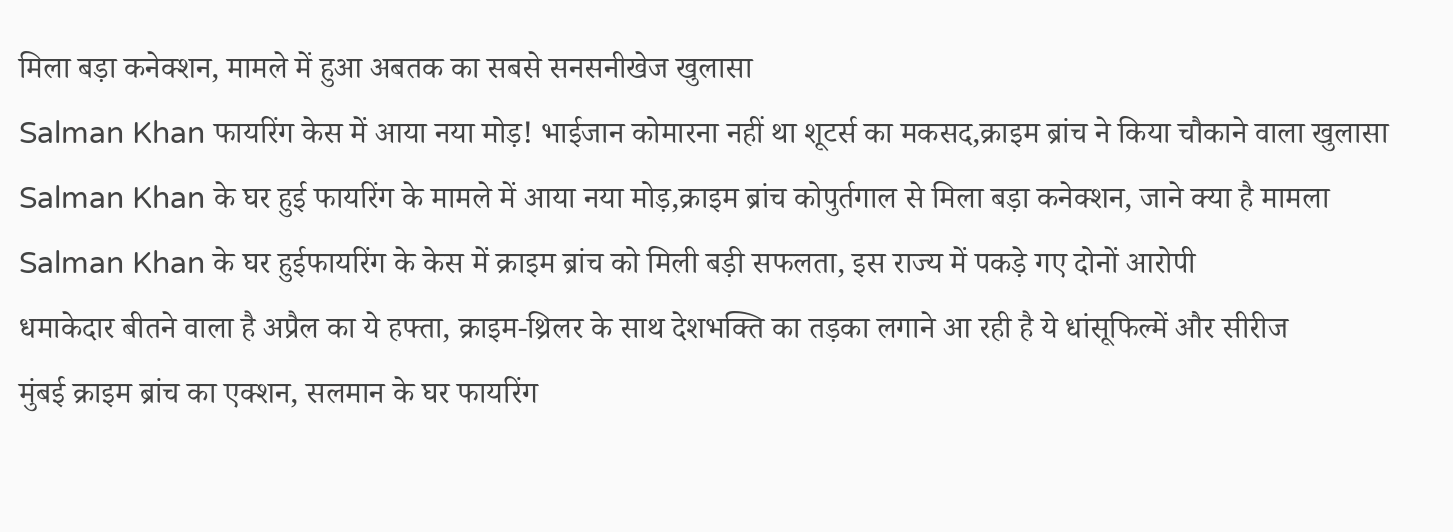मिला बड़ा कनेक्शन, मामले में हुआ अबतक का सबसे सनसनीखेज खुलासा
Salman Khan फायरिंग केस में आया नया मोड़! भाईजान कोमारना नहीं था शूटर्स का मकसद,क्राइम ब्रांच ने किया चौकाने वाला खुलासा
Salman Khan के घर हुई फायरिंग के मामले में आया नया मोड़,क्राइम ब्रांच कोपुर्तगाल से मिला बड़ा कनेक्शन, जाने क्या है मामला
Salman Khan के घर हुईफायरिंग के केस में क्राइम ब्रांच को मिली बड़ी सफलता, इस राज्य में पकड़े गए दोनों आरोपी
धमाकेदार बीतने वाला है अप्रैल का ये हफ्ता, क्राइम-थ्रिलर के साथ देशभक्ति का तड़का लगाने आ रही है ये धांसूफिल्में और सीरीज
मुंबई क्राइम ब्रांच का एक्शन, सलमान के घर फायरिंग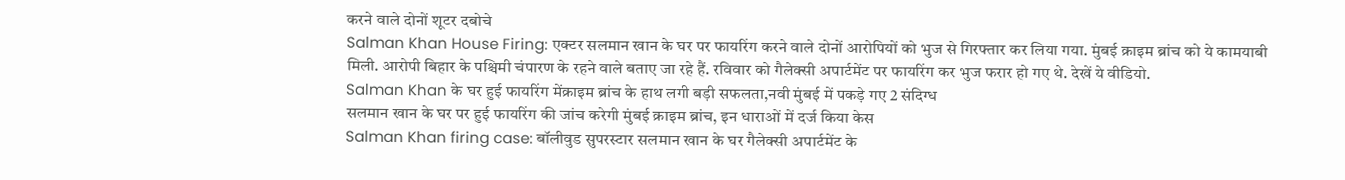करने वाले दोनों शूटर दबोचे
Salman Khan House Firing: एक्टर सलमान खान के घर पर फायरिंग करने वाले दोनों आरोपियों को भुज से गिरफ्तार कर लिया गया. मुंबई क्राइम ब्रांच को ये कामयाबी मिली. आरोपी बिहार के पश्चिमी चंपारण के रहने वाले बताए जा रहे हैं. रविवार को गैलेक्सी अपार्टमेंट पर फायरिंग कर भुज फरार हो गए थे. देखें ये वीडियो.
Salman Khan के घर हुई फायरिंग मेंक्राइम ब्रांच के हाथ लगी बड़ी सफलता,नवी मुंबई में पकड़े गए 2 संदिग्ध
सलमान खान के घर पर हुई फायरिंग की जांच करेगी मुंबई क्राइम ब्रांच, इन धाराओं में दर्ज किया केस
Salman Khan firing case: बॉलीवुड सुपरस्टार सलमान खान के घर गैलेक्सी अपार्टमेंट के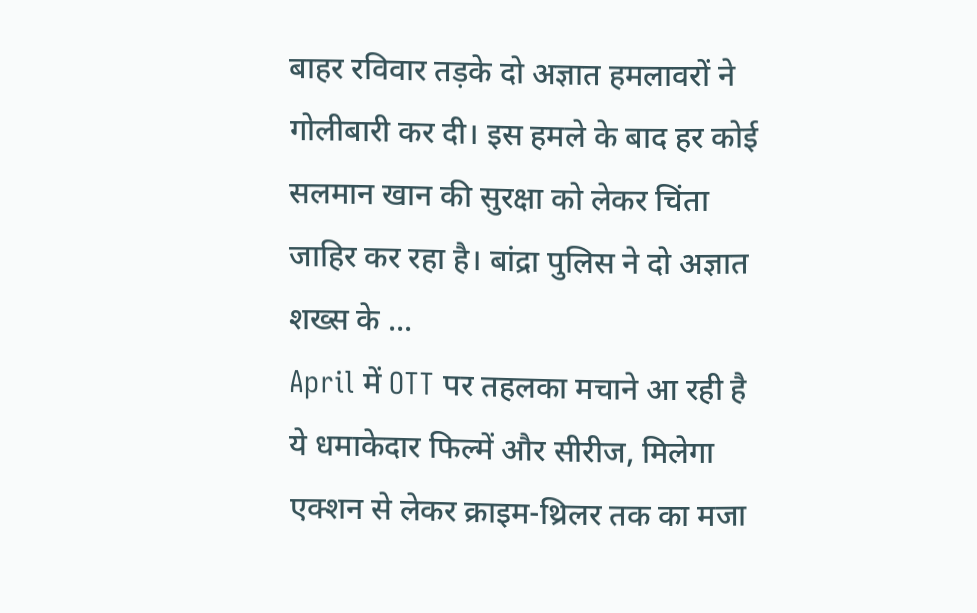बाहर रविवार तड़के दो अज्ञात हमलावरों ने गोलीबारी कर दी। इस हमले के बाद हर कोई सलमान खान की सुरक्षा को लेकर चिंता जाहिर कर रहा है। बांद्रा पुलिस ने दो अज्ञात शख्स के ...
April में OTT पर तहलका मचाने आ रही है ये धमाकेदार फिल्में और सीरीज, मिलेगा एक्शन से लेकर क्राइम-थ्रिलर तक का मजा